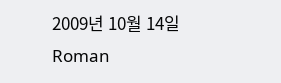2009년 10월 14일
Roman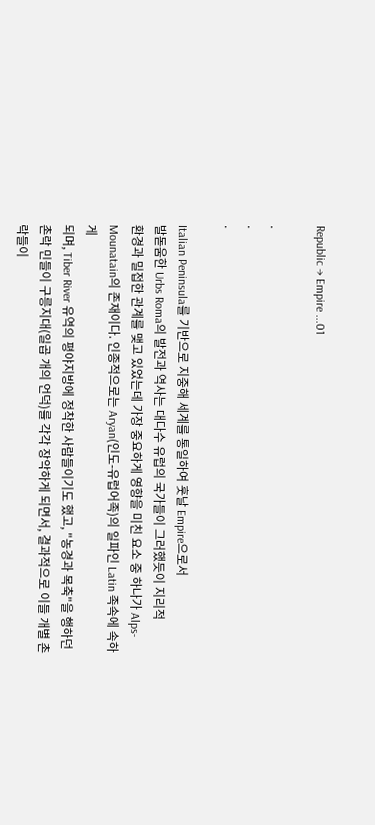Republic → Empire ...01

.
.
.

Italian Peninsula를 기반으로 지중해 세계를 통일하여 훗날 Empire으로서
발돋움한 Urbs Roma의 발전과 역사는 대다수 유럽의 국가들이 그러했듯이 지리적
환경과 밀접한 관계를 맺고 있었는데 가장 중요하게 영향을 미친 요소 중 하나가 Alps-
Mounatain의 존재이다. 인종적으로는 Aryan(인도-유럽어족)의 일파인 Latin 족속에 속하게
되며, Tiber River 유역의 평야지방에 정착한 사람들이기도 했고, "농경과 목축"을 행하던
촌락 민들이 구릉지대(일곱 개의 언덕)를 각각 장악하게 되면서, 결과적으로 이들 개별 촌락들이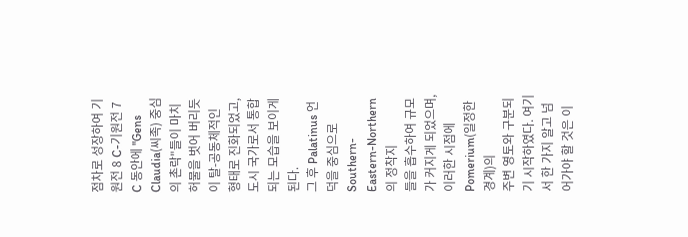점차로 성장하여 기원전 8 C-기원전 7 C 동안에 "Gens Claudia(씨족) 중심의 촌락"들이 마치
허물을 벗어 버리듯이 탈-공동체적인 형태로 진화되었고, 도시 국가로서 통합되는 모습을 보이게 된다.
그 후 Palatinus 언덕을 중심으로 Southern-Eastern-Northern의 정착지
들을 흡수하여 규모가 커지게 되었으며, 이러한 시점에 Pomerium(일정한 경계)의
주변 영토와 구분되기 시작하였다. 여기서 한 가지 알고 넘어가야 할 것은 이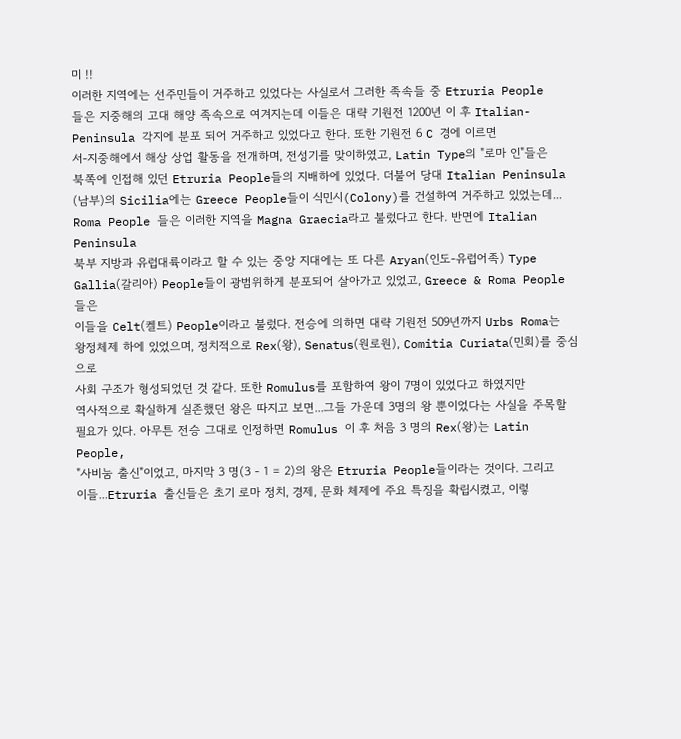미 !!
이러한 지역에는 선주민들이 거주하고 있었다는 사실로서 그러한 족속들 중 Etruria People
들은 지중해의 고대 해양 족속으로 여겨지는데 이들은 대략 기원전 1200년 이 후 Italian-
Peninsula 각지에 분포 되어 거주하고 있었다고 한다. 또한 기원전 6 C 경에 이르면
서-지중해에서 해상 상업 활동을 전개하며, 전성기를 맞이하였고, Latin Type의 "로마 인"들은
북쪽에 인접해 있던 Etruria People들의 지배하에 있었다. 더불어 당대 Italian Peninsula
(남부)의 Sicilia에는 Greece People들이 식민시(Colony)를 건설하여 거주하고 있었는데...
Roma People 들은 이러한 지역을 Magna Graecia라고 불렀다고 한다. 반면에 Italian Peninsula
북부 지방과 유럽대륙이라고 할 수 있는 중앙 지대에는 또 다른 Aryan(인도-유럽어족) Type
Gallia(갈리아) People들이 광범위하게 분포되어 살아가고 있었고, Greece & Roma People 들은
이들을 Celt(켈트) People이라고 불렀다. 전승에 의하면 대략 기원전 509년까지 Urbs Roma는
왕정체제 하에 있었으며, 정치적으로 Rex(왕), Senatus(원로원), Comitia Curiata(민회)를 중심으로
사회 구조가 형성되었던 것 같다. 또한 Romulus를 포함하여 왕이 7명이 있었다고 하였지만
역사적으로 확실하게 실존했던 왕은 따지고 보면...그들 가운데 3명의 왕 뿐이었다는 사실을 주목할
필요가 있다. 아무튼 전승 그대로 인정하면 Romulus 이 후 처음 3 명의 Rex(왕)는 Latin People,
"사비눔 출신"이었고, 마지막 3 명(3 - 1 = 2)의 왕은 Etruria People들이라는 것이다. 그리고
이들...Etruria 출신들은 초기 로마 정치, 경제, 문화 체제에 주요 특징을 확립시켰고, 이렇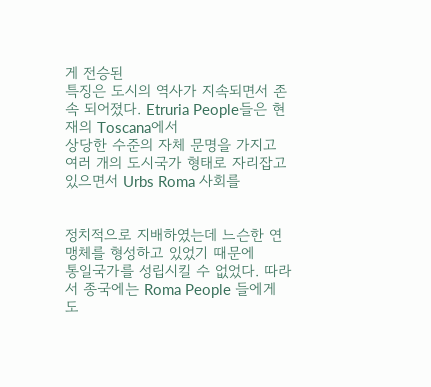게 전승된
특징은 도시의 역사가 지속되면서 존속 되어졌다. Etruria People들은 현재의 Toscana에서
상당한 수준의 자체 문명을 가지고 여러 개의 도시국가 형태로 자리잡고 있으면서 Urbs Roma 사회를


정치적으로 지배하였는데 느슨한 연맹체를 형성하고 있었기 때문에
통일국가를 성립시킬 수 없었다. 따라서 종국에는 Roma People 들에게
도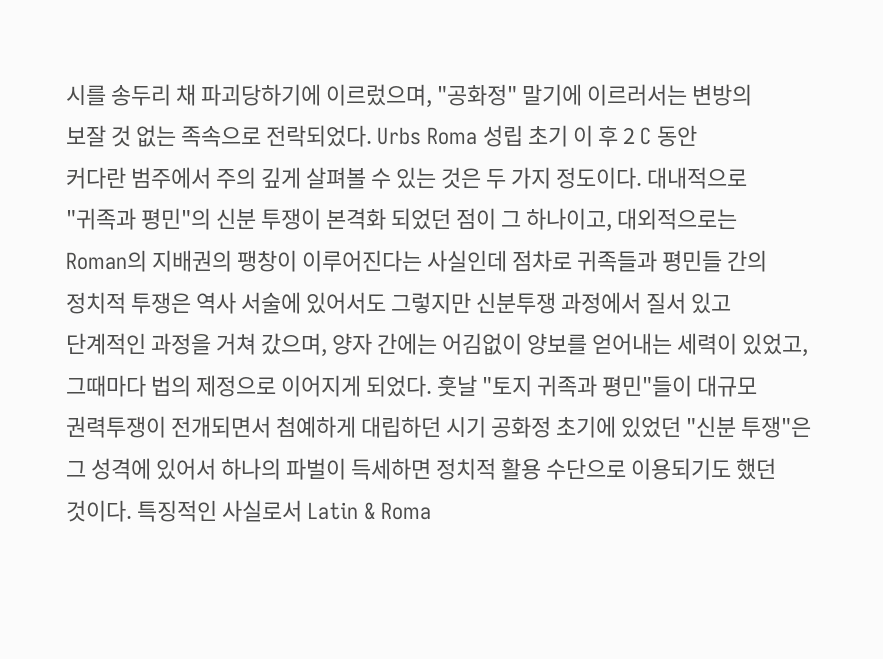시를 송두리 채 파괴당하기에 이르렀으며, "공화정" 말기에 이르러서는 변방의
보잘 것 없는 족속으로 전락되었다. Urbs Roma 성립 초기 이 후 2 C 동안
커다란 범주에서 주의 깊게 살펴볼 수 있는 것은 두 가지 정도이다. 대내적으로
"귀족과 평민"의 신분 투쟁이 본격화 되었던 점이 그 하나이고, 대외적으로는
Roman의 지배권의 팽창이 이루어진다는 사실인데 점차로 귀족들과 평민들 간의
정치적 투쟁은 역사 서술에 있어서도 그렇지만 신분투쟁 과정에서 질서 있고
단계적인 과정을 거쳐 갔으며, 양자 간에는 어김없이 양보를 얻어내는 세력이 있었고,
그때마다 법의 제정으로 이어지게 되었다. 훗날 "토지 귀족과 평민"들이 대규모
권력투쟁이 전개되면서 첨예하게 대립하던 시기 공화정 초기에 있었던 "신분 투쟁"은
그 성격에 있어서 하나의 파벌이 득세하면 정치적 활용 수단으로 이용되기도 했던
것이다. 특징적인 사실로서 Latin & Roma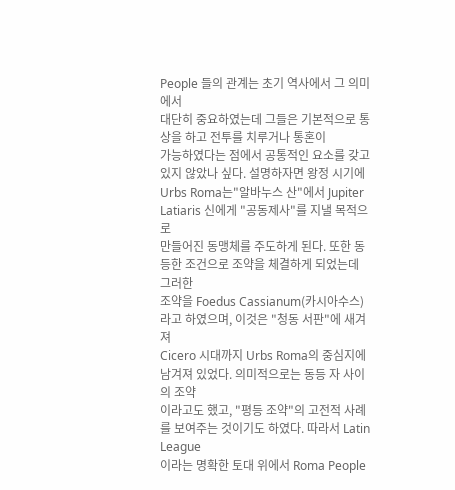People 들의 관계는 초기 역사에서 그 의미에서
대단히 중요하였는데 그들은 기본적으로 통상을 하고 전투를 치루거나 통혼이
가능하였다는 점에서 공통적인 요소를 갖고 있지 않았나 싶다. 설명하자면 왕정 시기에
Urbs Roma는"알바누스 산"에서 Jupiter Latiaris 신에게 "공동제사"를 지낼 목적으로
만들어진 동맹체를 주도하게 된다. 또한 동등한 조건으로 조약을 체결하게 되었는데 그러한
조약을 Foedus Cassianum(카시아수스)라고 하였으며, 이것은 "청동 서판"에 새겨져
Cicero 시대까지 Urbs Roma의 중심지에 남겨져 있었다. 의미적으로는 동등 자 사이의 조약
이라고도 했고, "평등 조약"의 고전적 사례를 보여주는 것이기도 하였다. 따라서 Latin League
이라는 명확한 토대 위에서 Roma People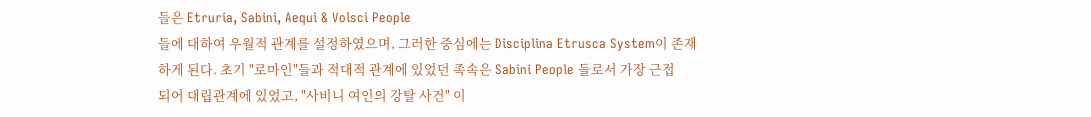들은 Etruria, Sabini, Aequi & Volsci People
들에 대하여 우월적 관계를 설정하였으며, 그러한 중심에는 Disciplina Etrusca System이 존재
하게 된다. 초기 "로마인"들과 적대적 관계에 있었던 족속은 Sabini People 들로서 가장 근접
되어 대립관계에 있었고, "사비니 여인의 강탈 사건" 이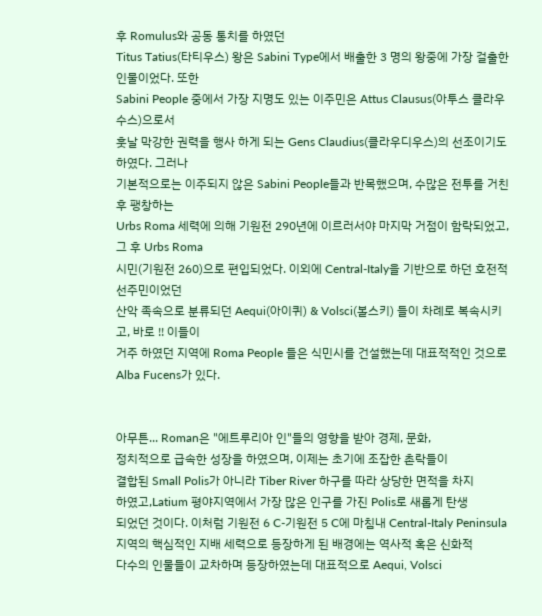후 Romulus와 공동 통치를 하였던
Titus Tatius(타티우스) 왕은 Sabini Type에서 배출한 3 명의 왕중에 가장 걸출한 인물이었다. 또한
Sabini People 중에서 가장 지명도 있는 이주민은 Attus Clausus(아투스 클라우수스)으로서
훗날 막강한 권력을 행사 하게 되는 Gens Claudius(클라우디우스)의 선조이기도 하였다. 그러나
기본적으로는 이주되지 않은 Sabini People들과 반목했으며, 수많은 전투를 거친 후 팽창하는
Urbs Roma 세력에 의해 기원전 290년에 이르러서야 마지막 거점이 함락되었고, 그 후 Urbs Roma
시민(기원전 260)으로 편입되었다. 이외에 Central-Italy을 기반으로 하던 호전적 선주민이었던
산악 족속으로 분류되던 Aequi(아이퀴) & Volsci(볼스키) 들이 차례로 복속시키고, 바로 !! 이들이
거주 하였던 지역에 Roma People 들은 식민시를 건설했는데 대표적적인 것으로 Alba Fucens가 있다.


아무튼... Roman은 "에트루리아 인"들의 영향을 받아 경제, 문화,
정치적으로 급속한 성장을 하였으며, 이제는 초기에 조잡한 촌락들이
결합된 Small Polis가 아니라 Tiber River 하구를 따라 상당한 면적을 차지
하였고,Latium 평야지역에서 가장 많은 인구를 가진 Polis로 새롭게 탄생
되었던 것이다. 이처럼 기원전 6 C-기원전 5 C에 마침내 Central-Italy Peninsula
지역의 핵심적인 지배 세력으로 등장하게 된 배경에는 역사적 혹은 신화적
다수의 인물들이 교차하며 등장하였는데 대표적으로 Aequi, Volsci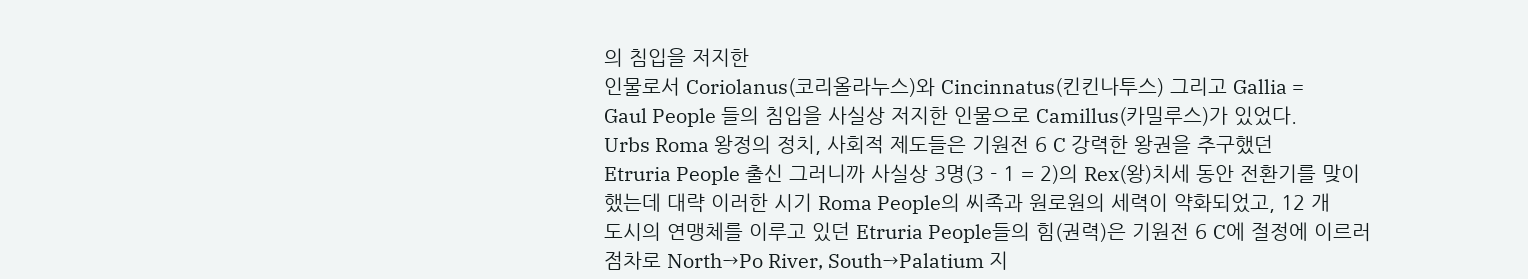의 침입을 저지한
인물로서 Coriolanus(코리올라누스)와 Cincinnatus(킨킨나투스) 그리고 Gallia =
Gaul People 들의 침입을 사실상 저지한 인물으로 Camillus(카밀루스)가 있었다.
Urbs Roma 왕정의 정치, 사회적 제도들은 기원전 6 C 강력한 왕권을 추구했던
Etruria People 출신 그러니까 사실상 3명(3 - 1 = 2)의 Rex(왕)치세 동안 전환기를 맞이
했는데 대략 이러한 시기 Roma People의 씨족과 원로원의 세력이 약화되었고, 12 개
도시의 연맹체를 이루고 있던 Etruria People들의 힘(권력)은 기원전 6 C에 절정에 이르러
점차로 North→Po River, South→Palatium 지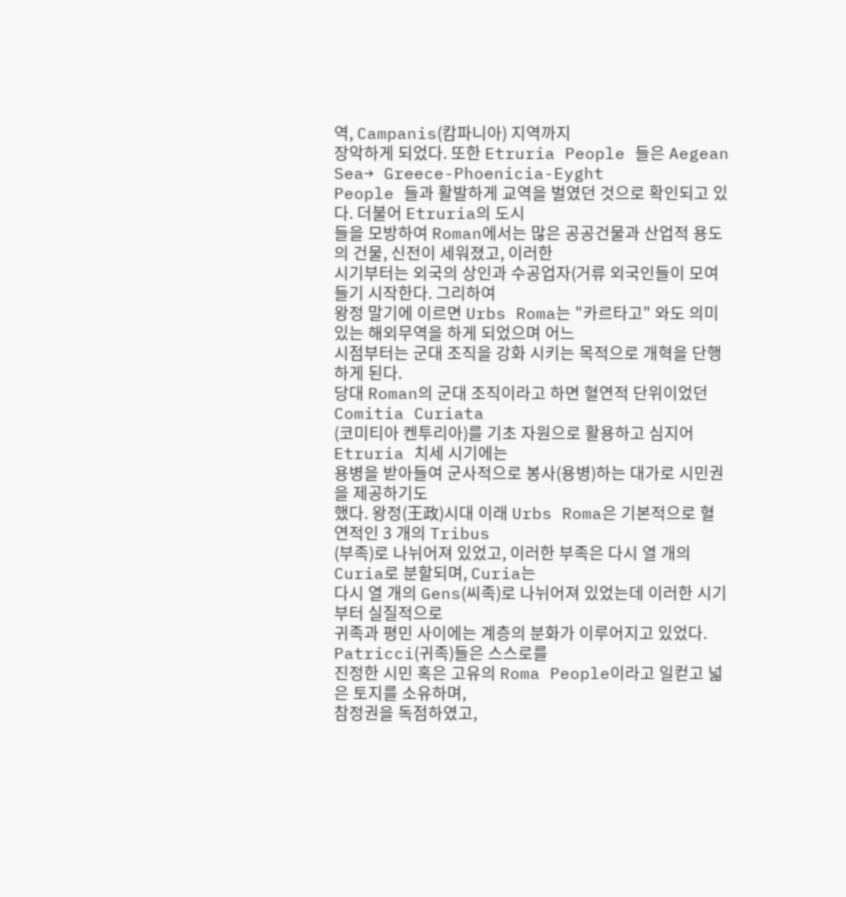역, Campanis(캄파니아) 지역까지
장악하게 되었다. 또한 Etruria People 들은 Aegean Sea→ Greece-Phoenicia-Eyght
People 들과 활발하게 교역을 벌였던 것으로 확인되고 있다. 더불어 Etruria의 도시
들을 모방하여 Roman에서는 많은 공공건물과 산업적 용도의 건물, 신전이 세워졌고, 이러한
시기부터는 외국의 상인과 수공업자(거류 외국인들이 모여 들기 시작한다. 그리하여
왕정 말기에 이르면 Urbs Roma는 "카르타고" 와도 의미있는 해외무역을 하게 되었으며 어느
시점부터는 군대 조직을 강화 시키는 목적으로 개혁을 단행하게 된다.
당대 Roman의 군대 조직이라고 하면 혈연적 단위이었던 Comitia Curiata
(코미티아 켄투리아)를 기초 자원으로 활용하고 심지어 Etruria 치세 시기에는
용병을 받아들여 군사적으로 봉사(용병)하는 대가로 시민권을 제공하기도
했다. 왕정(王政)시대 이래 Urbs Roma은 기본적으로 혈연적인 3 개의 Tribus
(부족)로 나뉘어져 있었고, 이러한 부족은 다시 열 개의 Curia로 분할되며, Curia는
다시 열 개의 Gens(씨족)로 나뉘어져 있었는데 이러한 시기부터 실질적으로
귀족과 평민 사이에는 계층의 분화가 이루어지고 있었다. Patricci(귀족)들은 스스로를
진정한 시민 혹은 고유의 Roma People이라고 일컫고 넓은 토지를 소유하며,
참정권을 독점하였고,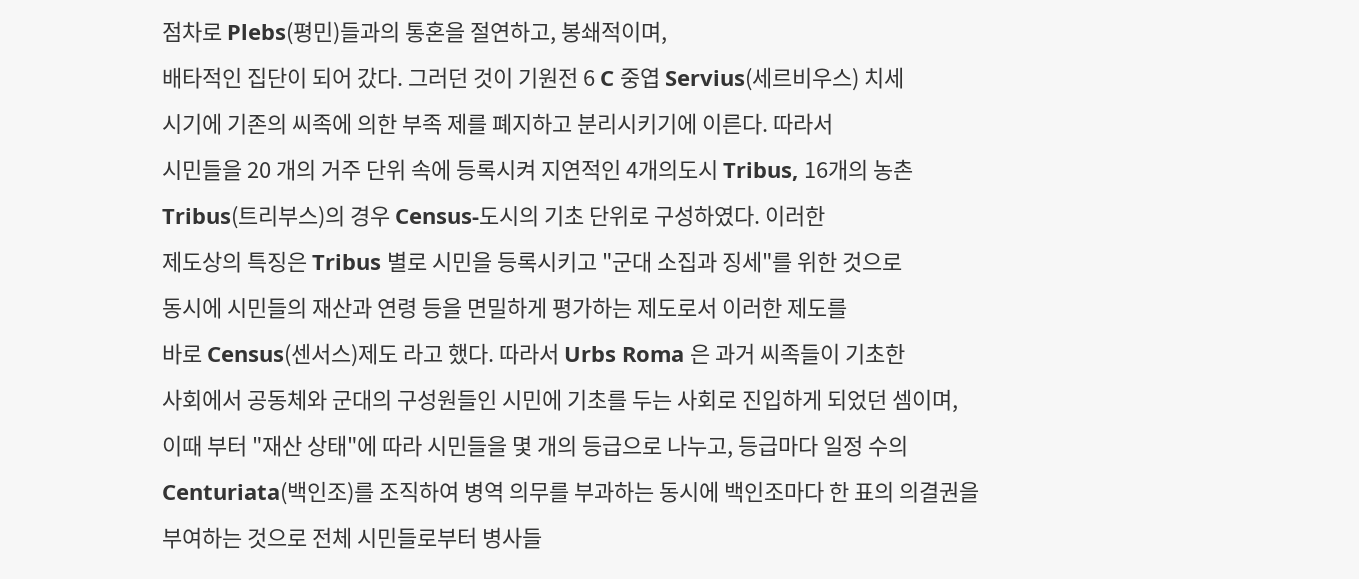점차로 Plebs(평민)들과의 통혼을 절연하고, 봉쇄적이며,
배타적인 집단이 되어 갔다. 그러던 것이 기원전 6 C 중엽 Servius(세르비우스) 치세
시기에 기존의 씨족에 의한 부족 제를 폐지하고 분리시키기에 이른다. 따라서
시민들을 20 개의 거주 단위 속에 등록시켜 지연적인 4개의도시 Tribus, 16개의 농촌
Tribus(트리부스)의 경우 Census-도시의 기초 단위로 구성하였다. 이러한
제도상의 특징은 Tribus 별로 시민을 등록시키고 "군대 소집과 징세"를 위한 것으로
동시에 시민들의 재산과 연령 등을 면밀하게 평가하는 제도로서 이러한 제도를
바로 Census(센서스)제도 라고 했다. 따라서 Urbs Roma 은 과거 씨족들이 기초한
사회에서 공동체와 군대의 구성원들인 시민에 기초를 두는 사회로 진입하게 되었던 셈이며,
이때 부터 "재산 상태"에 따라 시민들을 몇 개의 등급으로 나누고, 등급마다 일정 수의
Centuriata(백인조)를 조직하여 병역 의무를 부과하는 동시에 백인조마다 한 표의 의결권을
부여하는 것으로 전체 시민들로부터 병사들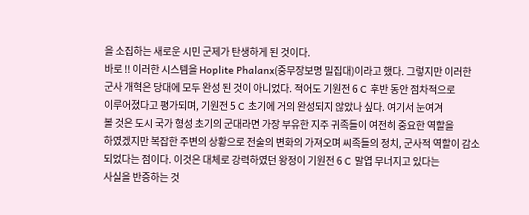을 소집하는 새로운 시민 군제가 탄생하게 된 것이다.
바로 !! 이러한 시스템을 Hoplite Phalanx(중무장보명 밀집대)이라고 했다. 그렇지만 이러한
군사 개혁은 당대에 모두 완성 된 것이 아니었다. 적어도 기원전 6 C 후반 동안 점차적으로
이루어졌다고 평가되며, 기원전 5 C 초기에 거의 완성되지 않았나 싶다. 여기서 눈여겨
볼 것은 도시 국가 형성 초기의 군대라면 가장 부유한 지주 귀족들이 여전히 중요한 역할을
하였겠지만 복잡한 주변의 상황으로 전술의 변화의 가져오며 씨족들의 정치, 군사적 역할이 감소
되었다는 점이다. 이것은 대체로 강력하였던 왕정이 기원전 6 C 말엽 무너지고 있다는
사실을 반증하는 것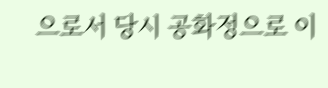으로서 당시 공화정으로 이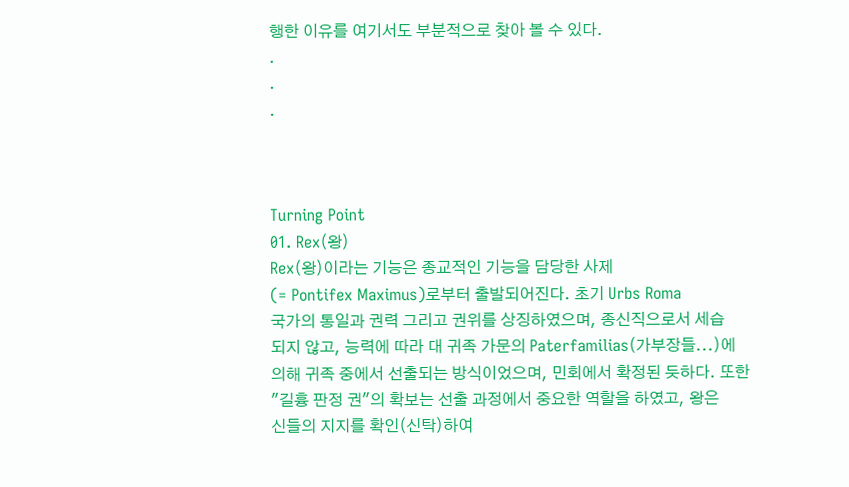행한 이유를 여기서도 부분적으로 찾아 볼 수 있다.
.
.
.



Turning Point
01. Rex(왕)
Rex(왕)이라는 기능은 종교적인 기능을 담당한 사제
(= Pontifex Maximus)로부터 출발되어진다. 초기 Urbs Roma
국가의 통일과 권력 그리고 권위를 상징하였으며, 종신직으로서 세습
되지 않고, 능력에 따라 대 귀족 가문의 Paterfamilias(가부장들...)에
의해 귀족 중에서 선출되는 방식이었으며, 민회에서 확정된 듯하다. 또한
"길흉 판정 권"의 확보는 선출 과정에서 중요한 역할을 하였고, 왕은
신들의 지지를 확인(신탁)하여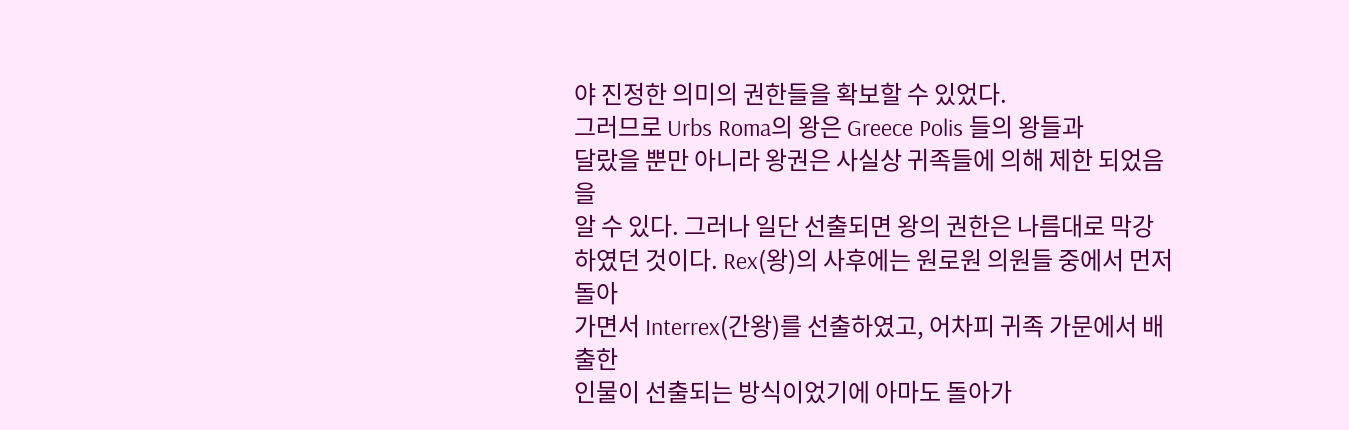야 진정한 의미의 권한들을 확보할 수 있었다.
그러므로 Urbs Roma의 왕은 Greece Polis 들의 왕들과
달랐을 뿐만 아니라 왕권은 사실상 귀족들에 의해 제한 되었음을
알 수 있다. 그러나 일단 선출되면 왕의 권한은 나름대로 막강
하였던 것이다. Rex(왕)의 사후에는 원로원 의원들 중에서 먼저 돌아
가면서 Interrex(간왕)를 선출하였고, 어차피 귀족 가문에서 배출한
인물이 선출되는 방식이었기에 아마도 돌아가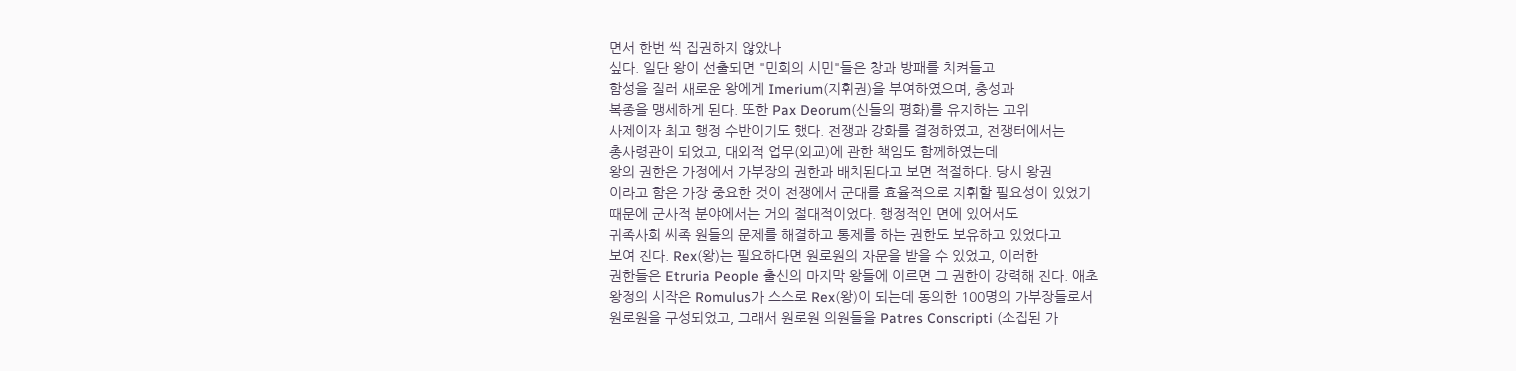면서 한번 씩 집권하지 않았나
싶다. 일단 왕이 선출되면 "민회의 시민"들은 창과 방패를 치켜들고
함성을 질러 새로운 왕에게 Imerium(지휘권)을 부여하였으며, 충성과
복종을 맹세하게 된다. 또한 Pax Deorum(신들의 평화)를 유지하는 고위
사제이자 최고 행정 수반이기도 했다. 전쟁과 강화를 결정하였고, 전쟁터에서는
총사령관이 되었고, 대외적 업무(외교)에 관한 책임도 함께하였는데
왕의 권한은 가정에서 가부장의 권한과 배치된다고 보면 적절하다. 당시 왕권
이라고 함은 가장 중요한 것이 전쟁에서 군대를 효율적으로 지휘할 필요성이 있었기
때문에 군사적 분야에서는 거의 절대적이었다. 행정적인 면에 있어서도
귀족사회 씨족 원들의 문제를 해결하고 통제를 하는 권한도 보유하고 있었다고
보여 진다. Rex(왕)는 필요하다면 원로원의 자문을 받을 수 있었고, 이러한
권한들은 Etruria People 출신의 마지막 왕들에 이르면 그 권한이 강력해 진다. 애초
왕정의 시작은 Romulus가 스스로 Rex(왕)이 되는데 동의한 100명의 가부장들로서
원로원을 구성되었고, 그래서 원로원 의원들을 Patres Conscripti (소집된 가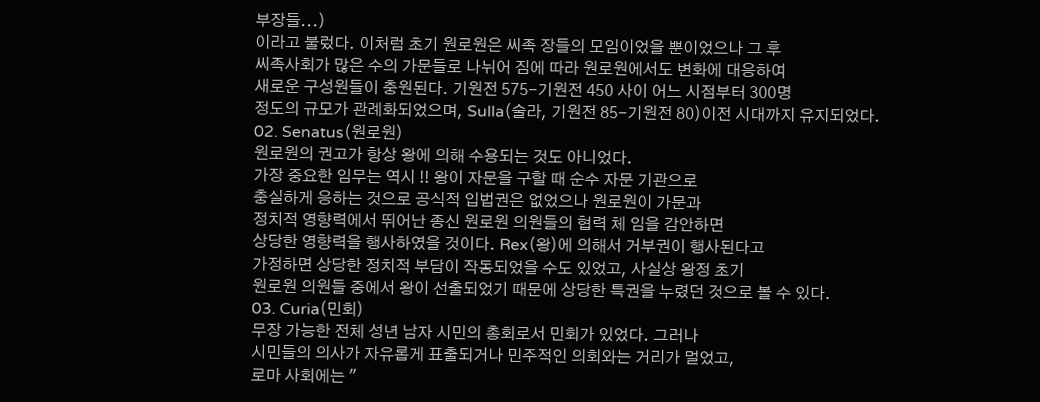부장들...)
이라고 불렀다. 이처럼 초기 원로원은 씨족 장들의 모임이었을 뿐이었으나 그 후
씨족사회가 많은 수의 가문들로 나뉘어 짐에 따라 원로원에서도 변화에 대응하여
새로운 구성원들이 충원된다. 기원전 575-기원전 450 사이 어느 시점부터 300명
정도의 규모가 관례화되었으며, Sulla(술라, 기원전 85-기원전 80)이전 시대까지 유지되었다.
02. Senatus(원로원)
원로원의 권고가 항상 왕에 의해 수용되는 것도 아니었다.
가장 중요한 임무는 역시 !! 왕이 자문을 구할 때 순수 자문 기관으로
충실하게 응하는 것으로 공식적 입법권은 없었으나 원로원이 가문과
정치적 영향력에서 뛰어난 종신 원로원 의원들의 협력 체 임을 감안하면
상당한 영향력을 행사하였을 것이다. Rex(왕)에 의해서 거부권이 행사된다고
가정하면 상당한 정치적 부담이 작동되었을 수도 있었고, 사실상 왕정 초기
원로원 의원들 중에서 왕이 선출되었기 때문에 상당한 특권을 누렸던 것으로 볼 수 있다.
03. Curia(민회)
무장 가능한 전체 성년 남자 시민의 총회로서 민회가 있었다. 그러나
시민들의 의사가 자유롭게 표출되거나 민주적인 의회와는 거리가 멀었고,
로마 사회에는 "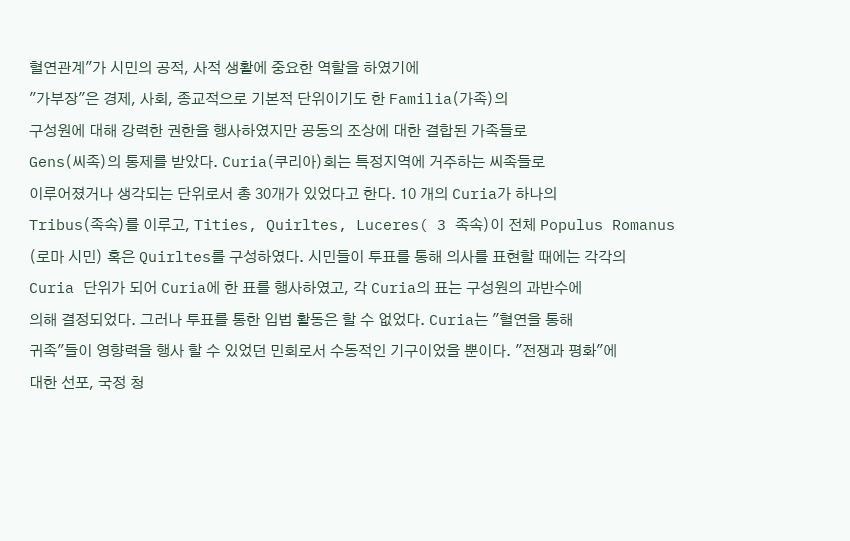혈연관계"가 시민의 공적, 사적 생활에 중요한 역할을 하였기에
"가부장"은 경제, 사회, 종교적으로 기본적 단위이기도 한 Familia(가족)의
구성원에 대해 강력한 권한을 행사하였지만 공동의 조상에 대한 결합된 가족들로
Gens(씨족)의 통제를 받았다. Curia(쿠리아)회는 특정지역에 거주하는 씨족들로
이루어졌거나 생각되는 단위로서 총 30개가 있었다고 한다. 10 개의 Curia가 하나의
Tribus(족속)를 이루고, Tities, Quirltes, Luceres( 3 족속)이 전체 Populus Romanus
(로마 시민) 혹은 Quirltes를 구성하였다. 시민들이 투표를 통해 의사를 표현할 때에는 각각의
Curia 단위가 되어 Curia에 한 표를 행사하였고, 각 Curia의 표는 구성원의 과반수에
의해 결정되었다. 그러나 투표를 통한 입법 활동은 할 수 없었다. Curia는 "혈연을 통해
귀족"들이 영향력을 행사 할 수 있었던 민회로서 수동적인 기구이었을 뿐이다. "전쟁과 평화"에
대한 선포, 국정 청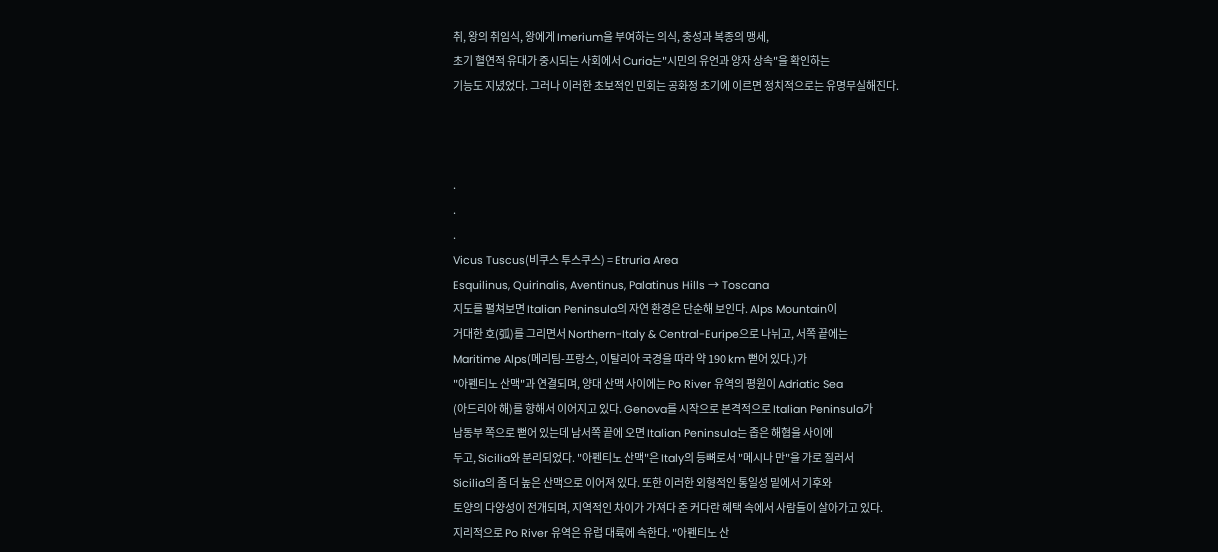취, 왕의 취임식, 왕에게 Imerium을 부여하는 의식, 충성과 복종의 맹세,
초기 혈연적 유대가 중시되는 사회에서 Curia는"시민의 유언과 양자 상속"을 확인하는
기능도 지녔었다. 그러나 이러한 초보적인 민회는 공화정 초기에 이르면 정치적으로는 유명무실해진다.



.
.
.
Vicus Tuscus(비쿠스 투스쿠스) = Etruria Area
Esquilinus, Quirinalis, Aventinus, Palatinus Hills → Toscana
지도를 펼쳐보면 Italian Peninsula의 자연 환경은 단순해 보인다. Alps Mountain이
거대한 호(弧)를 그리면서 Northern-Italy & Central-Euripe으로 나뉘고, 서쪽 끝에는
Maritime Alps(메리팀-프랑스, 이탈리아 국경을 따라 약 190 km 뻗어 있다.)가
"아펜티노 산맥"과 연결되며, 양대 산맥 사이에는 Po River 유역의 평원이 Adriatic Sea
(아드리아 해)를 향해서 이어지고 있다. Genova를 시작으로 본격적으로 Italian Peninsula가
남동부 쪽으로 뻗어 있는데 남서쪽 끝에 오면 Italian Peninsula는 좁은 해협을 사이에
두고, Sicilia와 분리되었다. "아펜티노 산맥"은 Italy의 등뼈로서 "메시나 만"을 가로 질러서
Sicilia의 좀 더 높은 산맥으로 이어져 있다. 또한 이러한 외형적인 통일성 밑에서 기후와
토양의 다양성이 전개되며, 지역적인 차이가 가져다 준 커다란 혜택 속에서 사람들이 살아가고 있다.
지리적으로 Po River 유역은 유럽 대륙에 속한다. "아펜티노 산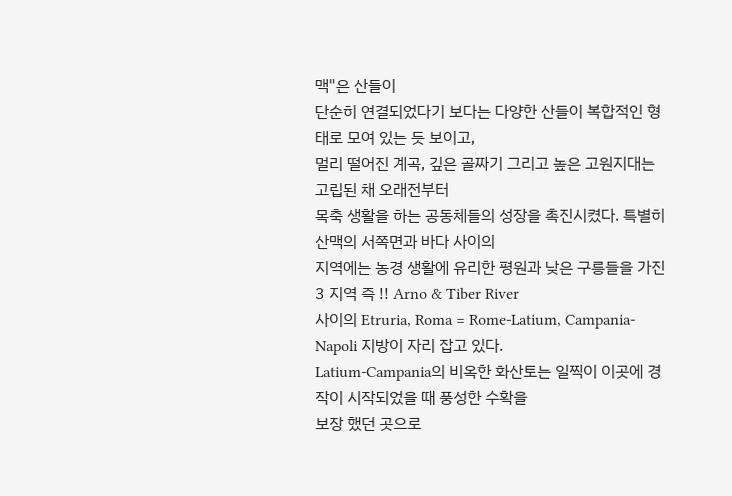맥"은 산들이
단순히 연결되었다기 보다는 다양한 산들이 복합적인 형태로 모여 있는 듯 보이고,
멀리 떨어진 계곡, 깊은 골짜기 그리고 높은 고원지대는 고립된 채 오래전부터
목축 생활을 하는 공동체들의 성장을 촉진시켰다. 특별히 산맥의 서쪽면과 바다 사이의
지역에는 농경 생활에 유리한 평원과 낮은 구릉들을 가진 3 지역 즉 !! Arno & Tiber River
사이의 Etruria, Roma = Rome-Latium, Campania-Napoli 지방이 자리 잡고 있다.
Latium-Campania의 비옥한 화산토는 일찍이 이곳에 경작이 시작되었을 때 풍성한 수확을
보장 했던 곳으로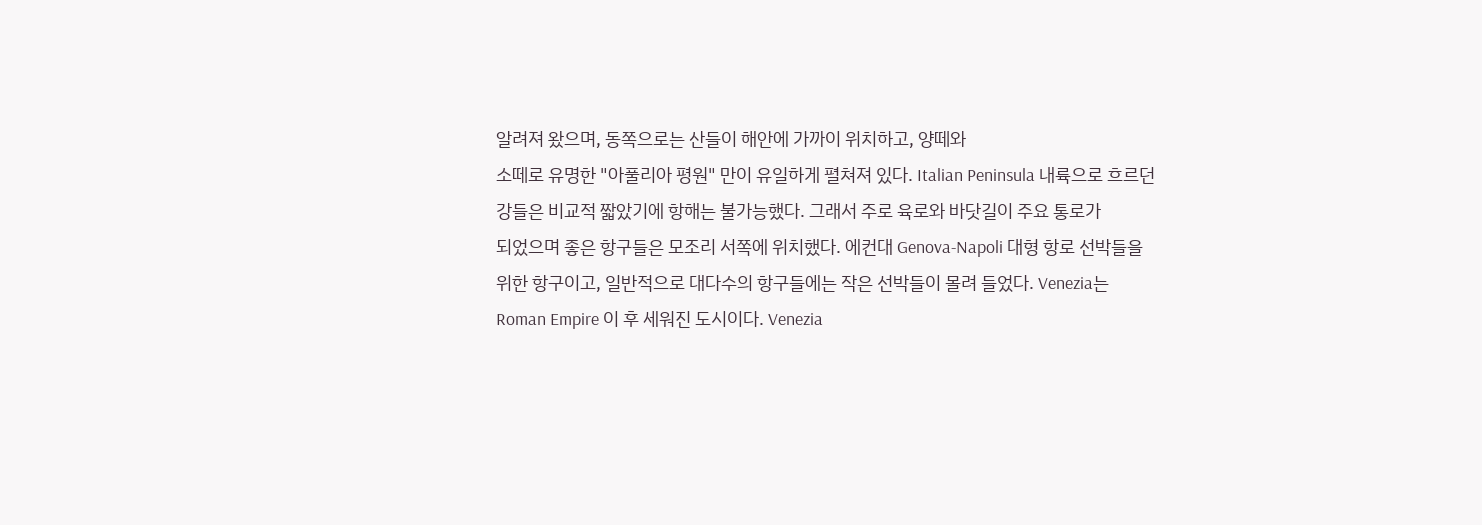알려져 왔으며, 동쪽으로는 산들이 해안에 가까이 위치하고, 양떼와
소떼로 유명한 "아풀리아 평원" 만이 유일하게 펼쳐져 있다. Italian Peninsula 내륙으로 흐르던
강들은 비교적 짧았기에 항해는 불가능했다. 그래서 주로 육로와 바닷길이 주요 통로가
되었으며 좋은 항구들은 모조리 서쪽에 위치했다. 에컨대 Genova-Napoli 대형 항로 선박들을
위한 항구이고, 일반적으로 대다수의 항구들에는 작은 선박들이 몰려 들었다. Venezia는
Roman Empire 이 후 세워진 도시이다. Venezia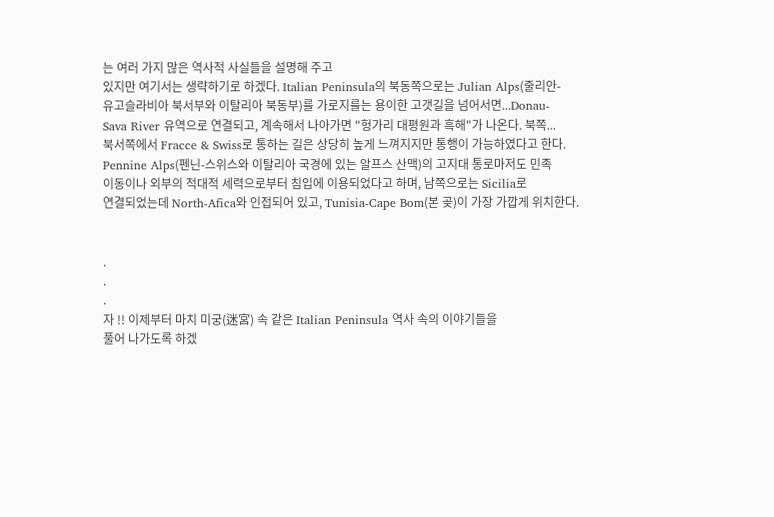는 여러 가지 많은 역사적 사실들을 설명해 주고
있지만 여기서는 생략하기로 하겠다. Italian Peninsula의 북동쪽으로는 Julian Alps(줄리안-
유고슬라비아 북서부와 이탈리아 북동부)를 가로지를는 용이한 고갯길을 넘어서면...Donau-
Sava River 유역으로 연결되고, 계속해서 나아가면 "헝가리 대평원과 흑해"가 나온다. 북쪽...
북서쪽에서 Fracce & Swiss로 통하는 길은 상당히 높게 느껴지지만 통행이 가능하였다고 한다.
Pennine Alps(펜닌-스위스와 이탈리아 국경에 있는 알프스 산맥)의 고지대 통로마저도 민족
이동이나 외부의 적대적 세력으로부터 침입에 이용되었다고 하며, 남쪽으로는 Sicilia로
연결되었는데 North-Afica와 인접되어 있고, Tunisia-Cape Bom(본 곶)이 가장 가깝게 위치한다.


.
.
.
자 !! 이제부터 마치 미궁(迷宮) 속 같은 Italian Peninsula 역사 속의 이야기들을
풀어 나가도록 하겠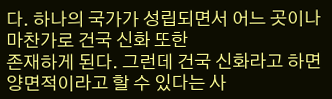다. 하나의 국가가 성립되면서 어느 곳이나 마찬가로 건국 신화 또한
존재하게 된다. 그런데 건국 신화라고 하면 양면적이라고 할 수 있다는 사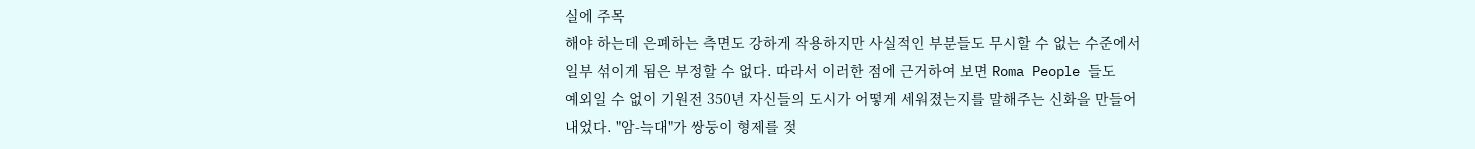실에 주목
해야 하는데 은폐하는 측면도 강하게 작용하지만 사실적인 부분들도 무시할 수 없는 수준에서
일부 섞이게 됨은 부정할 수 없다. 따라서 이러한 점에 근거하여 보면 Roma People 들도
예외일 수 없이 기원전 350년 자신들의 도시가 어떻게 세워졌는지를 말해주는 신화을 만들어
내었다. "암-늑대"가 쌍둥이 형제를 젖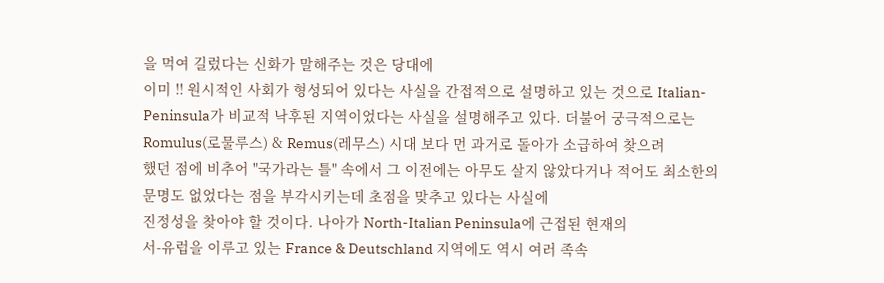을 먹여 길렀다는 신화가 말해주는 것은 당대에
이미 !! 원시적인 사회가 형성되어 있다는 사실을 간접적으로 설명하고 있는 것으로 Italian-
Peninsula가 비교적 낙후된 지역이었다는 사실을 설명해주고 있다. 더불어 궁극적으로는
Romulus(로물루스) & Remus(레무스) 시대 보다 먼 과거로 돌아가 소급하여 찾으려
했던 점에 비추어 "국가라는 틀" 속에서 그 이전에는 아무도 살지 않았다거나 적어도 최소한의
문명도 없었다는 점을 부각시키는데 초점을 맞추고 있다는 사실에
진정성을 찾아야 할 것이다. 나아가 North-Italian Peninsula에 근접된 현재의
서-유럽을 이루고 있는 France & Deutschland 지역에도 역시 여러 족속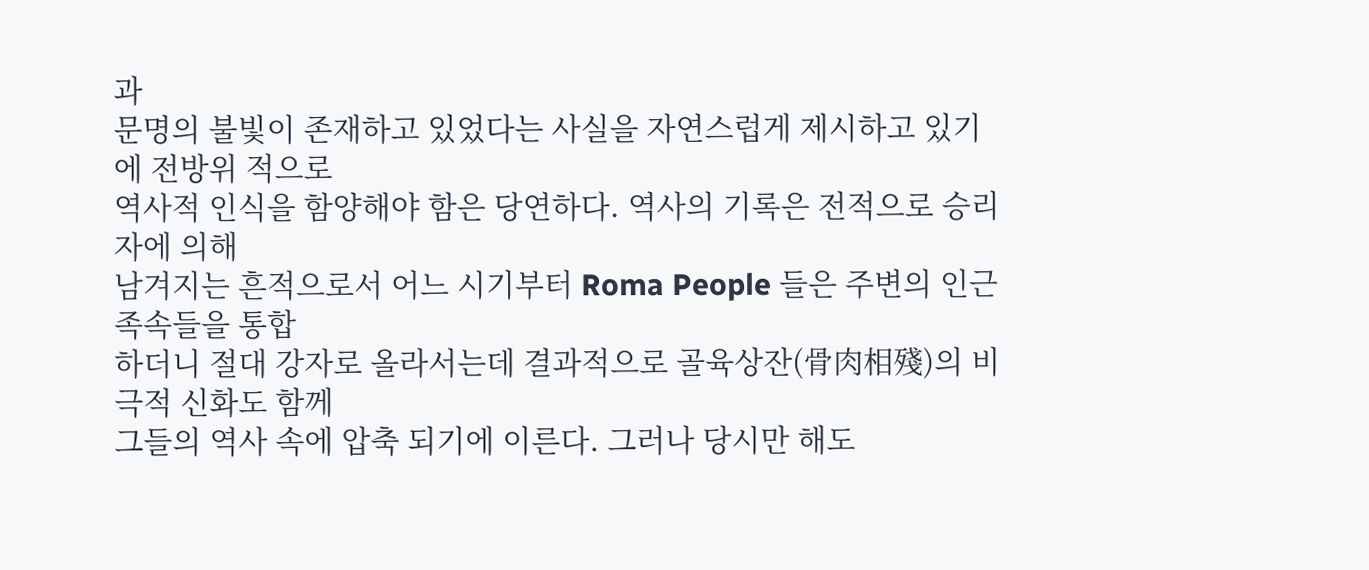과
문명의 불빛이 존재하고 있었다는 사실을 자연스럽게 제시하고 있기에 전방위 적으로
역사적 인식을 함양해야 함은 당연하다. 역사의 기록은 전적으로 승리자에 의해
남겨지는 흔적으로서 어느 시기부터 Roma People 들은 주변의 인근 족속들을 통합
하더니 절대 강자로 올라서는데 결과적으로 골육상잔(骨肉相殘)의 비극적 신화도 함께
그들의 역사 속에 압축 되기에 이른다. 그러나 당시만 해도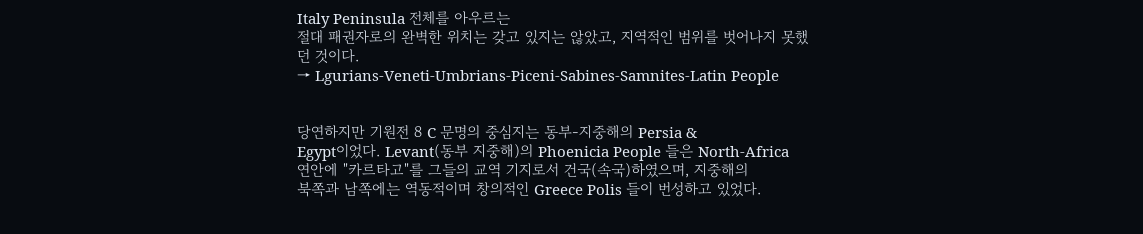Italy Peninsula 전체를 아우르는
절대 패권자로의 완벽한 위치는 갖고 있지는 않았고, 지역적인 범위를 벗어나지 못했던 것이다.
→ Lgurians-Veneti-Umbrians-Piceni-Sabines-Samnites-Latin People


당연하지만 기원전 8 C 문명의 중심지는 동부-지중해의 Persia &
Egypt이었다. Levant(동부 지중해)의 Phoenicia People 들은 North-Africa
연안에 "카르타고"를 그들의 교역 기지로서 건국(속국)하였으며, 지중해의
북쪽과 남쪽에는 역동적이며 창의적인 Greece Polis 들이 번성하고 있었다.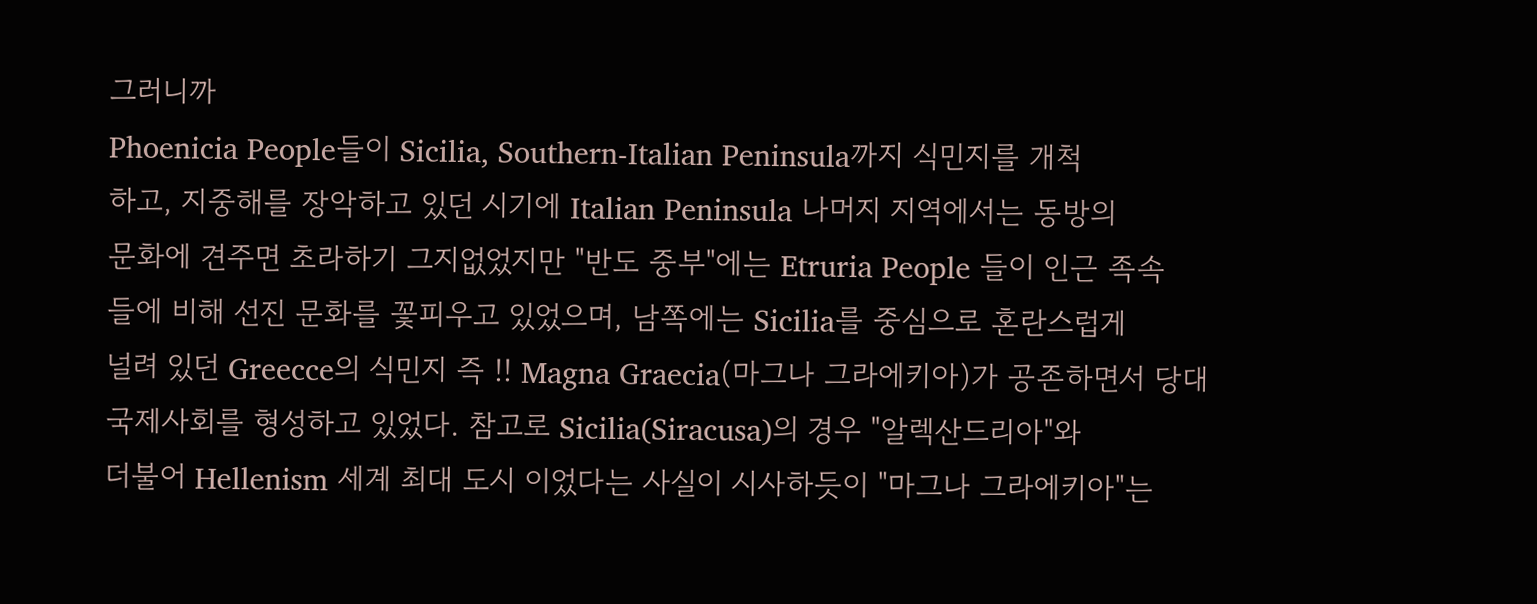그러니까
Phoenicia People들이 Sicilia, Southern-Italian Peninsula까지 식민지를 개척
하고, 지중해를 장악하고 있던 시기에 Italian Peninsula 나머지 지역에서는 동방의
문화에 견주면 초라하기 그지없었지만 "반도 중부"에는 Etruria People 들이 인근 족속
들에 비해 선진 문화를 꽃피우고 있었으며, 남쪽에는 Sicilia를 중심으로 혼란스럽게
널려 있던 Greecce의 식민지 즉 !! Magna Graecia(마그나 그라에키아)가 공존하면서 당대
국제사회를 형성하고 있었다. 참고로 Sicilia(Siracusa)의 경우 "알렉산드리아"와
더불어 Hellenism 세계 최대 도시 이었다는 사실이 시사하듯이 "마그나 그라에키아"는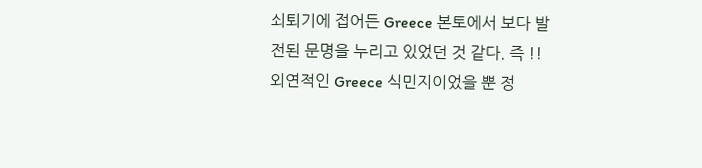쇠퇴기에 접어든 Greece 본토에서 보다 발전된 문명을 누리고 있었던 것 같다. 즉 !!
외연적인 Greece 식민지이었을 뿐 정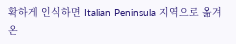확하게 인식하면 Italian Peninsula 지역으로 옮겨온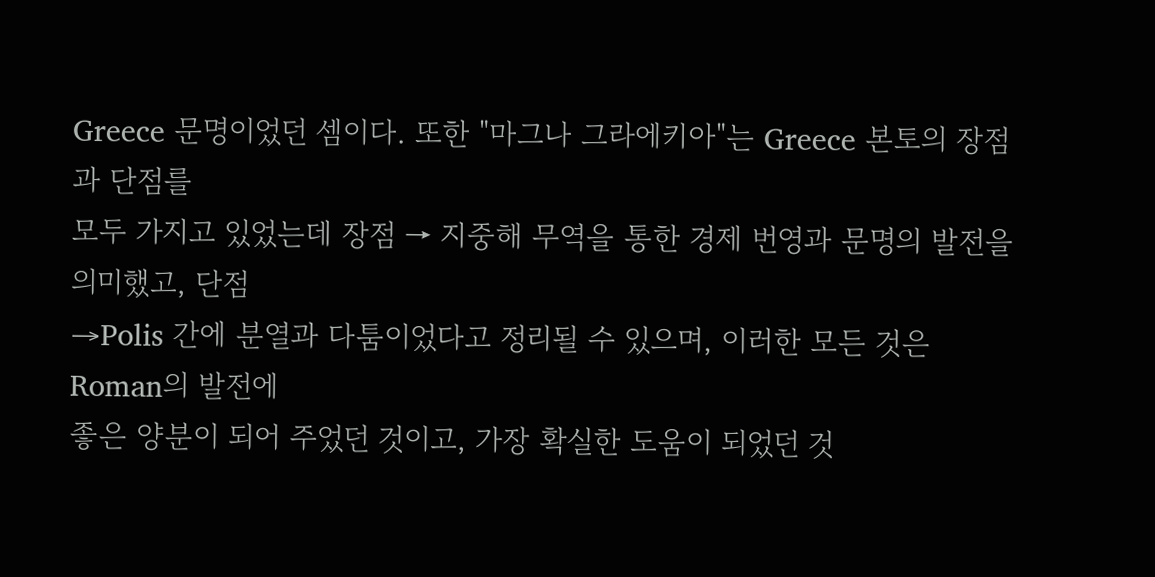Greece 문명이었던 셈이다. 또한 "마그나 그라에키아"는 Greece 본토의 장점과 단점를
모두 가지고 있었는데 장점 → 지중해 무역을 통한 경제 번영과 문명의 발전을 의미했고, 단점
→Polis 간에 분열과 다툼이었다고 정리될 수 있으며, 이러한 모든 것은 Roman의 발전에
좋은 양분이 되어 주었던 것이고, 가장 확실한 도움이 되었던 것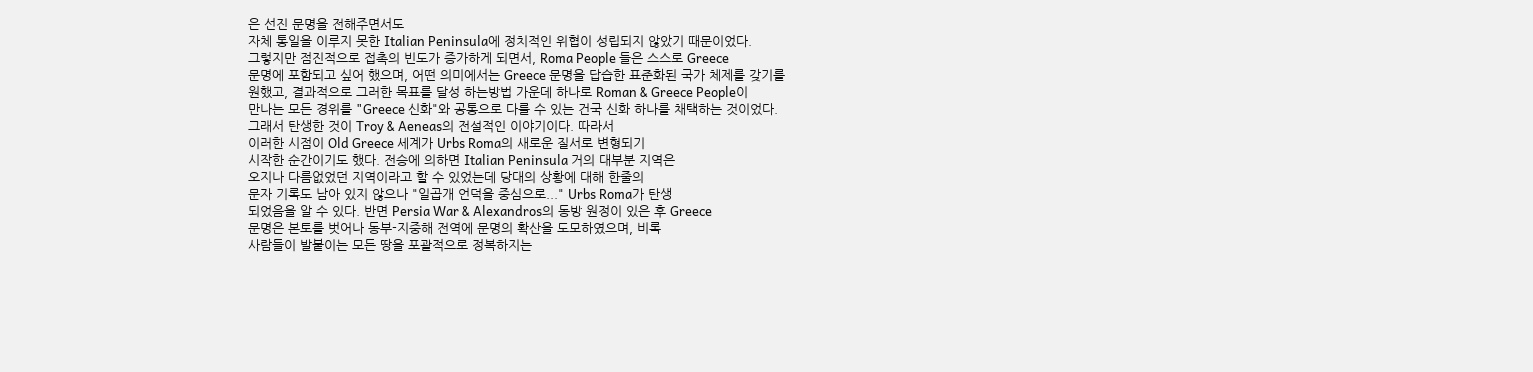은 선진 문명을 전해주면서도
자체 통일을 이루지 못한 Italian Peninsula에 정치적인 위협이 성립되지 않았기 때문이었다.
그렇지만 점진적으로 접촉의 빈도가 증가하게 되면서, Roma People 들은 스스로 Greece
문명에 포함되고 싶어 했으며, 어떤 의미에서는 Greece 문명을 답습한 표준화된 국가 체제를 갖기를
원했고, 결과적으로 그러한 목표를 달성 하는방법 가운데 하나로 Roman & Greece People이
만나는 모든 경위를 "Greece 신화"와 공통으로 다룰 수 있는 건국 신화 하나를 채택하는 것이었다.
그래서 탄생한 것이 Troy & Aeneas의 전설적인 이야기이다. 따라서
이러한 시점이 Old Greece 세계가 Urbs Roma의 새로운 질서로 변형되기
시작한 순간이기도 했다. 전승에 의하면 Italian Peninsula 거의 대부분 지역은
오지나 다름없었던 지역이라고 할 수 있었는데 당대의 상황에 대해 한줄의
문자 기록도 남아 있지 않으나 "일곱개 언덕을 중심으로..." Urbs Roma가 탄생
되었음을 알 수 있다. 반면 Persia War & Alexandros의 동방 원정이 있은 후 Greece
문명은 본토를 벗어나 동부-지중해 전역에 문명의 확산을 도모하였으며, 비록
사람들이 발붙이는 모든 땅을 포괄적으로 정복하지는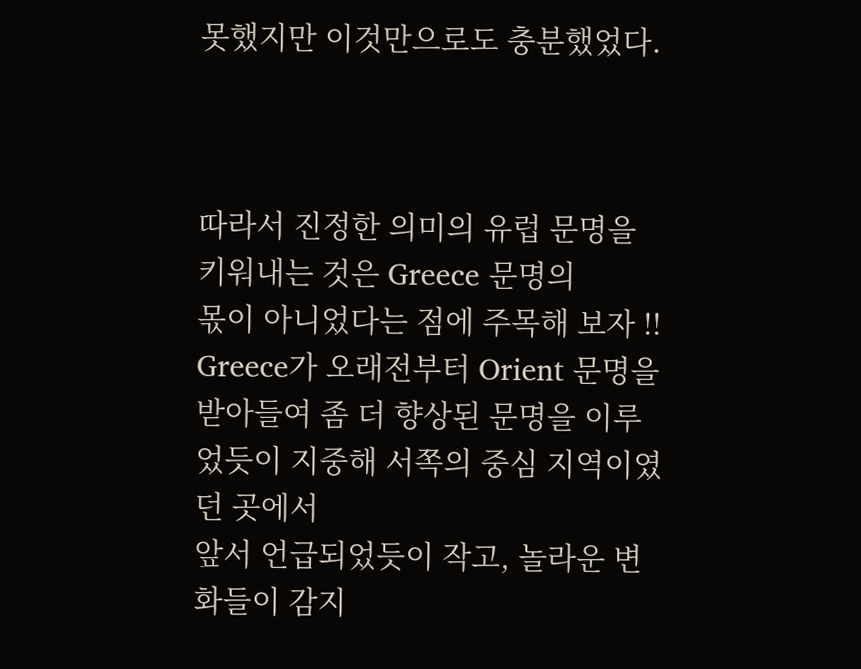못했지만 이것만으로도 충분했었다.



따라서 진정한 의미의 유럽 문명을 키워내는 것은 Greece 문명의
몫이 아니었다는 점에 주목해 보자 !! Greece가 오래전부터 Orient 문명을
받아들여 좀 더 향상된 문명을 이루었듯이 지중해 서쪽의 중심 지역이였던 곳에서
앞서 언급되었듯이 작고, 놀라운 변화들이 감지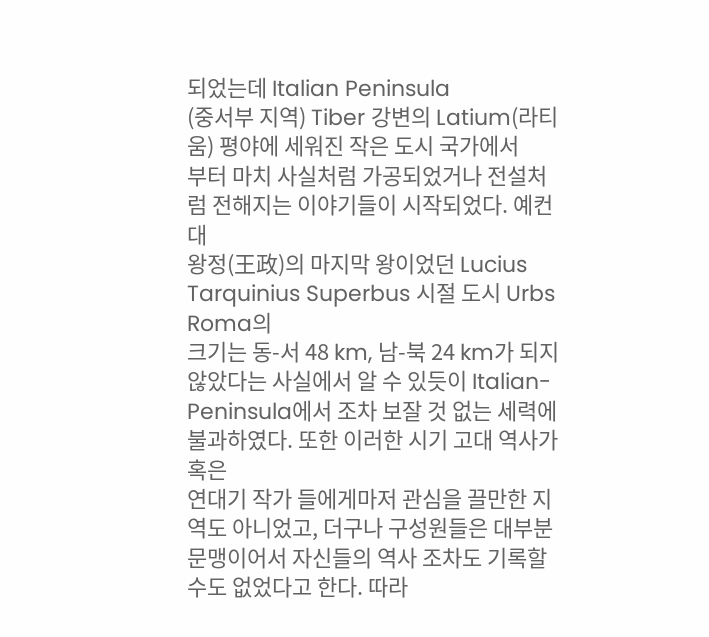되었는데 Italian Peninsula
(중서부 지역) Tiber 강변의 Latium(라티움) 평야에 세워진 작은 도시 국가에서
부터 마치 사실처럼 가공되었거나 전설처럼 전해지는 이야기들이 시작되었다. 예컨대
왕정(王政)의 마지막 왕이었던 Lucius Tarquinius Superbus 시절 도시 Urbs Roma의
크기는 동-서 48 km, 남-북 24 km가 되지 않았다는 사실에서 알 수 있듯이 Italian-
Peninsula에서 조차 보잘 것 없는 세력에 불과하였다. 또한 이러한 시기 고대 역사가 혹은
연대기 작가 들에게마저 관심을 끌만한 지역도 아니었고, 더구나 구성원들은 대부분
문맹이어서 자신들의 역사 조차도 기록할 수도 없었다고 한다. 따라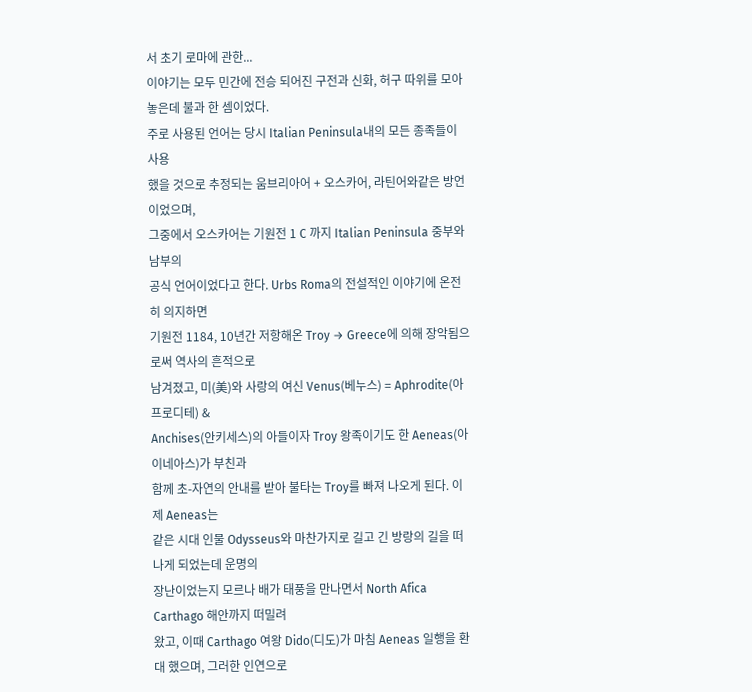서 초기 로마에 관한...
이야기는 모두 민간에 전승 되어진 구전과 신화, 허구 따위를 모아 놓은데 불과 한 셈이었다.
주로 사용된 언어는 당시 Italian Peninsula내의 모든 종족들이 사용
했을 것으로 추정되는 움브리아어 + 오스카어, 라틴어와같은 방언이었으며,
그중에서 오스카어는 기원전 1 C 까지 Italian Peninsula 중부와 남부의
공식 언어이었다고 한다. Urbs Roma의 전설적인 이야기에 온전히 의지하면
기원전 1184, 10년간 저항해온 Troy → Greece에 의해 장악됨으로써 역사의 흔적으로
남겨졌고, 미(美)와 사랑의 여신 Venus(베누스) = Aphrodite(아프로디테) &
Anchises(안키세스)의 아들이자 Troy 왕족이기도 한 Aeneas(아이네아스)가 부친과
함께 초-자연의 안내를 받아 불타는 Troy를 빠져 나오게 된다. 이제 Aeneas는
같은 시대 인물 Odysseus와 마찬가지로 길고 긴 방랑의 길을 떠나게 되었는데 운명의
장난이었는지 모르나 배가 태풍을 만나면서 North Afica Carthago 해안까지 떠밀려
왔고, 이때 Carthago 여왕 Dido(디도)가 마침 Aeneas 일행을 환대 했으며, 그러한 인연으로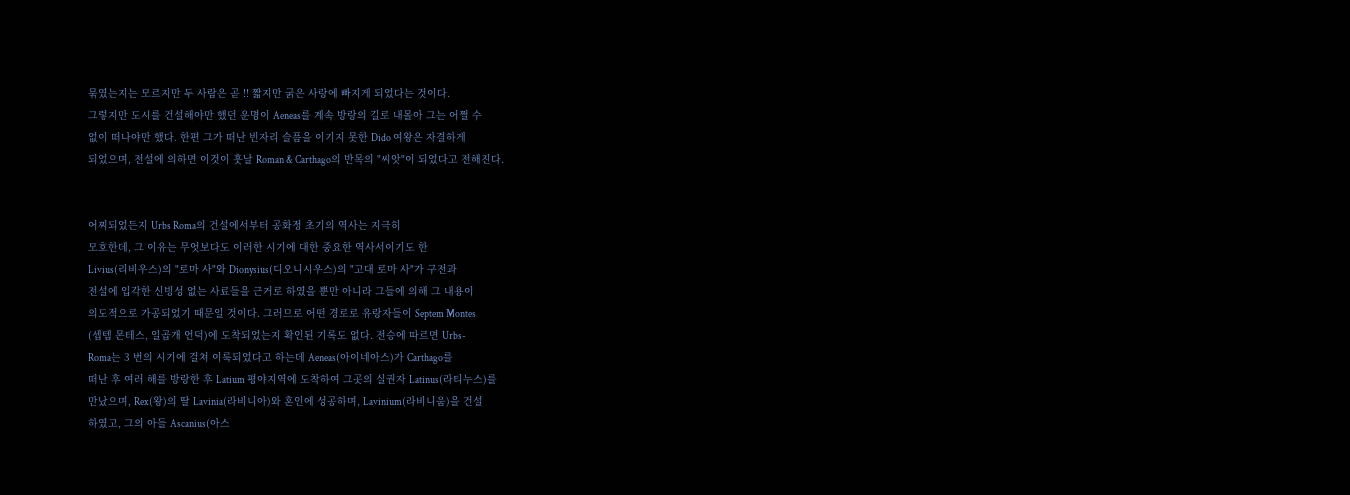묶였는지는 모르지만 두 사람은 곧 !! 짧지만 굵은 사랑에 빠지게 되었다는 것이다.
그렇지만 도시를 건설해야만 했던 운명이 Aeneas를 계속 방랑의 길로 내몰아 그는 어쩔 수
없이 떠나야만 했다. 한편 그가 떠난 빈자리 슬픔을 이기지 못한 Dido 여왕은 자결하게
되었으며, 전설에 의하면 이것이 훗날 Roman & Carthago의 반목의 "씨앗"이 되었다고 전해진다.


어찌되었든지 Urbs Roma의 건설에서부터 공화정 초기의 역사는 지극히
모호한데, 그 이유는 무엇보다도 이러한 시기에 대한 중요한 역사서이기도 한
Livius(리비우스)의 "로마 사"와 Dionysius(디오니시우스)의 "고대 로마 사"가 구전과
전설에 입각한 신빙성 없는 사료들을 근거로 하였을 뿐만 아니라 그들에 의해 그 내용이
의도적으로 가공되었기 때문일 것이다. 그러므로 어떤 경로로 유랑자들이 Septem Montes
(셉템 몬테스, 일곱개 언덕)에 도착되었는지 확인된 기록도 없다. 전승에 따르면 Urbs-
Roma는 3 번의 시기에 걸쳐 이룩되었다고 하는데 Aeneas(아이네아스)가 Carthago를
떠난 후 여러 해를 방랑한 후 Latium 평야지역에 도착하여 그곳의 실권자 Latinus(라티누스)를
만났으며, Rex(왕)의 딸 Lavinia(라비니아)와 혼인에 성공하며, Lavinium(라비니움)을 건설
하였고, 그의 아들 Ascanius(아스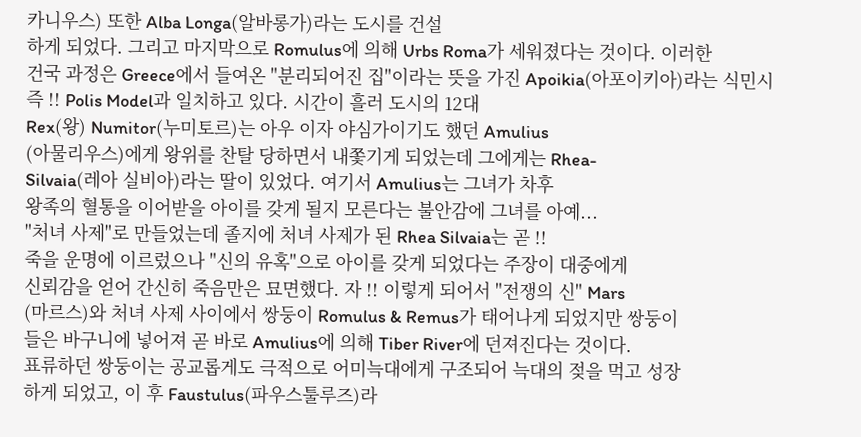카니우스) 또한 Alba Longa(알바롱가)라는 도시를 건설
하게 되었다. 그리고 마지막으로 Romulus에 의해 Urbs Roma가 세워졌다는 것이다. 이러한
건국 과정은 Greece에서 들여온 "분리되어진 집"이라는 뜻을 가진 Apoikia(아포이키아)라는 식민시
즉 !! Polis Model과 일치하고 있다. 시간이 흘러 도시의 12대
Rex(왕) Numitor(누미토르)는 아우 이자 야심가이기도 했던 Amulius
(아물리우스)에게 왕위를 찬탈 당하면서 내쫓기게 되었는데 그에게는 Rhea-
Silvaia(레아 실비아)라는 딸이 있었다. 여기서 Amulius는 그녀가 차후
왕족의 혈통을 이어받을 아이를 갖게 될지 모른다는 불안감에 그녀를 아예...
"처녀 사제"로 만들었는데 졸지에 처녀 사제가 된 Rhea Silvaia는 곧 !!
죽을 운명에 이르렀으나 "신의 유혹"으로 아이를 갖게 되었다는 주장이 대중에게
신뢰감을 얻어 간신히 죽음만은 묘면했다. 자 !! 이렇게 되어서 "전쟁의 신" Mars
(마르스)와 처녀 사제 사이에서 쌍둥이 Romulus & Remus가 태어나게 되었지만 쌍둥이
들은 바구니에 넣어져 곧 바로 Amulius에 의해 Tiber River에 던져진다는 것이다.
표류하던 쌍둥이는 공교롭게도 극적으로 어미늑대에게 구조되어 늑대의 젖을 먹고 성장
하게 되었고, 이 후 Faustulus(파우스툴루즈)라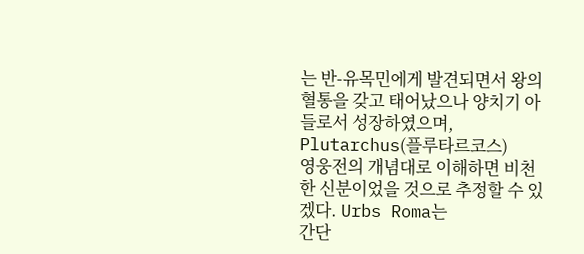는 반-유목민에게 발견되면서 왕의
혈통을 갖고 태어났으나 양치기 아들로서 성장하였으며, Plutarchus(플루타르코스)
영웅전의 개념대로 이해하면 비천한 신분이었을 것으로 추정할 수 있겠다. Urbs Roma는
간단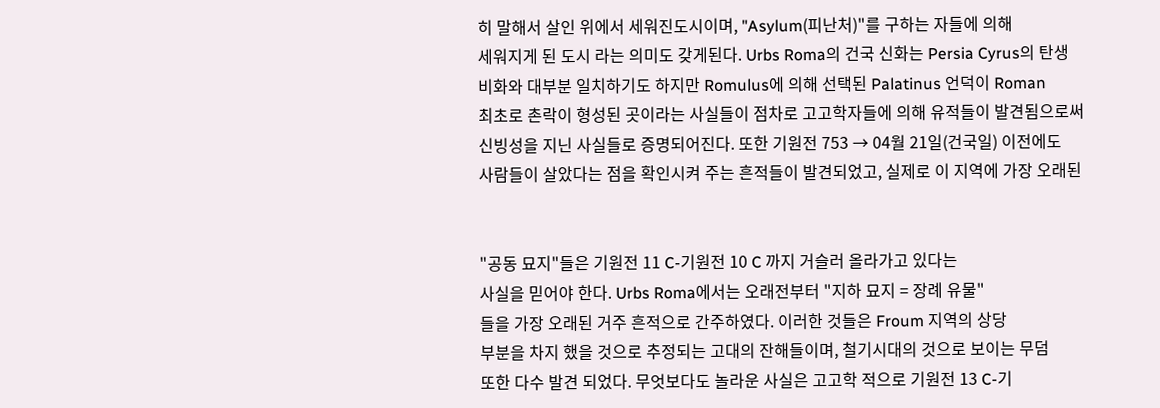히 말해서 살인 위에서 세워진도시이며, "Asylum(피난처)"를 구하는 자들에 의해
세워지게 된 도시 라는 의미도 갖게된다. Urbs Roma의 건국 신화는 Persia Cyrus의 탄생
비화와 대부분 일치하기도 하지만 Romulus에 의해 선택된 Palatinus 언덕이 Roman
최초로 촌락이 형성된 곳이라는 사실들이 점차로 고고학자들에 의해 유적들이 발견됨으로써
신빙성을 지닌 사실들로 증명되어진다. 또한 기원전 753 → 04월 21일(건국일) 이전에도
사람들이 살았다는 점을 확인시켜 주는 흔적들이 발견되었고, 실제로 이 지역에 가장 오래된


"공동 묘지"들은 기원전 11 C-기원전 10 C 까지 거슬러 올라가고 있다는
사실을 믿어야 한다. Urbs Roma에서는 오래전부터 "지하 묘지 = 장례 유물"
들을 가장 오래된 거주 흔적으로 간주하였다. 이러한 것들은 Froum 지역의 상당
부분을 차지 했을 것으로 추정되는 고대의 잔해들이며, 철기시대의 것으로 보이는 무덤
또한 다수 발견 되었다. 무엇보다도 놀라운 사실은 고고학 적으로 기원전 13 C-기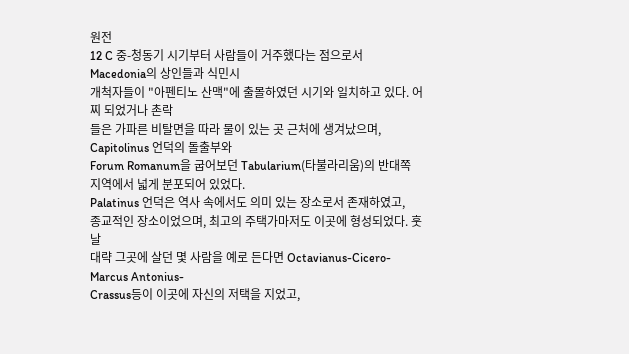원전
12 C 중-청동기 시기부터 사람들이 거주했다는 점으로서 Macedonia의 상인들과 식민시
개척자들이 "아펜티노 산맥"에 출몰하였던 시기와 일치하고 있다. 어찌 되었거나 촌락
들은 가파른 비탈면을 따라 물이 있는 곳 근처에 생겨났으며, Capitolinus 언덕의 돌출부와
Forum Romanum을 굽어보던 Tabularium(타불라리움)의 반대쪽 지역에서 넓게 분포되어 있었다.
Palatinus 언덕은 역사 속에서도 의미 있는 장소로서 존재하였고,
종교적인 장소이었으며, 최고의 주택가마저도 이곳에 형성되었다. 훗날
대략 그곳에 살던 몇 사람을 예로 든다면 Octavianus-Cicero-Marcus Antonius-
Crassus등이 이곳에 자신의 저택을 지었고,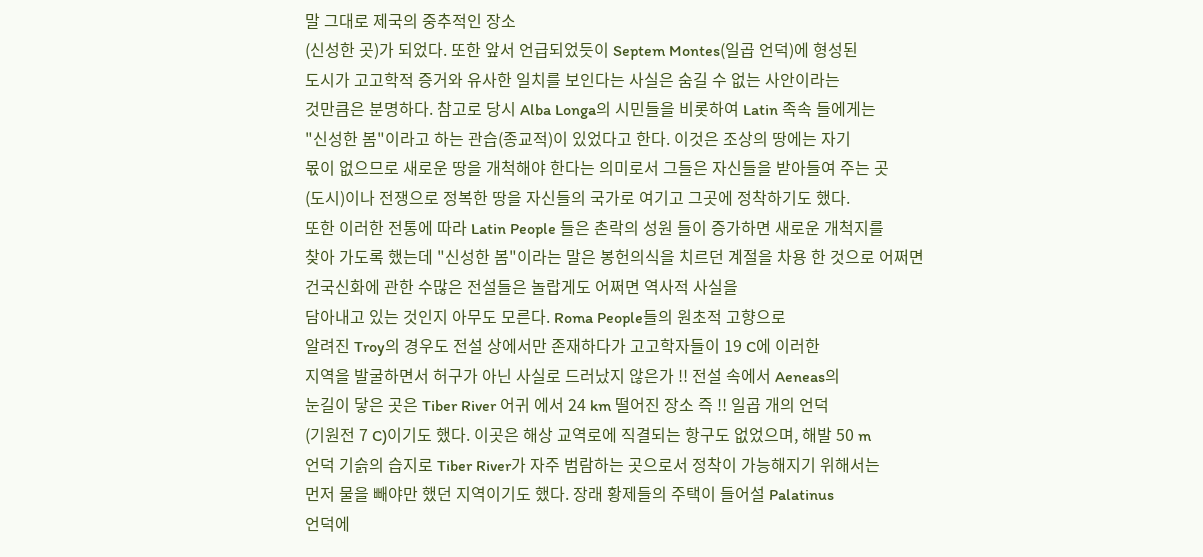말 그대로 제국의 중추적인 장소
(신성한 곳)가 되었다. 또한 앞서 언급되었듯이 Septem Montes(일곱 언덕)에 형성된
도시가 고고학적 증거와 유사한 일치를 보인다는 사실은 숨길 수 없는 사안이라는
것만큼은 분명하다. 참고로 당시 Alba Longa의 시민들을 비롯하여 Latin 족속 들에게는
"신성한 봄"이라고 하는 관습(종교적)이 있었다고 한다. 이것은 조상의 땅에는 자기
몫이 없으므로 새로운 땅을 개척해야 한다는 의미로서 그들은 자신들을 받아들여 주는 곳
(도시)이나 전쟁으로 정복한 땅을 자신들의 국가로 여기고 그곳에 정착하기도 했다.
또한 이러한 전통에 따라 Latin People 들은 촌락의 성원 들이 증가하면 새로운 개척지를
찾아 가도록 했는데 "신성한 봄"이라는 말은 봉헌의식을 치르던 계절을 차용 한 것으로 어쩌면
건국신화에 관한 수많은 전설들은 놀랍게도 어쩌면 역사적 사실을
담아내고 있는 것인지 아무도 모른다. Roma People들의 원초적 고향으로
알려진 Troy의 경우도 전설 상에서만 존재하다가 고고학자들이 19 C에 이러한
지역을 발굴하면서 허구가 아닌 사실로 드러났지 않은가 !! 전설 속에서 Aeneas의
눈길이 닿은 곳은 Tiber River 어귀 에서 24 km 떨어진 장소 즉 !! 일곱 개의 언덕
(기원전 7 C)이기도 했다. 이곳은 해상 교역로에 직결되는 항구도 없었으며, 해발 50 m
언덕 기슭의 습지로 Tiber River가 자주 범람하는 곳으로서 정착이 가능해지기 위해서는
먼저 물을 빼야만 했던 지역이기도 했다. 장래 황제들의 주택이 들어설 Palatinus
언덕에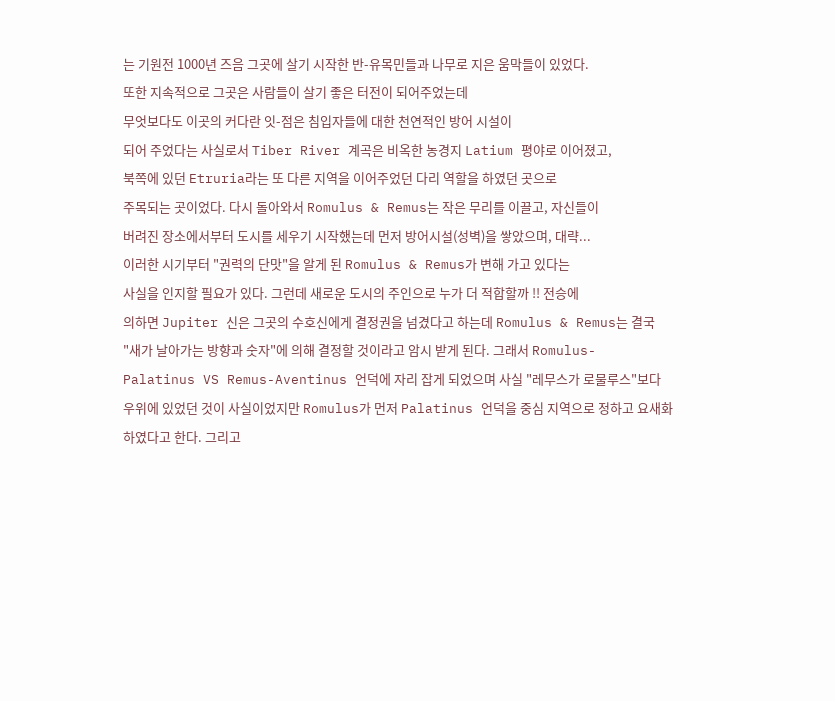는 기원전 1000년 즈음 그곳에 살기 시작한 반-유목민들과 나무로 지은 움막들이 있었다.
또한 지속적으로 그곳은 사람들이 살기 좋은 터전이 되어주었는데
무엇보다도 이곳의 커다란 잇-점은 침입자들에 대한 천연적인 방어 시설이
되어 주었다는 사실로서 Tiber River 계곡은 비옥한 농경지 Latium 평야로 이어졌고,
북쪽에 있던 Etruria라는 또 다른 지역을 이어주었던 다리 역할을 하였던 곳으로
주목되는 곳이었다. 다시 돌아와서 Romulus & Remus는 작은 무리를 이끌고, 자신들이
버려진 장소에서부터 도시를 세우기 시작했는데 먼저 방어시설(성벽)을 쌓았으며, 대략...
이러한 시기부터 "권력의 단맛"을 알게 된 Romulus & Remus가 변해 가고 있다는
사실을 인지할 필요가 있다. 그런데 새로운 도시의 주인으로 누가 더 적합할까 !! 전승에
의하면 Jupiter 신은 그곳의 수호신에게 결정권을 넘겼다고 하는데 Romulus & Remus는 결국
"새가 날아가는 방향과 숫자"에 의해 결정할 것이라고 암시 받게 된다. 그래서 Romulus-
Palatinus VS Remus-Aventinus 언덕에 자리 잡게 되었으며 사실 "레무스가 로물루스"보다
우위에 있었던 것이 사실이었지만 Romulus가 먼저 Palatinus 언덕을 중심 지역으로 정하고 요새화
하였다고 한다. 그리고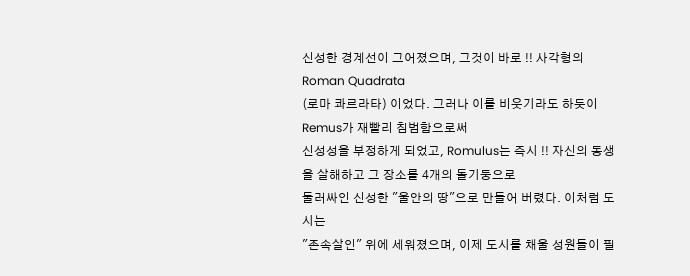신성한 경계선이 그어졌으며, 그것이 바로 !! 사각형의 Roman Quadrata
(로마 콰르라타) 이었다. 그러나 이를 비웃기라도 하듯이 Remus가 재빨리 침범함으로써
신성성을 부정하게 되었고, Romulus는 즉시 !! 자신의 동생을 살해하고 그 장소를 4개의 돌기둥으로
둘러싸인 신성한 "울안의 땅"으로 만들어 버렸다. 이처럼 도시는
"존속살인" 위에 세워졌으며, 이제 도시를 채울 성원들이 필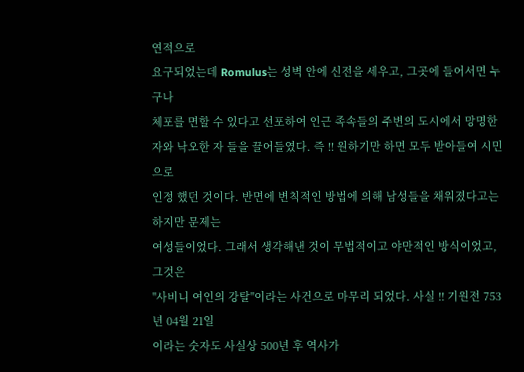연적으로
요구되었는데 Romulus는 성벽 안에 신전을 세우고, 그곳에 들어서면 누구나
체포를 면할 수 있다고 선포하여 인근 족속들의 주변의 도시에서 망명한
자와 낙오한 자 들을 끌어들였다. 즉 !! 원하기만 하면 모두 받아들여 시민으로
인정 했던 것이다. 반면에 변칙적인 방법에 의해 남성들을 채워졌다고는 하지만 문제는
여성들이었다. 그래서 생각해낸 것이 무법적이고 야만적인 방식이었고, 그것은
"사비니 여인의 강탈"이라는 사건으로 마무리 되었다. 사실 !! 기원전 753년 04월 21일
이라는 숫자도 사실상 500년 후 역사가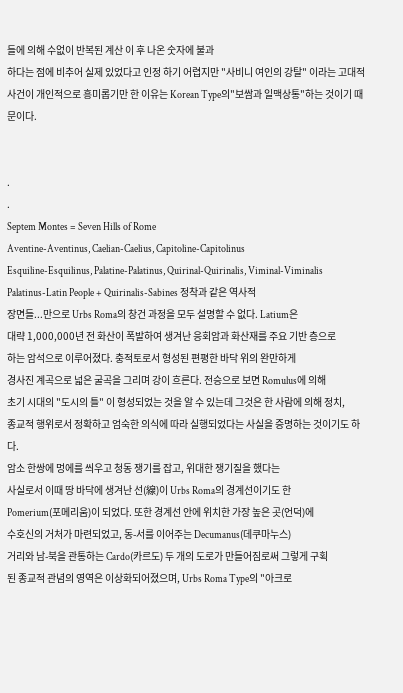들에 의해 수없이 반복된 계산 이 후 나온 숫자에 불과
하다는 점에 비추어 실제 있었다고 인정 하기 어렵지만 "사비니 여인의 강탈" 이라는 고대적
사건이 개인적으로 흥미롭기만 한 이유는 Korean Type의"보쌈과 일맥상통"하는 것이기 때문이다.


.
.
Septem Montes = Seven Hills of Rome
Aventine-Aventinus, Caelian-Caelius, Capitoline-Capitolinus
Esquiline-Esquilinus, Palatine-Palatinus, Quirinal-Quirinalis, Viminal-Viminalis
Palatinus-Latin People + Quirinalis-Sabines 정착과 같은 역사적
장면들...만으로 Urbs Roma의 창건 과정을 모두 설명할 수 없다. Latium은
대략 1,000,000년 전 화산이 폭발하여 생겨난 응회암과 화산재를 주요 기반 층으로
하는 암석으로 이루어졌다. 충적토로서 형성된 편평한 바닥 위의 완만하게
경사진 계곡으로 넓은 굴곡을 그리며 강이 흐른다. 전승으로 보면 Romulus에 의해
초기 시대의 "도시의 틀" 이 형성되었는 것을 알 수 있는데 그것은 한 사람에 의해 정치,
종교적 행위로서 정확하고 엄숙한 의식에 따라 실행되었다는 사실을 증명하는 것이기도 하다.
암소 한쌍에 멍에를 씌우고 청동 쟁기를 잡고, 위대한 쟁기질을 했다는
사실로서 이때 땅 바닥에 생겨난 선(線)이 Urbs Roma의 경계선이기도 한
Pomerium(포메리움)이 되었다. 또한 경계선 안에 위치한 가장 높은 곳(언덕)에
수호신의 거처가 마련되었고, 동-서를 이어주는 Decumanus(데쿠마누스)
거리와 남-북을 관통하는 Cardo(카르도) 두 개의 도로가 만들어짐로써 그렇게 구획
된 종교적 관념의 영역은 이상화되어졌으며, Urbs Roma Type의 "아크로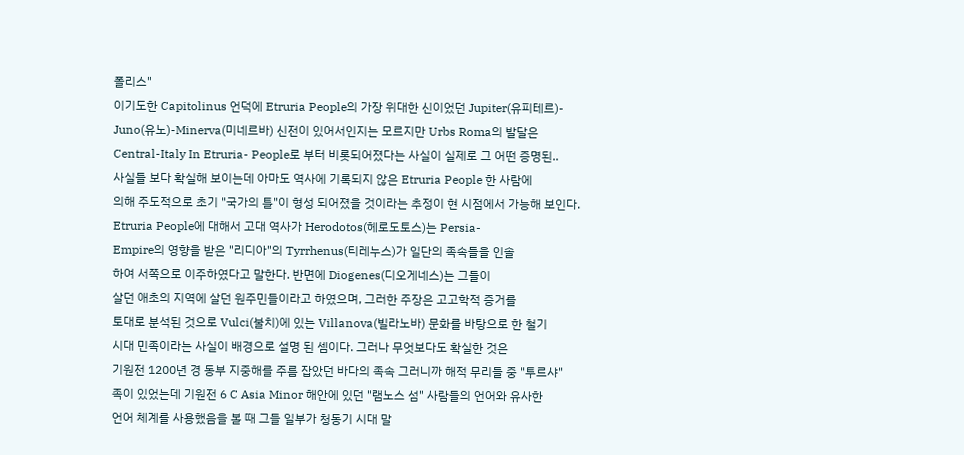폴리스"
이기도한 Capitolinus 언덕에 Etruria People의 가장 위대한 신이었던 Jupiter(유피테르)-
Juno(유노)-Minerva(미네르바) 신전이 있어서인지는 모르지만 Urbs Roma의 발달은
Central-Italy In Etruria- People로 부터 비롯되어졌다는 사실이 실제로 그 어떤 증명된..
사실들 보다 확실해 보이는데 아마도 역사에 기록되지 않은 Etruria People 한 사람에
의해 주도적으로 초기 "국가의 틀"이 형성 되어졌을 것이라는 추정이 현 시점에서 가능해 보인다.
Etruria People에 대해서 고대 역사가 Herodotos(헤로도토스)는 Persia-
Empire의 영향을 받은 "리디아"의 Tyrrhenus(티레누스)가 일단의 족속들을 인솔
하여 서쪽으로 이주하였다고 말한다. 반면에 Diogenes(디오게네스)는 그들이
살던 애초의 지역에 살던 원주민들이라고 하였으며, 그러한 주장은 고고학적 증거를
토대로 분석된 것으로 Vulci(불치)에 있는 Villanova(빌라노바) 문화를 바탕으로 한 철기
시대 민족이라는 사실이 배경으로 설명 된 셈이다. 그러나 무엇보다도 확실한 것은
기원전 1200년 경 동부 지중해를 주름 잡았던 바다의 족속 그러니까 해적 무리들 중 "투르샤"
족이 있었는데 기원전 6 C Asia Minor 해안에 있던 "램노스 섬" 사람들의 언어와 유사한
언어 체계를 사용했음을 볼 때 그들 일부가 청동기 시대 말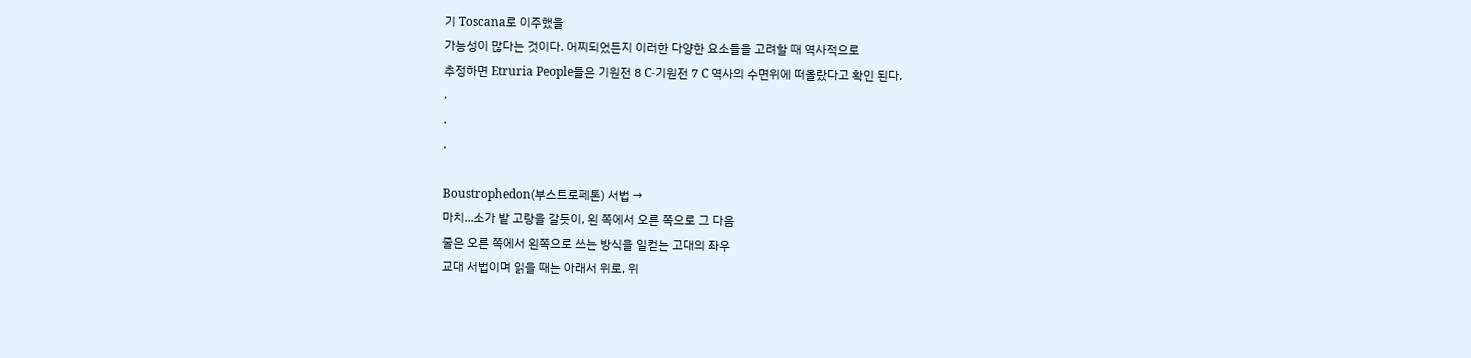기 Toscana로 이주했을
가능성이 많다는 것이다. 어찌되었든지 이러한 다양한 요소들을 고려할 때 역사적으로
추정하면 Etruria People들은 기원전 8 C-기원전 7 C 역사의 수면위에 떠올랐다고 확인 된다.
.
.
.

Boustrophedon(부스트로페톤) 서법 →
마치...소가 밭 고랑을 갈듯이, 왼 쪽에서 오른 쪽으로 그 다음
줄은 오른 쪽에서 왼쪽으로 쓰는 방식을 일컫는 고대의 좌우
교대 서법이며 읽을 때는 아래서 위로, 위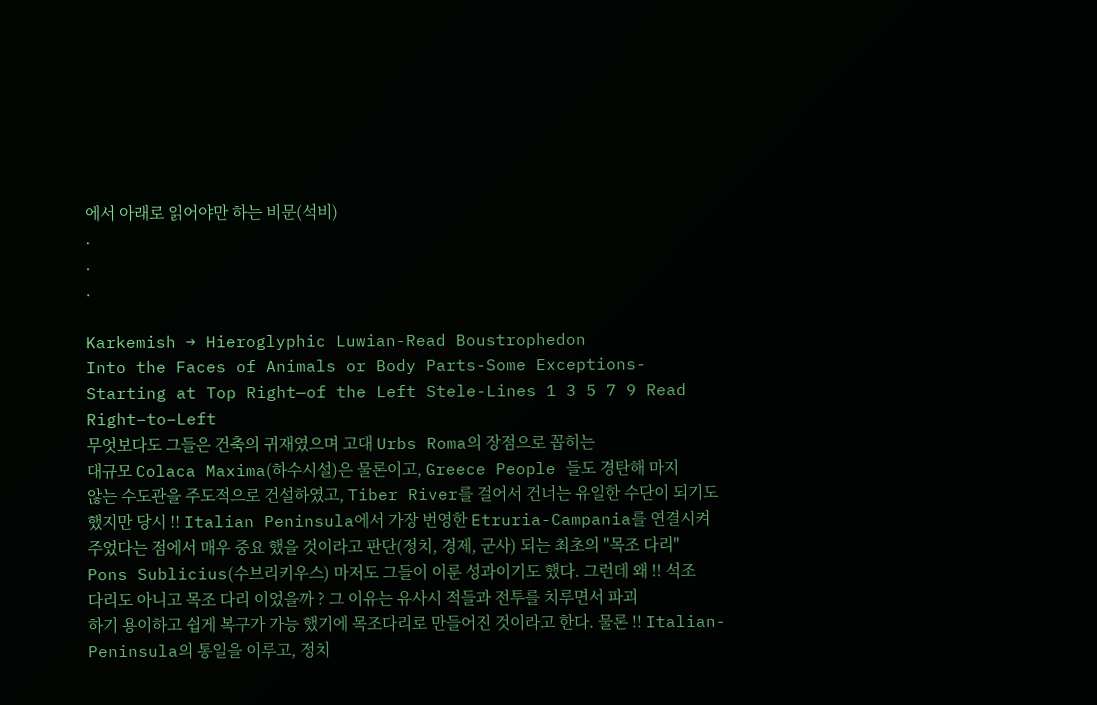에서 아래로 읽어야만 하는 비문(석비)
.
.
.

Karkemish → Hieroglyphic Luwian-Read Boustrophedon
Into the Faces of Animals or Body Parts-Some Exceptions-
Starting at Top Right—of the Left Stele-Lines 1 3 5 7 9 Read Right–to–Left
무엇보다도 그들은 건축의 귀재였으며 고대 Urbs Roma의 장점으로 꼽히는
대규모 Colaca Maxima(하수시설)은 물론이고, Greece People 들도 경탄해 마지
않는 수도관을 주도적으로 건설하였고, Tiber River를 걸어서 건너는 유일한 수단이 되기도
했지만 당시 !! Italian Peninsula에서 가장 번영한 Etruria-Campania를 연결시켜
주었다는 점에서 매우 중요 했을 것이라고 판단(정치, 경제, 군사) 되는 최초의 "목조 다리"
Pons Sublicius(수브리키우스) 마저도 그들이 이룬 성과이기도 했다. 그런데 왜 !! 석조
다리도 아니고 목조 다리 이었을까 ? 그 이유는 유사시 적들과 전투를 치루면서 파괴
하기 용이하고 쉽게 복구가 가능 했기에 목조다리로 만들어진 것이라고 한다. 물론 !! Italian-
Peninsula의 통일을 이루고, 정치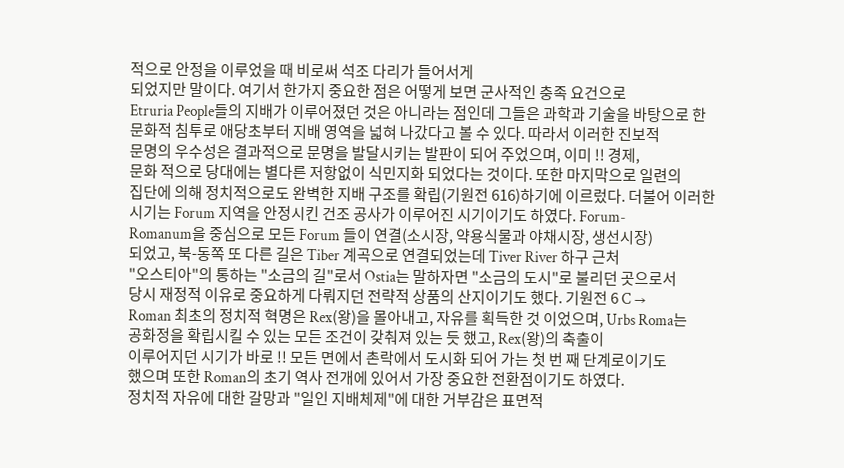적으로 안정을 이루었을 때 비로써 석조 다리가 들어서게
되었지만 말이다. 여기서 한가지 중요한 점은 어떻게 보면 군사적인 충족 요건으로
Etruria People들의 지배가 이루어졌던 것은 아니라는 점인데 그들은 과학과 기술을 바탕으로 한
문화적 침투로 애당초부터 지배 영역을 넓혀 나갔다고 볼 수 있다. 따라서 이러한 진보적
문명의 우수성은 결과적으로 문명을 발달시키는 발판이 되어 주었으며, 이미 !! 경제,
문화 적으로 당대에는 별다른 저항없이 식민지화 되었다는 것이다. 또한 마지막으로 일련의
집단에 의해 정치적으로도 완벽한 지배 구조를 확립(기원전 616)하기에 이르렀다. 더불어 이러한
시기는 Forum 지역을 안정시킨 건조 공사가 이루어진 시기이기도 하였다. Forum-
Romanum을 중심으로 모든 Forum 들이 연결(소시장, 약용식물과 야채시장, 생선시장)
되었고, 북-동쪽 또 다른 길은 Tiber 계곡으로 연결되었는데 Tiver River 하구 근처
"오스티아"의 통하는 "소금의 길"로서 Ostia는 말하자면 "소금의 도시"로 불리던 곳으로서
당시 재정적 이유로 중요하게 다뤄지던 전략적 상품의 산지이기도 했다. 기원전 6 C →
Roman 최초의 정치적 혁명은 Rex(왕)을 몰아내고, 자유를 획득한 것 이었으며, Urbs Roma는
공화정을 확립시킬 수 있는 모든 조건이 갖춰져 있는 듯 했고, Rex(왕)의 축출이
이루어지던 시기가 바로 !! 모든 면에서 촌락에서 도시화 되어 가는 첫 번 째 단계로이기도
했으며 또한 Roman의 초기 역사 전개에 있어서 가장 중요한 전환점이기도 하였다.
정치적 자유에 대한 갈망과 "일인 지배체제"에 대한 거부감은 표면적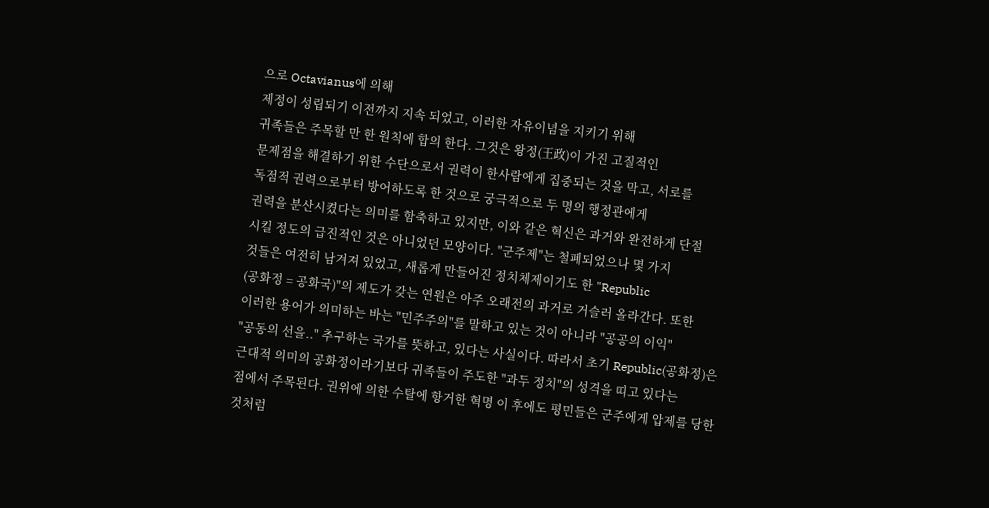으로 Octavianus에 의해
제정이 성립되기 이전까지 지속 되었고, 이러한 자유이념을 지키기 위해
귀족들은 주목할 만 한 원칙에 합의 한다. 그것은 왕정(王政)이 가진 고질적인
문제점을 해결하기 위한 수단으로서 권력이 한사람에게 집중되는 것을 막고, 서로를
독점적 권력으로부터 방어하도록 한 것으로 궁극적으로 두 명의 행정관에게
권력을 분산시켰다는 의미를 함축하고 있지만, 이와 같은 혁신은 과거와 완전하게 단절
시킬 정도의 급진적인 것은 아니었던 모양이다. "군주제"는 철폐되었으나 몇 가지
것들은 여전히 남겨져 있었고, 새롭게 만들어진 정치체제이기도 한 "Republic
(공화정 = 공화국)"의 제도가 갖는 연원은 아주 오래전의 과거로 거슬러 올라간다. 또한
이러한 용어가 의미하는 바는 "민주주의"를 말하고 있는 것이 아니라 "공공의 이익"
"공동의 선을.." 추구하는 국가를 뜻하고, 있다는 사실이다. 따라서 초기 Republic(공화정)은
근대적 의미의 공화정이라기보다 귀족들이 주도한 "과두 정치"의 성격을 띠고 있다는
점에서 주목된다. 권위에 의한 수탈에 항거한 혁명 이 후에도 평민들은 군주에게 압제를 당한
것처럼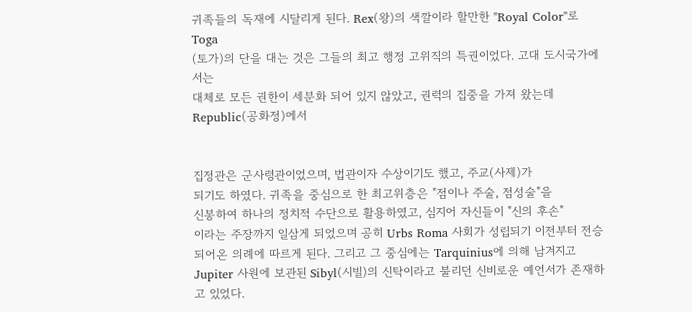귀족들의 독재에 시달리게 된다. Rex(왕)의 색깔이라 할만한 "Royal Color"로 Toga
(토가)의 단을 대는 것은 그들의 최고 행정 고위직의 특권이었다. 고대 도시국가에서는
대체로 모든 권한이 세분화 되어 있지 않았고, 권력의 집중을 가져 왔는데 Republic(공화정)에서


집정관은 군사령관이었으며, 법관이자 수상이기도 했고, 주교(사제)가
되기도 하였다. 귀족을 중심으로 한 최고위층은 "점이나 주술, 점성술"을
신봉하여 하나의 정치적 수단으로 활용하였고, 심지어 자신들이 "신의 후손"
이라는 주장까지 일삼게 되었으며 공히 Urbs Roma 사회가 성립되기 이전부터 전승
되어온 의례에 따르게 된다. 그리고 그 중심에는 Tarquinius에 의해 남겨지고
Jupiter 사원에 보관된 Sibyl(시빌)의 신탁이라고 불리던 신비로운 예언서가 존재하고 있었다.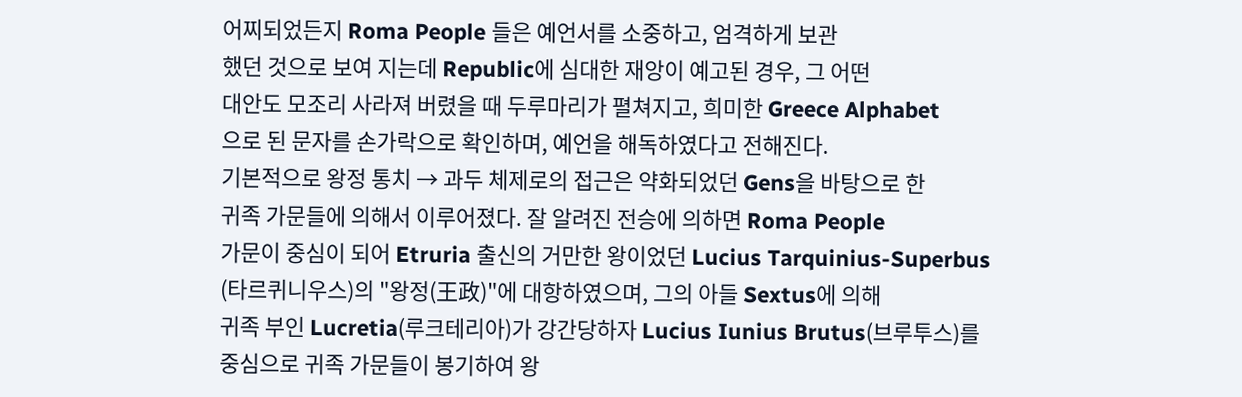어찌되었든지 Roma People 들은 예언서를 소중하고, 엄격하게 보관
했던 것으로 보여 지는데 Republic에 심대한 재앙이 예고된 경우, 그 어떤
대안도 모조리 사라져 버렸을 때 두루마리가 펼쳐지고, 희미한 Greece Alphabet
으로 된 문자를 손가락으로 확인하며, 예언을 해독하였다고 전해진다.
기본적으로 왕정 통치 → 과두 체제로의 접근은 약화되었던 Gens을 바탕으로 한
귀족 가문들에 의해서 이루어졌다. 잘 알려진 전승에 의하면 Roma People
가문이 중심이 되어 Etruria 출신의 거만한 왕이었던 Lucius Tarquinius-Superbus
(타르퀴니우스)의 "왕정(王政)"에 대항하였으며, 그의 아들 Sextus에 의해
귀족 부인 Lucretia(루크테리아)가 강간당하자 Lucius Iunius Brutus(브루투스)를
중심으로 귀족 가문들이 봉기하여 왕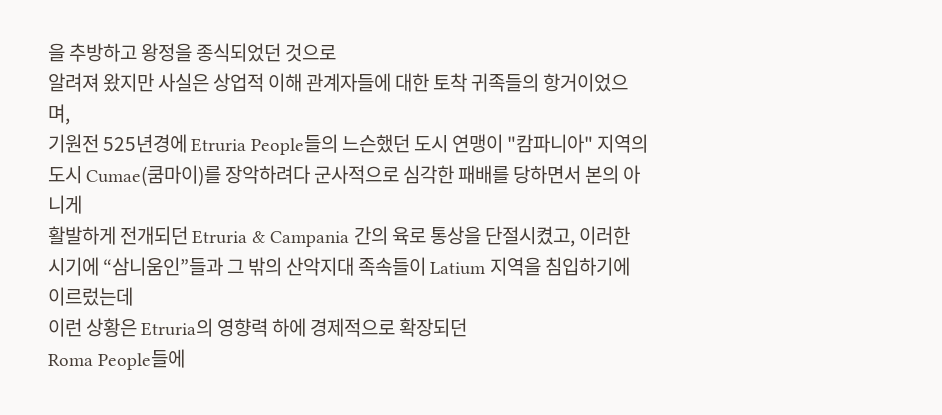을 추방하고 왕정을 종식되었던 것으로
알려져 왔지만 사실은 상업적 이해 관계자들에 대한 토착 귀족들의 항거이었으며,
기원전 525년경에 Etruria People들의 느슨했던 도시 연맹이 "캄파니아" 지역의
도시 Cumae(쿰마이)를 장악하려다 군사적으로 심각한 패배를 당하면서 본의 아니게
활발하게 전개되던 Etruria & Campania 간의 육로 통상을 단절시켰고, 이러한
시기에 “삼니움인”들과 그 밖의 산악지대 족속들이 Latium 지역을 침입하기에 이르렀는데
이런 상황은 Etruria의 영향력 하에 경제적으로 확장되던
Roma People들에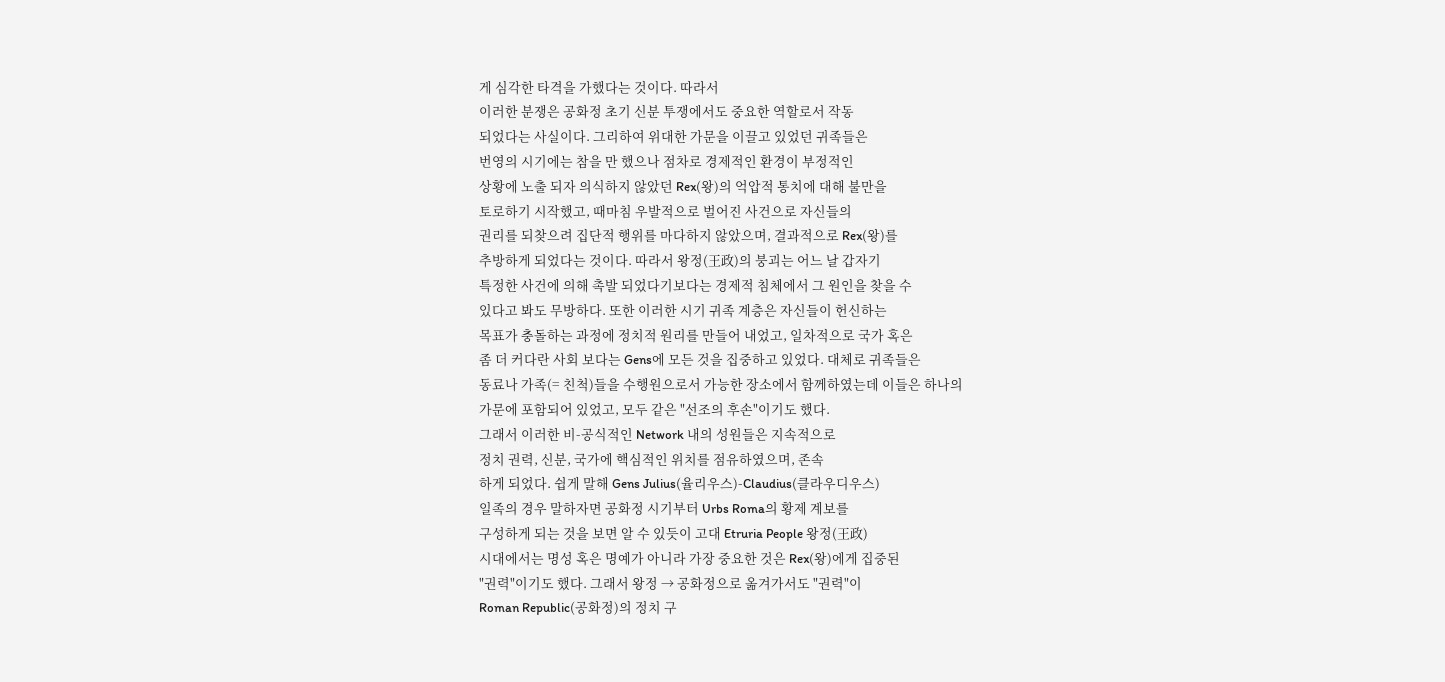게 심각한 타격을 가했다는 것이다. 따라서
이러한 분쟁은 공화정 초기 신분 투쟁에서도 중요한 역할로서 작동
되었다는 사실이다. 그리하여 위대한 가문을 이끌고 있었던 귀족들은
번영의 시기에는 참을 만 했으나 점차로 경제적인 환경이 부정적인
상황에 노출 되자 의식하지 않았던 Rex(왕)의 억압적 통치에 대해 불만을
토로하기 시작했고, 때마침 우발적으로 벌어진 사건으로 자신들의
권리를 되찾으려 집단적 행위를 마다하지 않았으며, 결과적으로 Rex(왕)를
추방하게 되었다는 것이다. 따라서 왕정(王政)의 붕괴는 어느 날 갑자기
특정한 사건에 의해 촉발 되었다기보다는 경제적 침체에서 그 원인을 찾을 수
있다고 봐도 무방하다. 또한 이러한 시기 귀족 계층은 자신들이 헌신하는
목표가 충돌하는 과정에 정치적 원리를 만들어 내었고, 일차적으로 국가 혹은
좀 더 커다란 사회 보다는 Gens에 모든 것을 집중하고 있었다. 대체로 귀족들은
동료나 가족(= 친척)들을 수행원으로서 가능한 장소에서 함께하였는데 이들은 하나의
가문에 포함되어 있었고, 모두 같은 "선조의 후손"이기도 했다.
그래서 이러한 비-공식적인 Network 내의 성원들은 지속적으로
정치 권력, 신분, 국가에 핵심적인 위치를 점유하였으며, 존속
하게 되었다. 쉽게 말해 Gens Julius(율리우스)-Claudius(클라우디우스)
일족의 경우 말하자면 공화정 시기부터 Urbs Roma의 황제 계보를
구성하게 되는 것을 보면 알 수 있듯이 고대 Etruria People 왕정(王政)
시대에서는 명성 혹은 명예가 아니라 가장 중요한 것은 Rex(왕)에게 집중된
"권력"이기도 했다. 그래서 왕정 → 공화정으로 옮겨가서도 "권력"이
Roman Republic(공화정)의 정치 구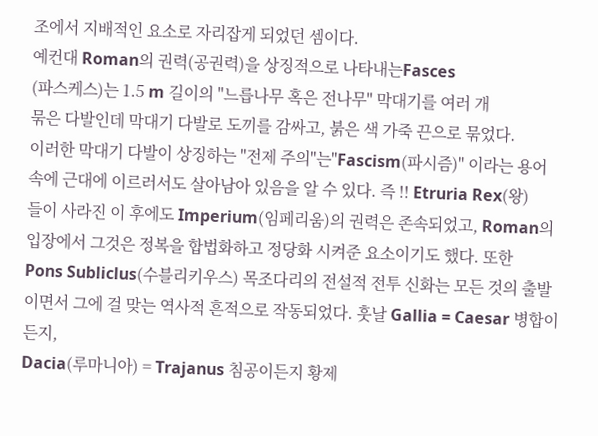조에서 지배적인 요소로 자리잡게 되었던 셈이다.
예컨대 Roman의 권력(공권력)을 상징적으로 나타내는Fasces
(파스케스)는 1.5 m 길이의 "느릅나무 혹은 전나무" 막대기를 여러 개
묶은 다발인데 막대기 다발로 도끼를 감싸고, 붉은 색 가죽 끈으로 묶었다.
이러한 막대기 다발이 상징하는 "전제 주의"는"Fascism(파시즘)" 이라는 용어
속에 근대에 이르러서도 살아남아 있음을 알 수 있다. 즉 !! Etruria Rex(왕)
들이 사라진 이 후에도 Imperium(임페리움)의 권력은 존속되었고, Roman의
입장에서 그것은 정복을 합법화하고 정당화 시켜준 요소이기도 했다. 또한
Pons Subliclus(수블리키우스) 목조다리의 전설적 전투 신화는 모든 것의 출발
이면서 그에 걸 맞는 역사적 흔적으로 작동되었다. 훗날 Gallia = Caesar 병합이든지,
Dacia(루마니아) = Trajanus 침공이든지 황제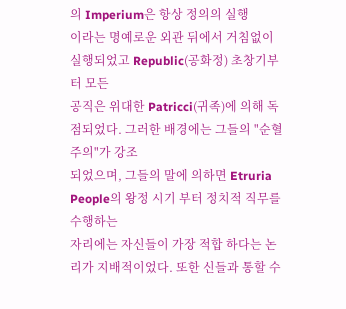의 Imperium은 항상 정의의 실행
이라는 명예로운 외관 뒤에서 거침없이 실행되었고 Republic(공화정) 초창기부터 모든
공직은 위대한 Patricci(귀족)에 의해 독점되었다. 그러한 배경에는 그들의 "순혈주의"가 강조
되었으며, 그들의 말에 의하면 Etruria People의 왕정 시기 부터 정치적 직무를 수행하는
자리에는 자신들이 가장 적합 하다는 논리가 지배적이었다. 또한 신들과 통할 수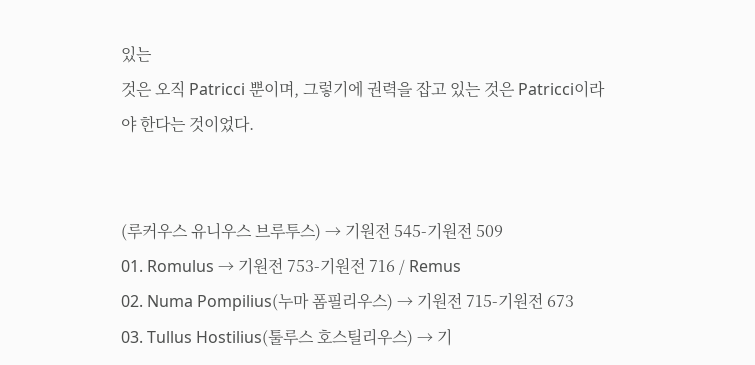있는
것은 오직 Patricci 뿐이며, 그렇기에 권력을 잡고 있는 것은 Patricci이라야 한다는 것이었다.


(루커우스 유니우스 브루투스) → 기원전 545-기원전 509
01. Romulus → 기원전 753-기원전 716 / Remus
02. Numa Pompilius(누마 폼필리우스) → 기원전 715-기원전 673
03. Tullus Hostilius(툴루스 호스틸리우스) → 기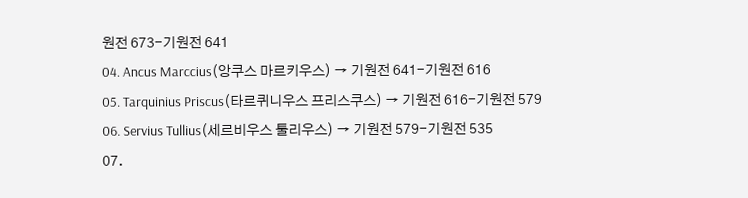원전 673-기원전 641
04. Ancus Marccius(앙쿠스 마르키우스) → 기원전 641-기원전 616
05. Tarquinius Priscus(타르퀴니우스 프리스쿠스) → 기원전 616-기원전 579
06. Servius Tullius(세르비우스 툴리우스) → 기원전 579-기원전 535
07.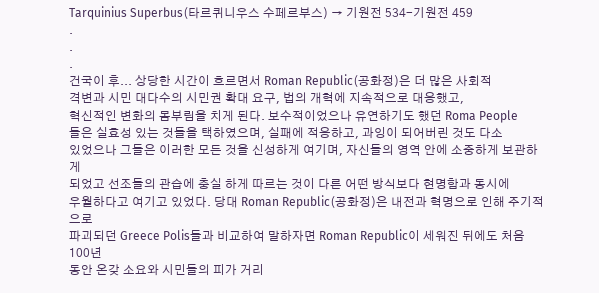Tarquinius Superbus(타르퀴니우스 수페르부스) → 기원전 534-기원전 459
.
.
.
건국이 후... 상당한 시간이 흐르면서 Roman Republic(공화정)은 더 많은 사회적
격변과 시민 대다수의 시민권 확대 요구, 법의 개혁에 지속적으로 대응했고,
혁신적인 변화의 몸부림을 치게 된다. 보수적이었으나 유연하기도 했던 Roma People
들은 실효성 있는 것들을 택하였으며, 실패에 적응하고, 과잉이 되어버린 것도 다소
있었으나 그들은 이러한 모든 것을 신성하게 여기며, 자신들의 영역 안에 소중하게 보관하게
되었고 선조들의 관습에 충실 하게 따르는 것이 다른 어떤 방식보다 현명함과 동시에
우월하다고 여기고 있었다. 당대 Roman Republic(공화정)은 내전과 혁명으로 인해 주기적으로
파괴되던 Greece Polis들과 비교하여 말하자면 Roman Republic이 세워진 뒤에도 처음 100년
동안 온갖 소요와 시민들의 피가 거리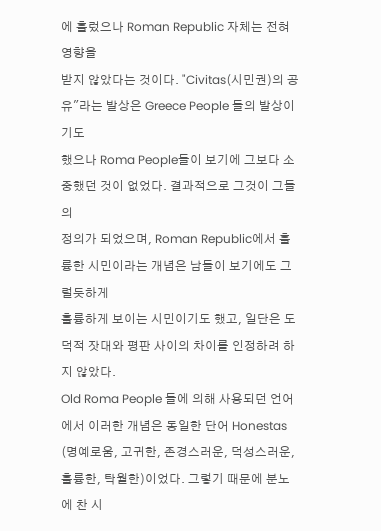에 흘렀으나 Roman Republic 자체는 전혀 영향을
받지 않았다는 것이다. "Civitas(시민권)의 공유"라는 발상은 Greece People 들의 발상이기도
했으나 Roma People들이 보기에 그보다 소중했던 것이 없었다. 결과적으로 그것이 그들의
정의가 되었으며, Roman Republic에서 훌륭한 시민이라는 개념은 남들이 보기에도 그럴듯하게
훌륭하게 보이는 시민이기도 했고, 일단은 도덕적 잣대와 평판 사이의 차이를 인정하려 하지 않았다.
Old Roma People 들에 의해 사용되던 언어에서 이러한 개념은 동일한 단어 Honestas
(명예로움, 고귀한, 존경스러운, 덕성스러운, 훌륭한, 탁월한)이었다. 그렇기 때문에 분노에 찬 시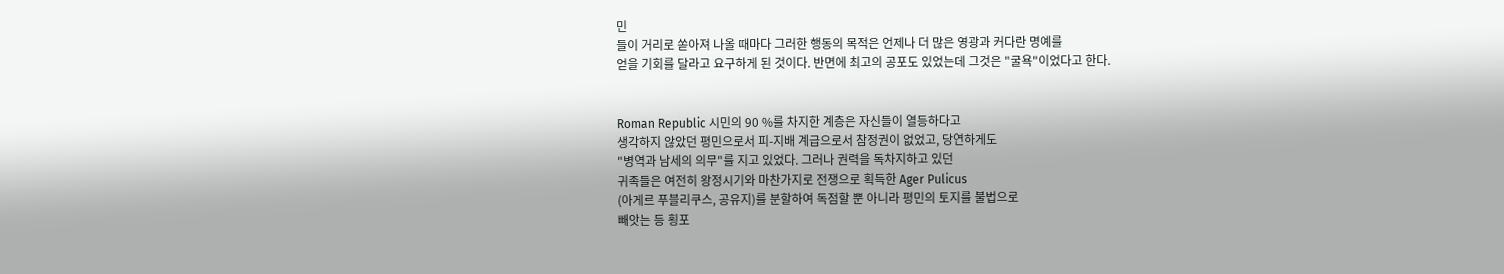민
들이 거리로 쏟아져 나올 때마다 그러한 행동의 목적은 언제나 더 많은 영광과 커다란 명예를
얻을 기회를 달라고 요구하게 된 것이다. 반면에 최고의 공포도 있었는데 그것은 "굴욕"이었다고 한다.


Roman Republic 시민의 90 %를 차지한 계층은 자신들이 열등하다고
생각하지 않았던 평민으로서 피-지배 계급으로서 참정권이 없었고, 당연하게도
"병역과 남세의 의무"를 지고 있었다. 그러나 권력을 독차지하고 있던
귀족들은 여전히 왕정시기와 마찬가지로 전쟁으로 획득한 Ager Pulicus
(아게르 푸블리쿠스, 공유지)를 분할하여 독점할 뿐 아니라 평민의 토지를 불법으로
빼앗는 등 횡포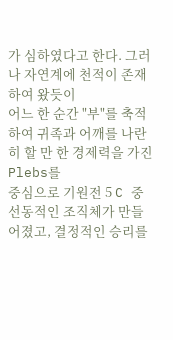가 심하였다고 한다. 그러나 자연계에 천적이 존재하여 왔듯이
어느 한 순간 "부"를 축적하여 귀족과 어깨를 나란히 할 만 한 경제력을 가진 Plebs를
중심으로 기원전 5 C 중 선동적인 조직체가 만들어졌고, 결정적인 승리를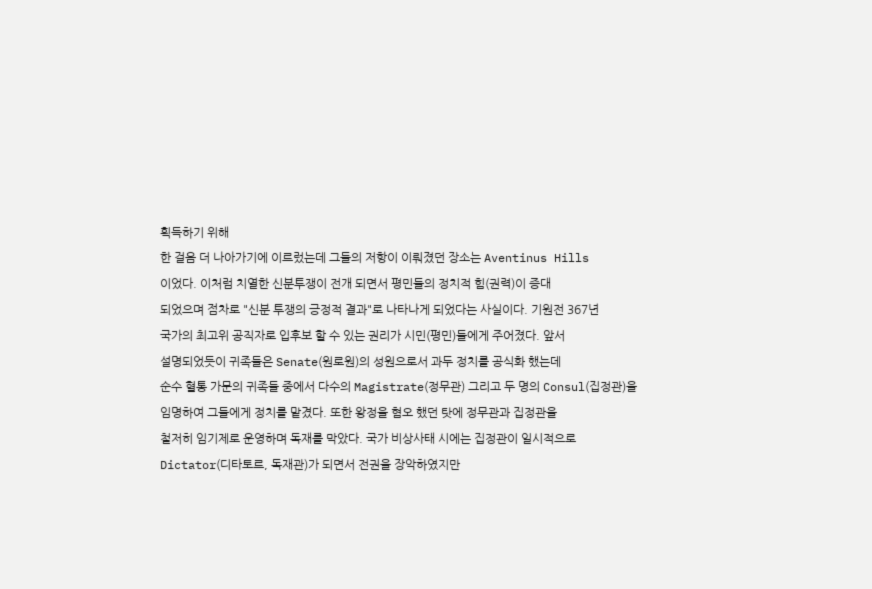획득하기 위해
한 걸음 더 나아가기에 이르렀는데 그들의 저항이 이뤄졌던 장소는 Aventinus Hills
이었다. 이처럼 치열한 신분투쟁이 전개 되면서 평민들의 정치적 힘(권력)이 증대
되었으며 점차로 "신분 투쟁의 긍정적 결과"로 나타나게 되었다는 사실이다. 기원전 367년
국가의 최고위 공직자로 입후보 할 수 있는 권리가 시민(평민)들에게 주어졌다. 앞서
설명되었듯이 귀족들은 Senate(원로원)의 성원으로서 과두 정치를 공식화 했는데
순수 혈통 가문의 귀족들 중에서 다수의 Magistrate(정무관) 그리고 두 명의 Consul(집정관)을
임명하여 그들에게 정치를 맡겼다. 또한 왕정을 혐오 했던 탓에 정무관과 집정관을
철저히 임기제로 운영하며 독재를 막았다. 국가 비상사태 시에는 집정관이 일시적으로
Dictator(디타토르, 독재관)가 되면서 전권을 장악하였지만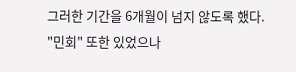그러한 기간을 6개월이 넘지 않도록 했다.
"민회" 또한 있었으나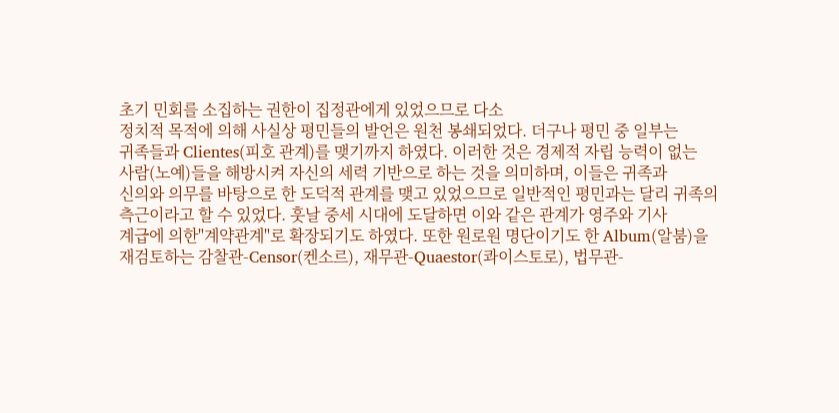초기 민회를 소집하는 권한이 집정관에게 있었으므로 다소
정치적 목적에 의해 사실상 평민들의 발언은 원천 봉쇄되었다. 더구나 평민 중 일부는
귀족들과 Clientes(피호 관계)를 맺기까지 하였다. 이러한 것은 경제적 자립 능력이 없는
사람(노예)들을 해방시켜 자신의 세력 기반으로 하는 것을 의미하며, 이들은 귀족과
신의와 의무를 바탕으로 한 도덕적 관계를 맺고 있었으므로 일반적인 평민과는 달리 귀족의
측근이라고 할 수 있었다. 훗날 중세 시대에 도달하면 이와 같은 관계가 영주와 기사
계급에 의한"계약관계"로 확장되기도 하였다. 또한 원로원 명단이기도 한 Album(알붐)을
재검토하는 감찰관-Censor(켄소르), 재무관-Quaestor(콰이스토로), 법무관-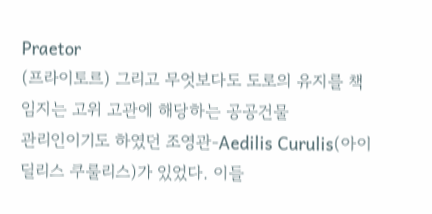Praetor
(프라이토르) 그리고 무엇보다도 도로의 유지를 책임지는 고위 고관에 해당하는 공공건물
관리인이기도 하였던 조영관-Aedilis Curulis(아이딜리스 쿠룰리스)가 있었다. 이들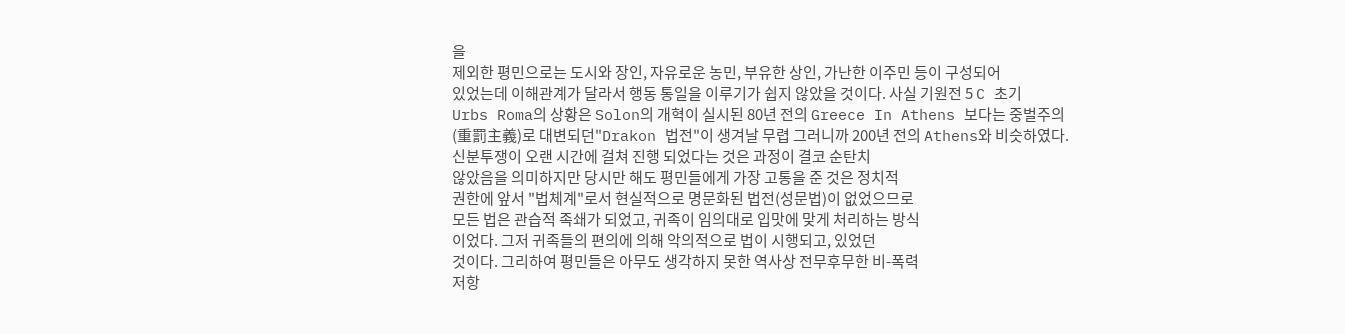을
제외한 평민으로는 도시와 장인, 자유로운 농민, 부유한 상인, 가난한 이주민 등이 구성되어
있었는데 이해관계가 달라서 행동 통일을 이루기가 쉽지 않았을 것이다. 사실 기원전 5 C 초기
Urbs Roma의 상황은 Solon의 개혁이 실시된 80년 전의 Greece In Athens 보다는 중벌주의
(重罰主義)로 대변되던"Drakon 법전"이 생겨날 무렵 그러니까 200년 전의 Athens와 비슷하였다.
신분투쟁이 오랜 시간에 걸쳐 진행 되었다는 것은 과정이 결코 순탄치
않았음을 의미하지만 당시만 해도 평민들에게 가장 고통을 준 것은 정치적
권한에 앞서 "법체계"로서 현실적으로 명문화된 법전(성문법)이 없었으므로
모든 법은 관습적 족쇄가 되었고, 귀족이 임의대로 입맛에 맞게 처리하는 방식
이었다. 그저 귀족들의 편의에 의해 악의적으로 법이 시행되고, 있었던
것이다. 그리하여 평민들은 아무도 생각하지 못한 역사상 전무후무한 비-폭력
저항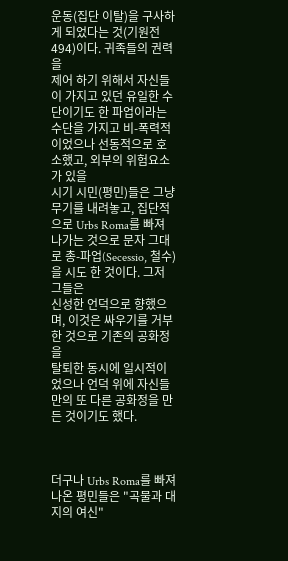운동(집단 이탈)을 구사하게 되었다는 것(기원전 494)이다. 귀족들의 권력을
제어 하기 위해서 자신들이 가지고 있던 유일한 수단이기도 한 파업이라는
수단을 가지고 비-폭력적이었으나 선동적으로 호소했고, 외부의 위험요소가 있을
시기 시민(평민)들은 그냥 무기를 내려놓고, 집단적으로 Urbs Roma를 빠져
나가는 것으로 문자 그대로 총-파업(Secessio, 철수)을 시도 한 것이다. 그저 그들은
신성한 언덕으로 향했으며, 이것은 싸우기를 거부한 것으로 기존의 공화정을
탈퇴한 동시에 일시적이었으나 언덕 위에 자신들만의 또 다른 공화정을 만든 것이기도 했다.



더구나 Urbs Roma를 빠져 나온 평민들은 "곡물과 대지의 여신"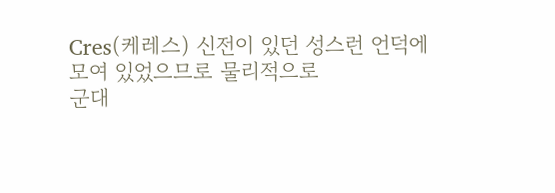Cres(케레스) 신전이 있던 성스런 언덕에 모여 있었으므로 물리적으로
군대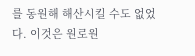를 동원해 해산시킬 수도 없었다. 이것은 원로원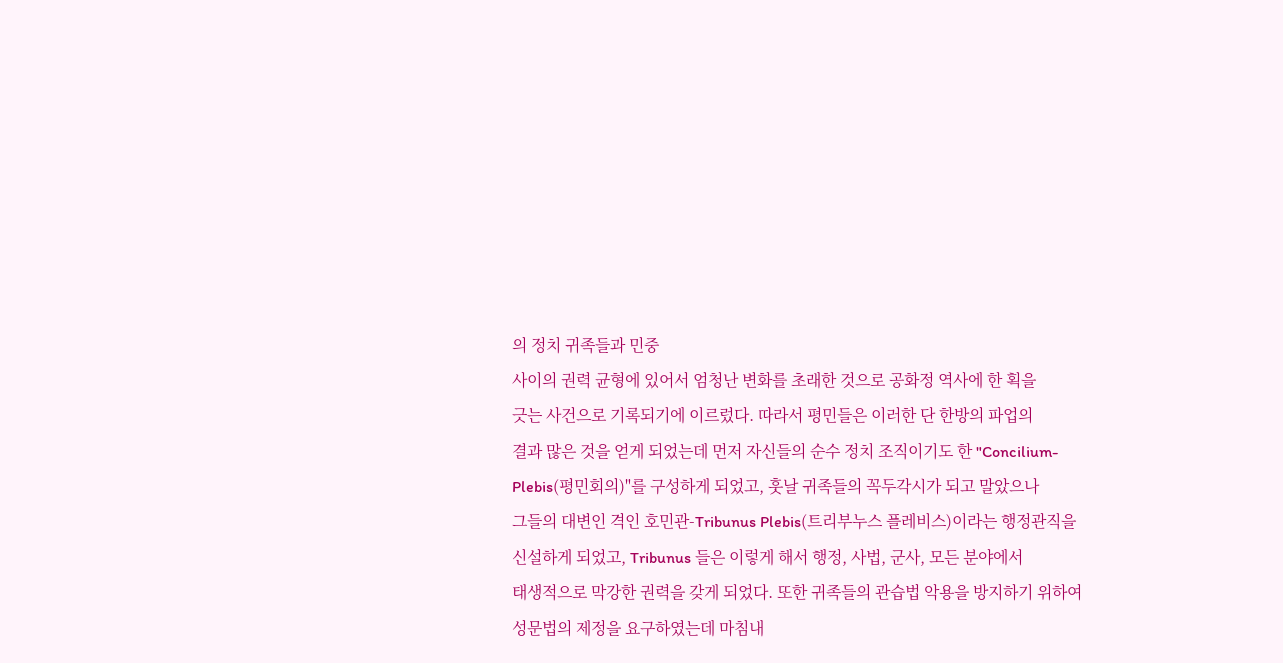의 정치 귀족들과 민중
사이의 권력 균형에 있어서 엄청난 변화를 초래한 것으로 공화정 역사에 한 획을
긋는 사건으로 기록되기에 이르렀다. 따라서 평민들은 이러한 단 한방의 파업의
결과 많은 것을 얻게 되었는데 먼저 자신들의 순수 정치 조직이기도 한 "Concilium-
Plebis(평민회의)"를 구성하게 되었고, 훗날 귀족들의 꼭두각시가 되고 말았으나
그들의 대변인 격인 호민관-Tribunus Plebis(트리부누스 플레비스)이라는 행정관직을
신설하게 되었고, Tribunus 들은 이렇게 해서 행정, 사법, 군사, 모든 분야에서
태생적으로 막강한 권력을 갖게 되었다. 또한 귀족들의 관습법 악용을 방지하기 위하여
성문법의 제정을 요구하였는데 마침내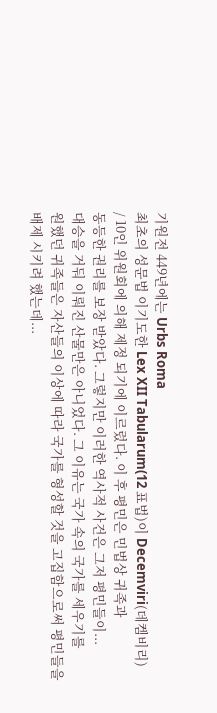기원전 449년에는 Urbs Roma
최초의 성문법 이기도한 Lex XII Tabularum(12 표법)이 Decemviri(데켐비리)
/ 10인 위원회에 의해 제정 되기에 이르렀다. 이 후 평민은 민법상 귀족과
동등한 권리를 보장 받았다. 그렇지만 이러한 역사적 사건은 그저 평민들이...
대승을 거둬 이뤄진 산물만은 아니었다. 그 이유는 국가 속의 국가를 세우기를
원했던 귀족들은 자산들의 이상에 따라 국가를 형성할 것을 고집함으로써 평민들을
배제 시키려 했는데...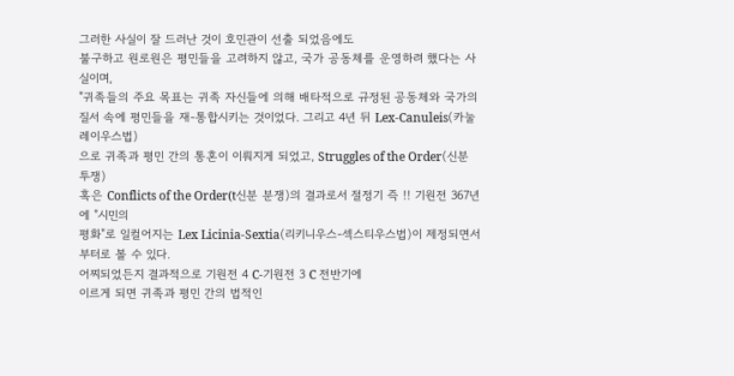그러한 사실이 잘 드러난 것이 호민관이 선출 되었음에도
불구하고 원로원은 평민들을 고려하지 않고, 국가 공동체를 운영하려 했다는 사실이며,
"귀족들의 주요 목표는 귀족 자신들에 의해 배타적으로 규정된 공동체와 국가의
질서 속에 평민들을 재-통합시키는 것이었다. 그리고 4년 뒤 Lex-Canuleis(카눌레이우스법)
으로 귀족과 평민 간의 통혼이 이뤄지게 되었고, Struggles of the Order(신분 투쟁)
혹은 Conflicts of the Order(t신분 분쟁)의 결과로서 절정기 즉 !! 기원전 367년에 "시민의
평화"로 일컬어지는 Lex Licinia-Sextia(리키니우스-섹스티우스법)이 제정되면서 부터로 볼 수 있다.
어찌되었든지 결과적으로 기원전 4 C-기원전 3 C 전반기에
이르게 되면 귀족과 평민 간의 법적인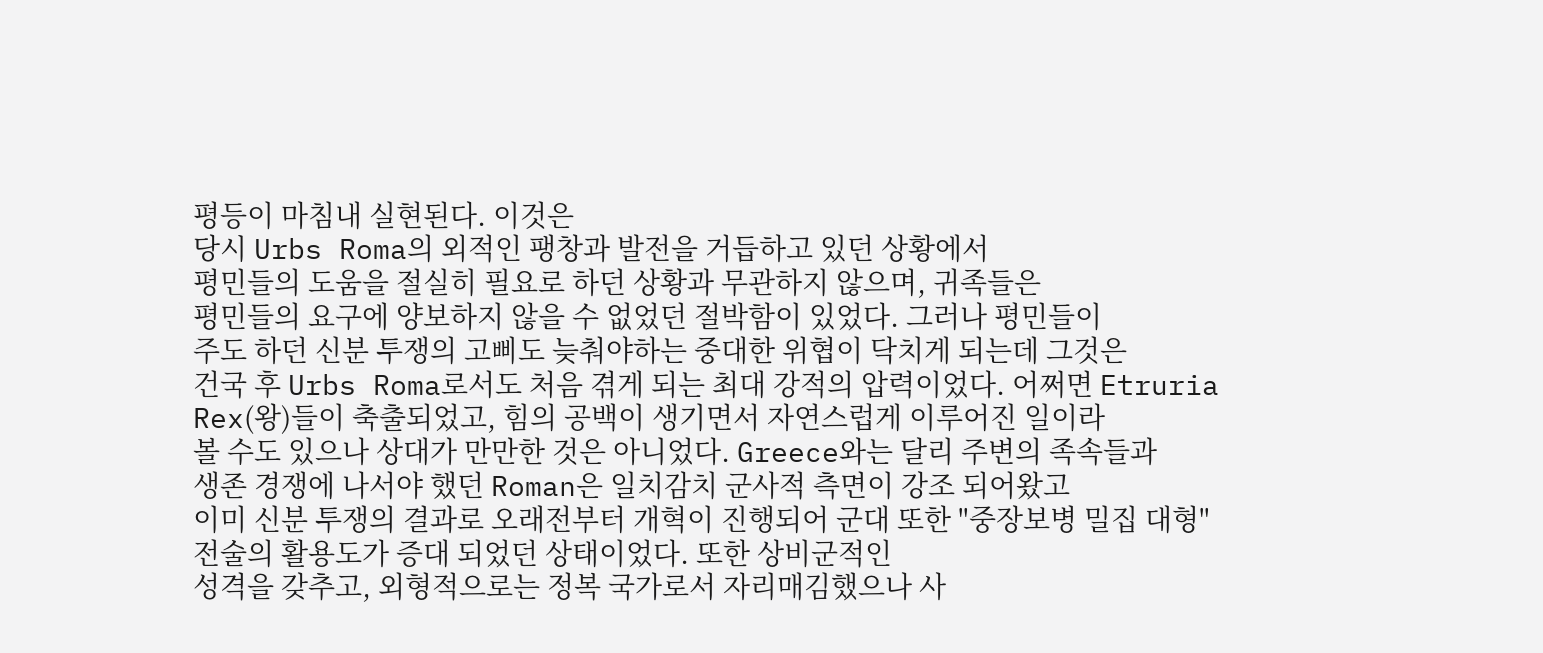평등이 마침내 실현된다. 이것은
당시 Urbs Roma의 외적인 팽창과 발전을 거듭하고 있던 상황에서
평민들의 도움을 절실히 필요로 하던 상황과 무관하지 않으며, 귀족들은
평민들의 요구에 양보하지 않을 수 없었던 절박함이 있었다. 그러나 평민들이
주도 하던 신분 투쟁의 고삐도 늦춰야하는 중대한 위협이 닥치게 되는데 그것은
건국 후 Urbs Roma로서도 처음 겪게 되는 최대 강적의 압력이었다. 어쩌면 Etruria
Rex(왕)들이 축출되었고, 힘의 공백이 생기면서 자연스럽게 이루어진 일이라
볼 수도 있으나 상대가 만만한 것은 아니었다. Greece와는 달리 주변의 족속들과
생존 경쟁에 나서야 했던 Roman은 일치감치 군사적 측면이 강조 되어왔고
이미 신분 투쟁의 결과로 오래전부터 개혁이 진행되어 군대 또한 "중장보병 밀집 대형"
전술의 활용도가 증대 되었던 상태이었다. 또한 상비군적인
성격을 갖추고, 외형적으로는 정복 국가로서 자리매김했으나 사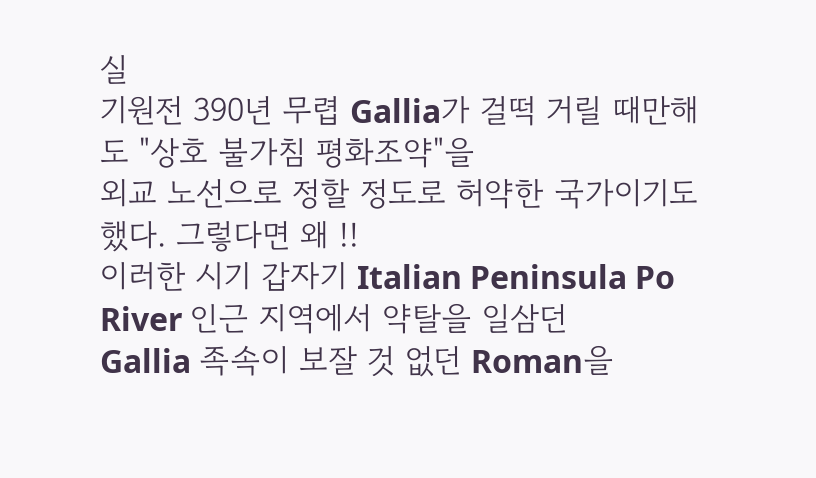실
기원전 390년 무렵 Gallia가 걸떡 거릴 때만해도 "상호 불가침 평화조약"을
외교 노선으로 정할 정도로 허약한 국가이기도 했다. 그렇다면 왜 !!
이러한 시기 갑자기 Italian Peninsula Po River 인근 지역에서 약탈을 일삼던
Gallia 족속이 보잘 것 없던 Roman을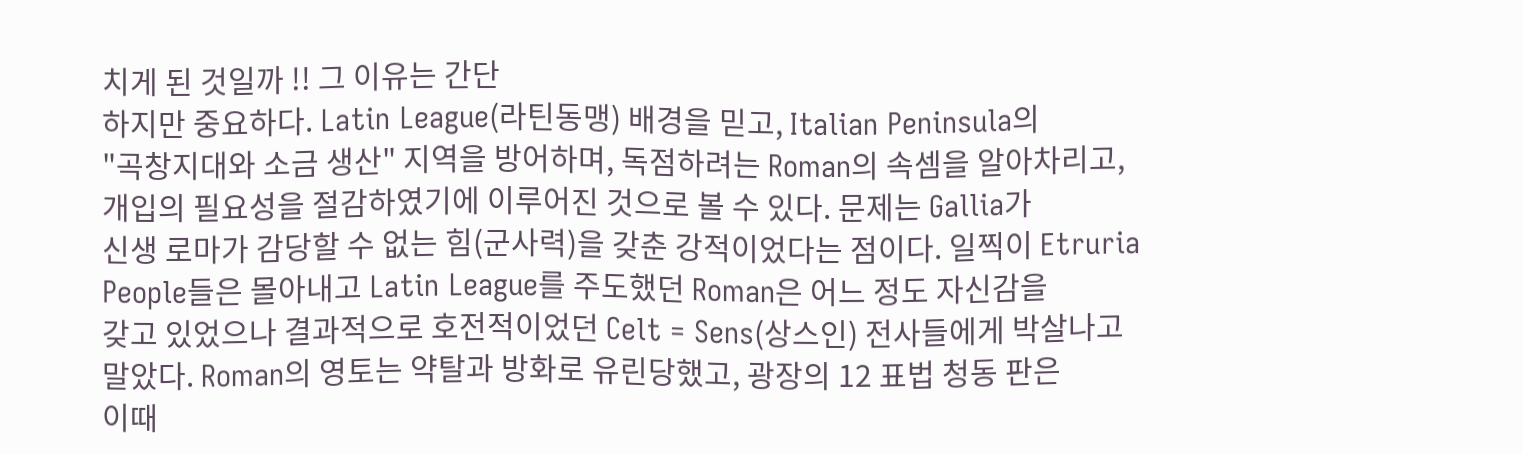치게 된 것일까 !! 그 이유는 간단
하지만 중요하다. Latin League(라틴동맹) 배경을 믿고, Italian Peninsula의
"곡창지대와 소금 생산" 지역을 방어하며, 독점하려는 Roman의 속셈을 알아차리고,
개입의 필요성을 절감하였기에 이루어진 것으로 볼 수 있다. 문제는 Gallia가
신생 로마가 감당할 수 없는 힘(군사력)을 갖춘 강적이었다는 점이다. 일찍이 Etruria
People들은 몰아내고 Latin League를 주도했던 Roman은 어느 정도 자신감을
갖고 있었으나 결과적으로 호전적이었던 Celt = Sens(상스인) 전사들에게 박살나고
말았다. Roman의 영토는 약탈과 방화로 유린당했고, 광장의 12 표법 청동 판은
이때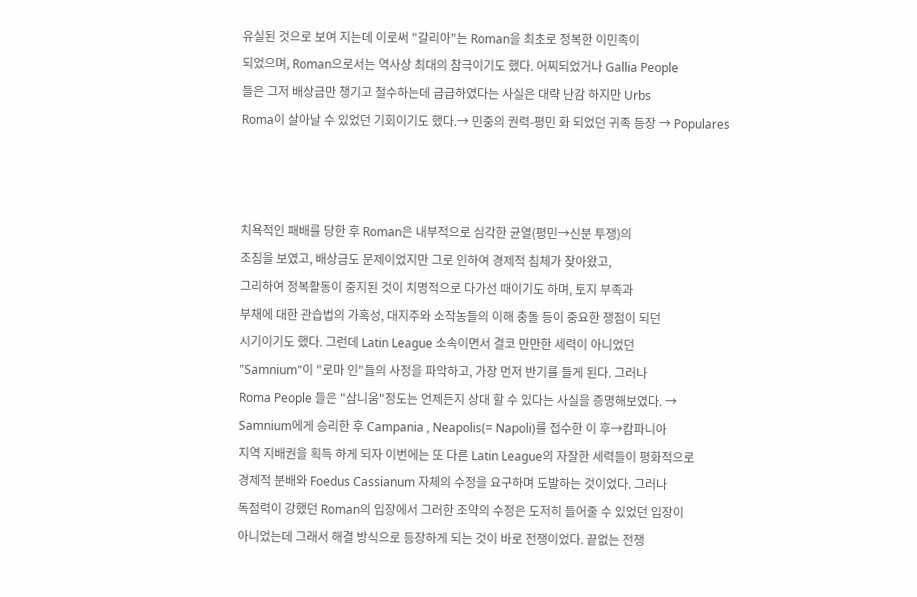유실된 것으로 보여 지는데 이로써 "갈리아"는 Roman을 최초로 정복한 이민족이
되었으며, Roman으로서는 역사상 최대의 참극이기도 했다. 어찌되었거나 Gallia People
들은 그저 배상금만 챙기고 철수하는데 급급하였다는 사실은 대략 난감 하지만 Urbs
Roma이 살아날 수 있었던 기회이기도 했다.→ 민중의 권력-평민 화 되었던 귀족 등장 → Populares



치욕적인 패배를 당한 후 Roman은 내부적으로 심각한 균열(평민→신분 투쟁)의
조짐을 보였고, 배상금도 문제이었지만 그로 인하여 경제적 침체가 찾아왔고,
그리하여 정복활동이 중지된 것이 치명적으로 다가선 때이기도 하며, 토지 부족과
부채에 대한 관습법의 가혹성, 대지주와 소작농들의 이해 충돌 등이 중요한 쟁점이 되던
시기이기도 했다. 그런데 Latin League 소속이면서 결코 만만한 세력이 아니었던
"Samnium"이 "로마 인"들의 사정을 파악하고, 가장 먼저 반기를 들게 된다. 그러나
Roma People 들은 "삼니움"정도는 언제든지 상대 할 수 있다는 사실을 증명해보였다. →
Samnium에게 승리한 후 Campania , Neapolis(= Napoli)를 접수한 이 후→캄파니아
지역 지배권을 획득 하게 되자 이번에는 또 다른 Latin League의 자잘한 세력들이 평화적으로
경제적 분배와 Foedus Cassianum 자체의 수정을 요구하며 도발하는 것이었다. 그러나
독점력이 강했던 Roman의 입장에서 그러한 조약의 수정은 도저히 들어줄 수 있었던 입장이
아니었는데 그래서 해결 방식으로 등장하게 되는 것이 바로 전쟁이었다. 끝없는 전쟁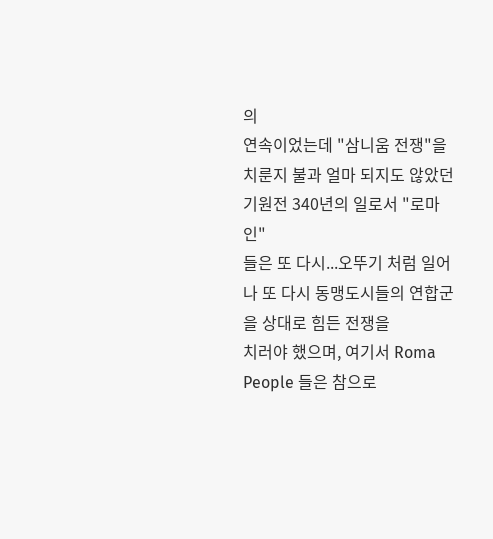의
연속이었는데 "삼니움 전쟁"을 치룬지 불과 얼마 되지도 않았던 기원전 340년의 일로서 "로마 인"
들은 또 다시...오뚜기 처럼 일어나 또 다시 동맹도시들의 연합군을 상대로 힘든 전쟁을
치러야 했으며, 여기서 Roma People 들은 참으로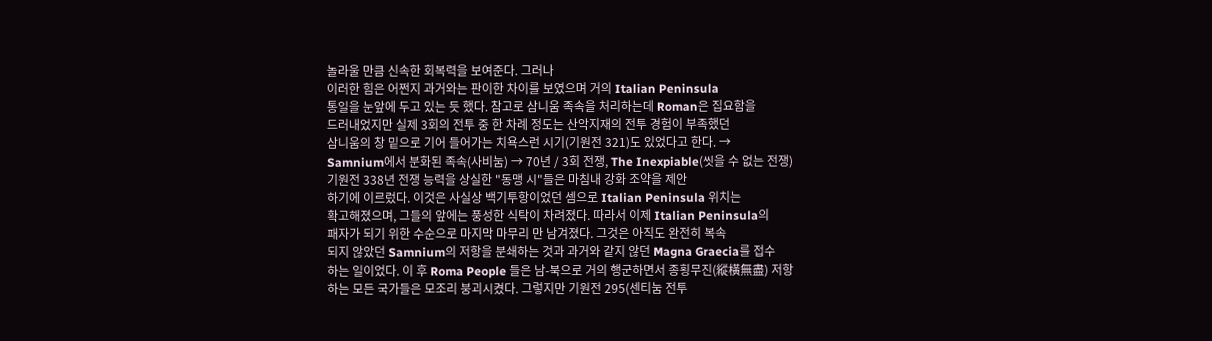놀라울 만큼 신속한 회복력을 보여준다. 그러나
이러한 힘은 어쩐지 과거와는 판이한 차이를 보였으며 거의 Italian Peninsula
통일을 눈앞에 두고 있는 듯 했다. 참고로 삼니움 족속을 처리하는데 Roman은 집요함을
드러내었지만 실제 3회의 전투 중 한 차례 정도는 산악지재의 전투 경험이 부족했던
삼니움의 창 밑으로 기어 들어가는 치욕스런 시기(기원전 321)도 있었다고 한다. →
Samnium에서 분화된 족속(사비눔) → 70년 / 3회 전쟁, The Inexpiable(씻을 수 없는 전쟁)
기원전 338년 전쟁 능력을 상실한 "동맹 시"들은 마침내 강화 조약을 제안
하기에 이르렀다. 이것은 사실상 백기투항이었던 셈으로 Italian Peninsula 위치는
확고해졌으며, 그들의 앞에는 풍성한 식탁이 차려졌다. 따라서 이제 Italian Peninsula의
패자가 되기 위한 수순으로 마지막 마무리 만 남겨졌다. 그것은 아직도 완전히 복속
되지 않았던 Samnium의 저항을 분쇄하는 것과 과거와 같지 않던 Magna Graecia를 접수
하는 일이었다. 이 후 Roma People 들은 남-북으로 거의 행군하면서 종횡무진(縱橫無盡) 저항
하는 모든 국가들은 모조리 붕괴시켰다. 그렇지만 기원전 295(센티눔 전투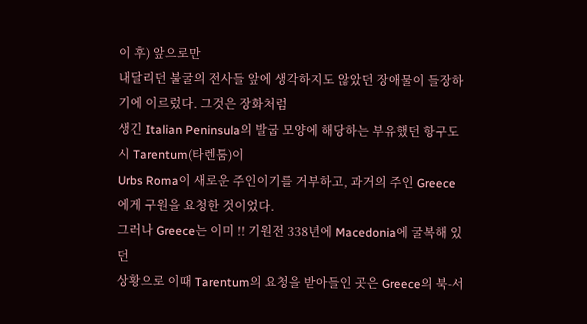이 후) 앞으로만
내달리던 불굴의 전사들 앞에 생각하지도 않았던 장애물이 들장하기에 이르렀다. 그것은 장화처럼
생긴 Italian Peninsula의 발굽 모양에 해당하는 부유했던 항구도시 Tarentum(타렌툼)이
Urbs Roma이 새로운 주인이기를 거부하고, 과거의 주인 Greece에게 구원을 요청한 것이었다.
그러나 Greece는 이미 !! 기원전 338년에 Macedonia에 굴복해 있던
상황으로 이때 Tarentum의 요청을 받아들인 곳은 Greece의 북-서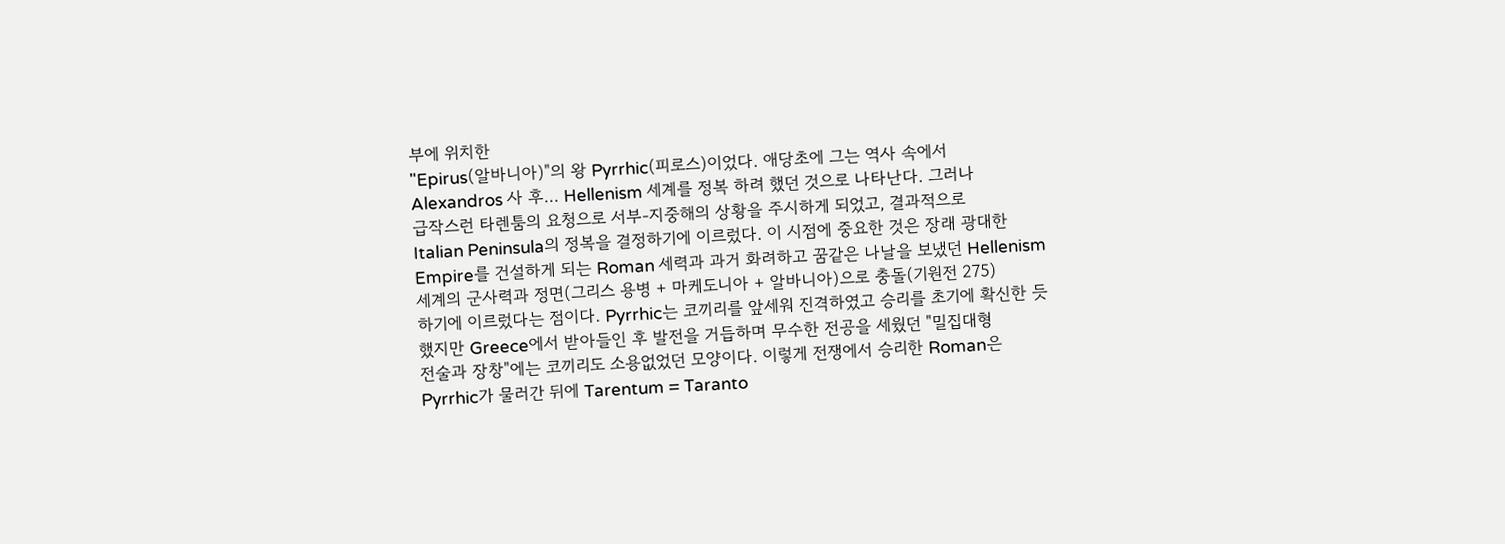부에 위치한
"Epirus(알바니아)"의 왕 Pyrrhic(피로스)이었다. 애당초에 그는 역사 속에서
Alexandros 사 후... Hellenism 세계를 정복 하려 했던 것으로 나타난다. 그러나
급작스런 타렌툼의 요청으로 서부-지중해의 상황을 주시하게 되었고, 결과적으로
Italian Peninsula의 정복을 결정하기에 이르렀다. 이 시점에 중요한 것은 장래 광대한
Empire를 건설하게 되는 Roman 세력과 과거 화려하고 꿈같은 나날을 보냈던 Hellenism
세계의 군사력과 정면(그리스 용병 + 마케도니아 + 알바니아)으로 충돌(기원전 275)
하기에 이르렀다는 점이다. Pyrrhic는 코끼리를 앞세워 진격하였고 승리를 초기에 확신한 듯
했지만 Greece에서 받아들인 후 발전을 거듭하며 무수한 전공을 세웠던 "밀집대형
전술과 장창"에는 코끼리도 소용없었던 모양이다. 이렇게 전쟁에서 승리한 Roman은
Pyrrhic가 물러간 뒤에 Tarentum = Taranto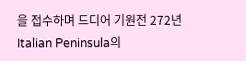을 접수하며 드디어 기원전 272년 Italian Peninsula의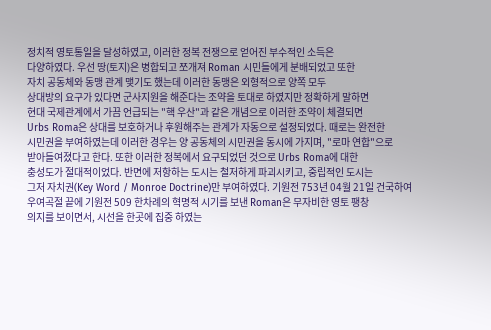정치적 영토통일을 달성하였고, 이러한 정복 전쟁으로 얻어진 부수적인 소득은
다양하였다. 우선 땅(토지)은 병합되고 쪼개져 Roman 시민들에게 분배되었고 또한
자치 공동체와 동맹 관계 맺기도 했는데 이러한 동맹은 외형적으로 양쪽 모두
상대방의 요구가 있다면 군사지원을 해준다는 조약을 토대로 하였지만 정확하게 말하면
현대 국제관계에서 가끔 언급되는 "핵 우산"과 같은 개념으로 이러한 조약이 체결되면
Urbs Roma은 상대를 보호하거나 후원해주는 관계가 자동으로 설정되었다. 때로는 완전한
시민권을 부여하였는데 이러한 경우는 양 공동체의 시민권을 동시에 가지며, "로마 연합"으로
받아들여졌다고 한다. 또한 이러한 정복에서 요구되었던 것으로 Urbs Roma에 대한
충성도가 절대적이었다. 반면에 저항하는 도시는 철저하게 파괴시키고, 중립적인 도시는
그저 자치권(Key Word / Monroe Doctrine)만 부여하였다. 기원전 753년 04월 21일 건국하여
우여곡절 끝에 기원전 509 한차례의 혁명적 시기를 보낸 Roman은 무자비한 영토 팽창
의지를 보이면서, 시선을 한곳에 집중 하였는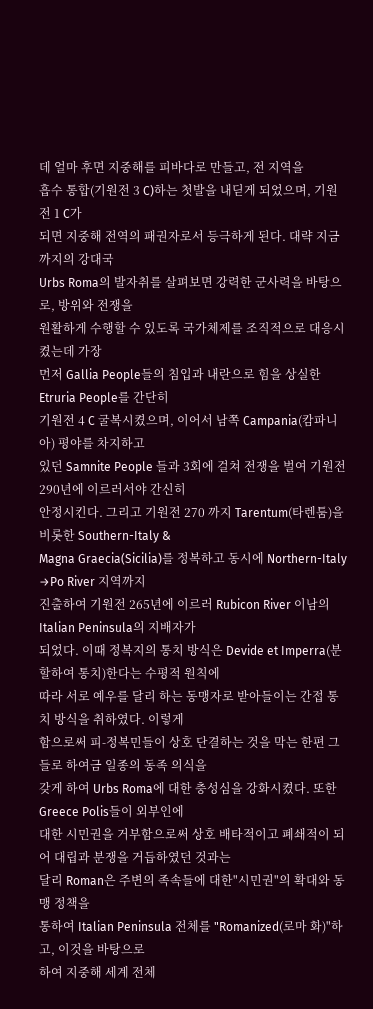데 얼마 후면 지중해를 피바다로 만들고, 전 지역을
흡수 통합(기원전 3 C)하는 첫발을 내딛게 되었으며, 기원전 1 C가
되면 지중해 전역의 패권자로서 등극하게 된다. 대략 지금까지의 강대국
Urbs Roma의 발자취를 살펴보면 강력한 군사력을 바탕으로, 방위와 전쟁을
원활하게 수행할 수 있도록 국가체제를 조직적으로 대응시켰는데 가장
먼저 Gallia People들의 침입과 내란으로 힘을 상실한 Etruria People를 간단히
기원전 4 C 굴복시켰으며, 이어서 남쪽 Campania(캄파니아) 평야를 차지하고
있던 Samnite People 들과 3회에 걸쳐 전쟁을 벌여 기원전 290년에 이르러서야 간신히
안정시킨다. 그리고 기원전 270 까지 Tarentum(타렌툼)을 비롯한 Southern-Italy &
Magna Graecia(Sicilia)를 정복하고 동시에 Northern-Italy →Po River 지역까지
진출하여 기원전 265년에 이르러 Rubicon River 이남의 Italian Peninsula의 지배자가
되었다. 이때 정복지의 통치 방식은 Devide et Imperra(분할하여 통치)한다는 수평적 원칙에
따라 서로 예우를 달리 하는 동맹자로 받아들이는 간접 통치 방식을 취하였다. 이렇게
함으로써 피-정복민들이 상호 단결하는 것을 막는 한편 그들로 하여금 일종의 동족 의식을
갖게 하여 Urbs Roma에 대한 충성심을 강화시켰다. 또한 Greece Polis들이 외부인에
대한 시민권을 거부함으로써 상호 배타적이고 폐쇄적이 되어 대립과 분쟁을 거듭하였던 것과는
달리 Roman은 주변의 족속들에 대한"시민권"의 확대와 동맹 정책을
통하여 Italian Peninsula 전체를 "Romanized(로마 화)"하고, 이것을 바탕으로
하여 지중해 세계 전체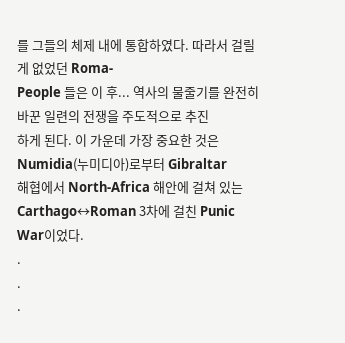를 그들의 체제 내에 통합하였다. 따라서 걸릴게 없었던 Roma-
People 들은 이 후... 역사의 물줄기를 완전히 바꾼 일련의 전쟁을 주도적으로 추진
하게 된다. 이 가운데 가장 중요한 것은 Numidia(누미디아)로부터 Gibraltar
해협에서 North-Africa 해안에 걸쳐 있는 Carthago↔Roman 3차에 걸친 Punic War이었다.
.
.
.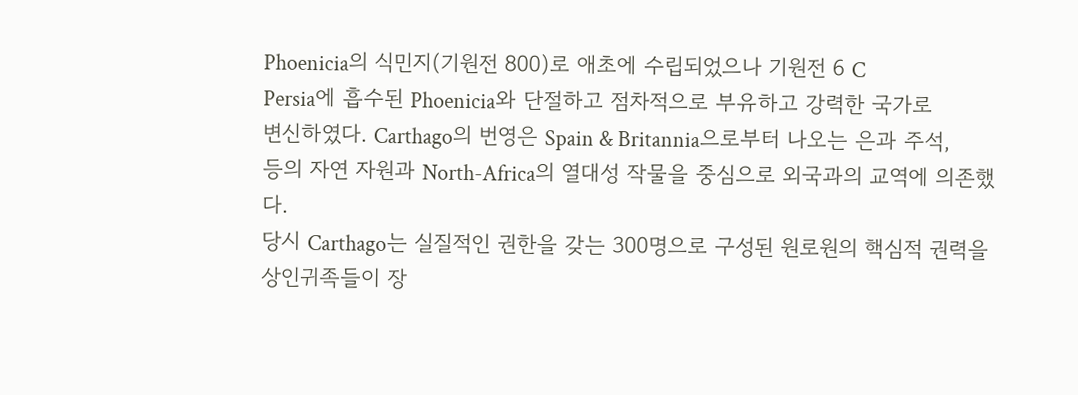Phoenicia의 식민지(기원전 800)로 애초에 수립되었으나 기원전 6 C
Persia에 흡수된 Phoenicia와 단절하고 점차적으로 부유하고 강력한 국가로
변신하였다. Carthago의 번영은 Spain & Britannia으로부터 나오는 은과 주석,
등의 자연 자원과 North-Africa의 열대성 작물을 중심으로 외국과의 교역에 의존했다.
당시 Carthago는 실질적인 권한을 갖는 300명으로 구성된 원로원의 핵심적 권력을
상인귀족들이 장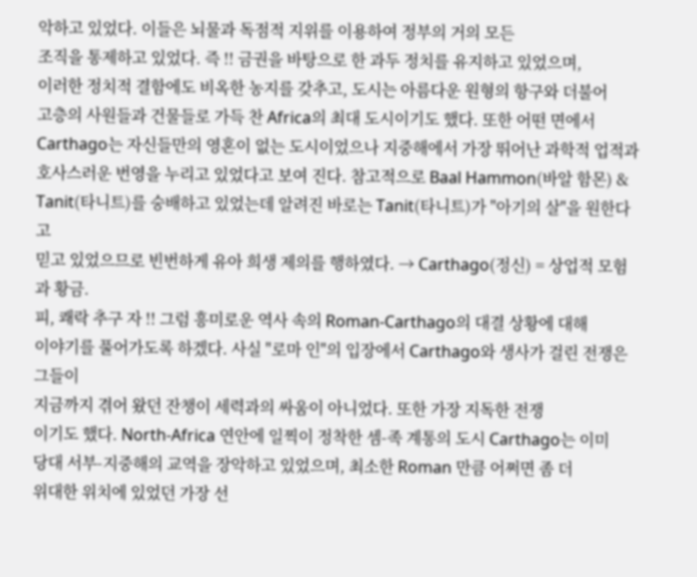악하고 있었다. 이들은 뇌물과 독점적 지위를 이용하여 정부의 거의 모든
조직을 통제하고 있었다. 즉 !! 금권을 바탕으로 한 과두 정치를 유지하고 있었으며,
이러한 정치적 결함에도 비옥한 농지를 갖추고, 도시는 아름다운 원형의 항구와 더불어
고층의 사원들과 건물들로 가득 찬 Africa의 최대 도시이기도 했다. 또한 어떤 면에서
Carthago는 자신들만의 영혼이 없는 도시이었으나 지중해에서 가장 뛰어난 과학적 업적과
호사스러운 번영을 누리고 있었다고 보여 진다. 참고적으로 Baal Hammon(바알 함몬) &
Tanit(타니트)를 숭배하고 있었는데 알려진 바로는 Tanit(타니트)가 "아기의 살"을 원한다고
믿고 있었으므로 빈번하게 유아 희생 제의를 행하였다. → Carthago(정신) = 상업적 모험과 황금.
피, 쾌락 추구 자 !! 그럼 흥미로운 역사 속의 Roman-Carthago의 대결 상황에 대해
이야기를 풀어가도록 하겠다. 사실 "로마 인"의 입장에서 Carthago와 생사가 걸린 전쟁은 그들이
지금까지 겪어 왔던 잔챙이 세력과의 싸움이 아니었다. 또한 가장 지독한 전쟁
이기도 했다. North-Africa 연안에 일찍이 정착한 셈-족 계통의 도시 Carthago는 이미
당대 서부-지중해의 교역을 장악하고 있었으며, 최소한 Roman 만큼 어쩌면 좀 더
위대한 위치에 있었던 가장 선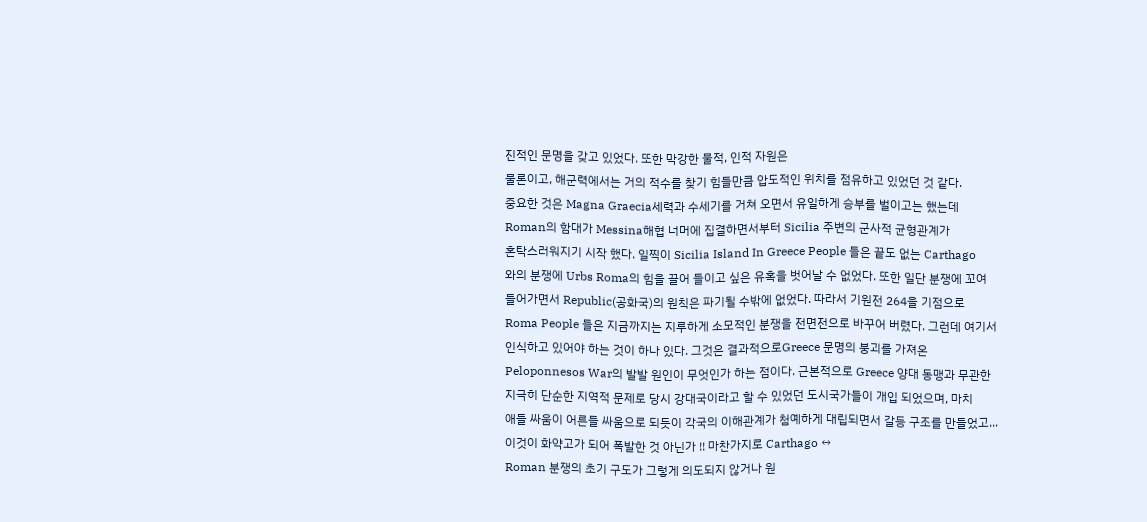진적인 문명을 갖고 있었다. 또한 막강한 물적, 인적 자원은
물론이고, 해군력에서는 거의 적수를 찾기 힘들만큼 압도적인 위치를 점유하고 있었던 것 같다.
중요한 것은 Magna Graecia세력과 수세기를 거쳐 오면서 유일하게 승부를 벌이고는 했는데
Roman의 함대가 Messina해협 너머에 집결하면서부터 Sicilia 주변의 군사적 균형관계가
혼탁스러워지기 시작 했다. 일찍이 Sicilia Island In Greece People 들은 끝도 없는 Carthago
와의 분쟁에 Urbs Roma의 힘을 끌어 들이고 싶은 유혹을 벗어날 수 없었다. 또한 일단 분쟁에 꼬여
들어가면서 Republic(공화국)의 원칙은 파기될 수밖에 없었다. 따라서 기원전 264을 기점으로
Roma People 들은 지금까지는 지루하게 소모적인 분쟁을 전면전으로 바꾸어 버렸다. 그런데 여기서
인식하고 있어야 하는 것이 하나 있다. 그것은 결과적으로Greece 문명의 붕괴를 가져온
Peloponnesos War의 발발 원인이 무엇인가 하는 점이다. 근본적으로 Greece 양대 동맹과 무관한
지극히 단순한 지역적 문제로 당시 강대국이라고 할 수 있었던 도시국가들이 개입 되었으며, 마치
애들 싸움이 어른들 싸움으로 되듯이 각국의 이해관계가 첨예하게 대립되면서 갈등 구조를 만들었고...
이것이 화약고가 되어 폭발한 것 아닌가 !! 마찬가지로 Carthago ↔
Roman 분쟁의 초기 구도가 그렇게 의도되지 않거나 원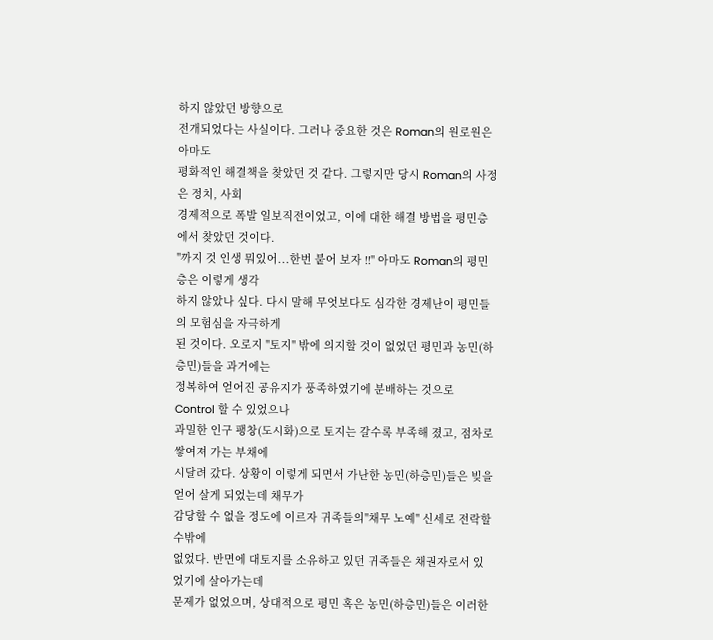하지 않았던 방향으로
전개되었다는 사실이다. 그러나 중요한 것은 Roman의 원로원은 아마도
평화적인 해결책을 찾았던 것 같다. 그렇지만 당시 Roman의 사정은 정치, 사회
경제적으로 폭발 일보직전이었고, 이에 대한 해결 방법을 평민층에서 찾았던 것이다.
"까지 것 인생 뭐있어...한번 붙어 보자 !!" 아마도 Roman의 평민층은 이렇게 생각
하지 않았나 싶다. 다시 말해 무엇보다도 심각한 경제난이 평민들의 모험심을 자극하게
된 것이다. 오로지 "토지" 밖에 의지할 것이 없었던 평민과 농민(하층민)들을 과거에는
정복하여 얻어진 공유지가 풍족하였기에 분배하는 것으로 Control 할 수 있었으나
과밀한 인구 팽창(도시화)으로 토지는 갈수록 부족해 졌고, 점차로 쌓여져 가는 부채에
시달려 갔다. 상황이 이렇게 되면서 가난한 농민(하층민)들은 빚을 얻어 살게 되었는데 채무가
감당할 수 없을 정도에 이르자 귀족들의"채무 노예" 신세로 전락할 수밖에
없었다. 반면에 대토지를 소유하고 있던 귀족들은 채권자로서 있었기에 살아가는데
문제가 없었으며, 상대적으로 평민 혹은 농민(하층민)들은 이러한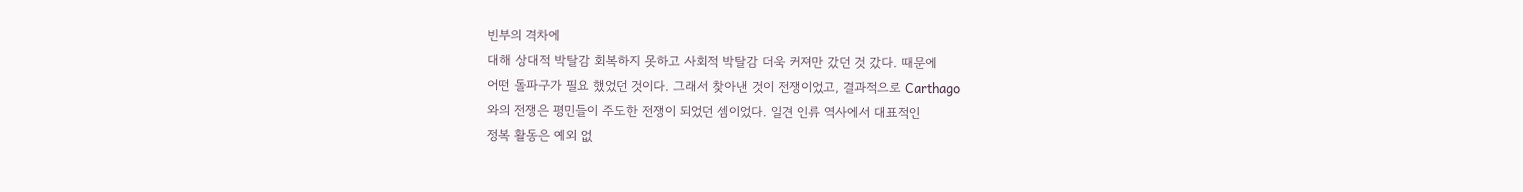빈부의 격차에
대해 상대적 박탈감 회복하지 못하고 사회적 박탈감 더욱 커져만 갔던 것 갔다. 때문에
어떤 돌파구가 필요 했었던 것이다. 그래서 찾아낸 것이 전쟁이었고, 결과적으로 Carthago
와의 전쟁은 평민들이 주도한 전쟁이 되었던 셈이었다. 일견 인류 역사에서 대표적인
정복 활동은 예외 없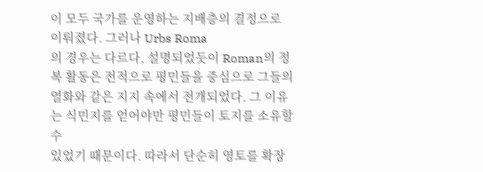이 모두 국가를 운영하는 지배층의 결정으로 이뤄졌다. 그러나 Urbs Roma
의 경우는 다르다, 설명되었듯이 Roman의 정복 활동은 전적으로 평민들을 중심으로 그들의
열화와 같은 지지 속에서 전개되었다. 그 이유는 식민지를 얻어야만 평민들이 토지를 소유할 수
있었기 때문이다. 따라서 단순히 영토를 확장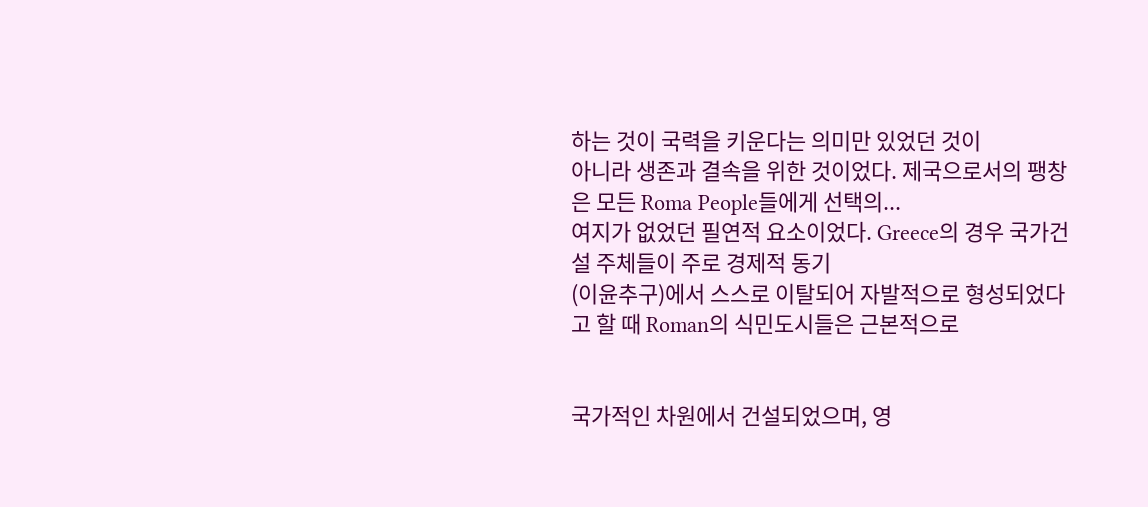하는 것이 국력을 키운다는 의미만 있었던 것이
아니라 생존과 결속을 위한 것이었다. 제국으로서의 팽창은 모든 Roma People들에게 선택의...
여지가 없었던 필연적 요소이었다. Greece의 경우 국가건설 주체들이 주로 경제적 동기
(이윤추구)에서 스스로 이탈되어 자발적으로 형성되었다고 할 때 Roman의 식민도시들은 근본적으로


국가적인 차원에서 건설되었으며, 영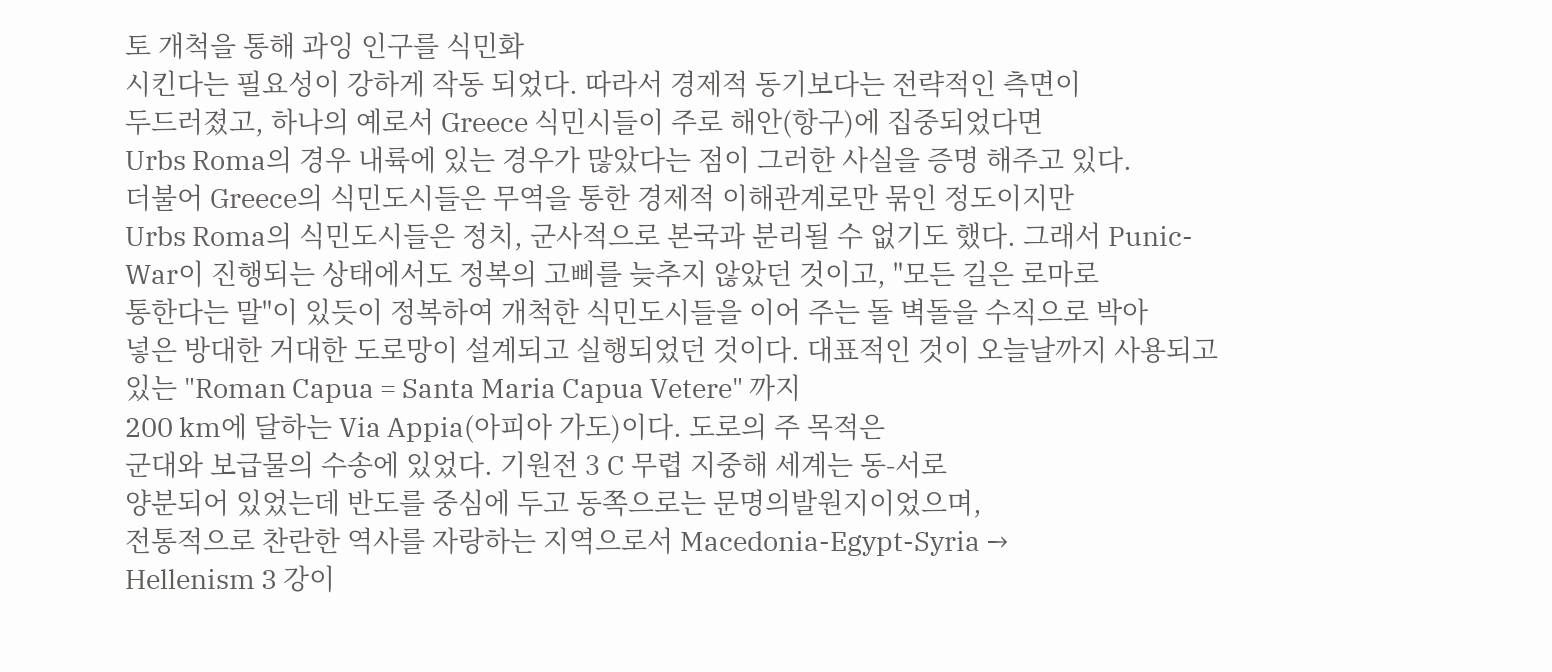토 개척을 통해 과잉 인구를 식민화
시킨다는 필요성이 강하게 작동 되었다. 따라서 경제적 동기보다는 전략적인 측면이
두드러졌고, 하나의 예로서 Greece 식민시들이 주로 해안(항구)에 집중되었다면
Urbs Roma의 경우 내륙에 있는 경우가 많았다는 점이 그러한 사실을 증명 해주고 있다.
더불어 Greece의 식민도시들은 무역을 통한 경제적 이해관계로만 묶인 정도이지만
Urbs Roma의 식민도시들은 정치, 군사적으로 본국과 분리될 수 없기도 했다. 그래서 Punic-
War이 진행되는 상태에서도 정복의 고삐를 늦추지 않았던 것이고, "모든 길은 로마로
통한다는 말"이 있듯이 정복하여 개척한 식민도시들을 이어 주는 돌 벽돌을 수직으로 박아
넣은 방대한 거대한 도로망이 설계되고 실행되었던 것이다. 대표적인 것이 오늘날까지 사용되고
있는 "Roman Capua = Santa Maria Capua Vetere" 까지
200 km에 달하는 Via Appia(아피아 가도)이다. 도로의 주 목적은
군대와 보급물의 수송에 있었다. 기원전 3 C 무렵 지중해 세계는 동-서로
양분되어 있었는데 반도를 중심에 두고 동쪽으로는 문명의발원지이었으며,
전통적으로 찬란한 역사를 자랑하는 지역으로서 Macedonia-Egypt-Syria →
Hellenism 3 강이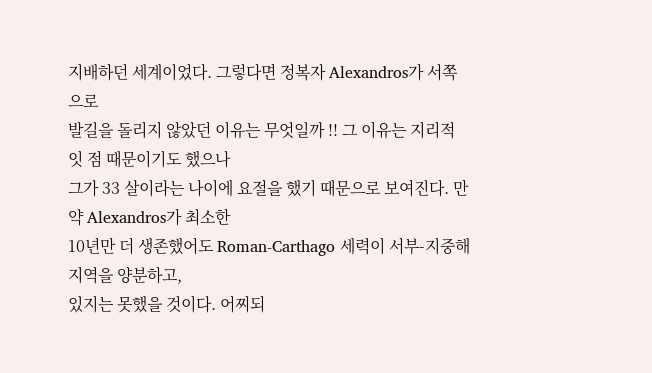지배하던 세계이었다. 그렇다면 정복자 Alexandros가 서쪽으로
발길을 돌리지 않았던 이유는 무엇일까 !! 그 이유는 지리적 잇 점 때문이기도 했으나
그가 33 살이라는 나이에 요절을 했기 때문으로 보여진다. 만약 Alexandros가 최소한
10년만 더 생존했어도 Roman-Carthago 세력이 서부-지중해 지역을 양분하고,
있지는 못했을 것이다. 어찌되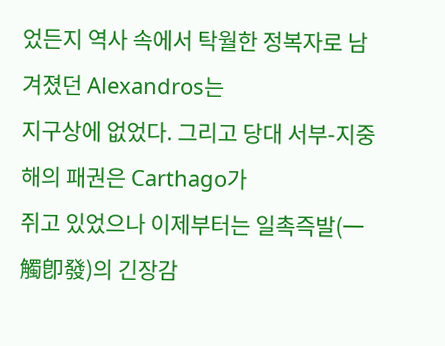었든지 역사 속에서 탁월한 정복자로 남겨졌던 Alexandros는
지구상에 없었다. 그리고 당대 서부-지중해의 패권은 Carthago가
쥐고 있었으나 이제부터는 일촉즉발(一觸卽發)의 긴장감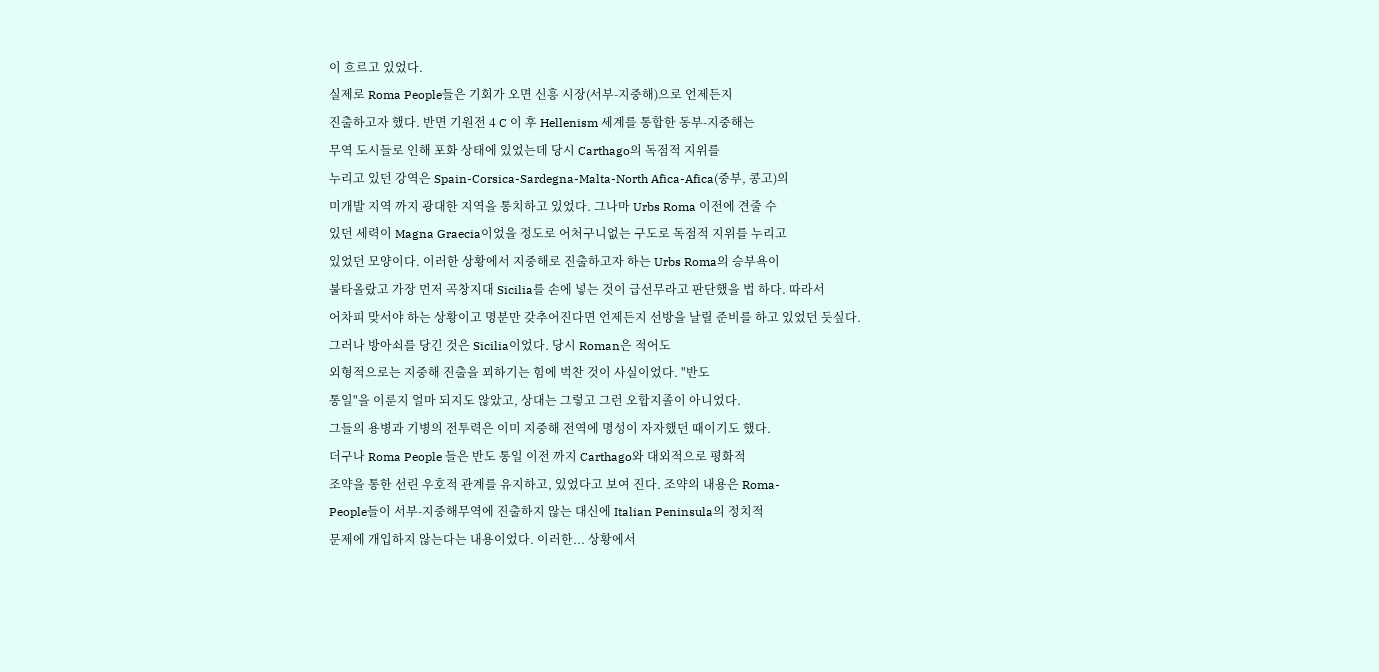이 흐르고 있었다.
실제로 Roma People들은 기회가 오면 신흥 시장(서부-지중해)으로 언제든지
진출하고자 했다. 반면 기원전 4 C 이 후 Hellenism 세계를 통합한 동부-지중해는
무역 도시들로 인해 포화 상태에 있었는데 당시 Carthago의 독점적 지위를
누리고 있던 강역은 Spain-Corsica-Sardegna-Malta-North Afica-Afica(중부, 콩고)의
미개발 지역 까지 광대한 지역을 통치하고 있었다. 그나마 Urbs Roma 이전에 견줄 수
있던 세력이 Magna Graecia이었을 정도로 어처구니없는 구도로 독점적 지위를 누리고
있었던 모양이다. 이러한 상황에서 지중해로 진출하고자 하는 Urbs Roma의 승부욕이
불타올랐고 가장 먼저 곡창지대 Sicilia를 손에 넣는 것이 급선무라고 판단했을 법 하다. 따라서
어차피 맞서야 하는 상황이고 명분만 갖추어진다면 언제든지 선방을 날릴 준비를 하고 있었던 듯싶다.
그러나 방아쇠를 당긴 것은 Sicilia이었다. 당시 Roman은 적어도
외형적으로는 지중해 진출을 꾀하기는 힘에 벅찬 것이 사실이었다. "반도
통일"을 이룬지 얼마 되지도 않았고, 상대는 그렇고 그런 오합지졸이 아니었다.
그들의 용병과 기병의 전투력은 이미 지중해 전역에 명성이 자자했던 때이기도 했다.
더구나 Roma People 들은 반도 통일 이전 까지 Carthago와 대외적으로 평화적
조약을 통한 선린 우호적 관계를 유지하고, 있었다고 보여 진다. 조약의 내용은 Roma-
People들이 서부-지중해무역에 진출하지 않는 대신에 Italian Peninsula의 정치적
문제에 개입하지 않는다는 내용이었다. 이러한... 상황에서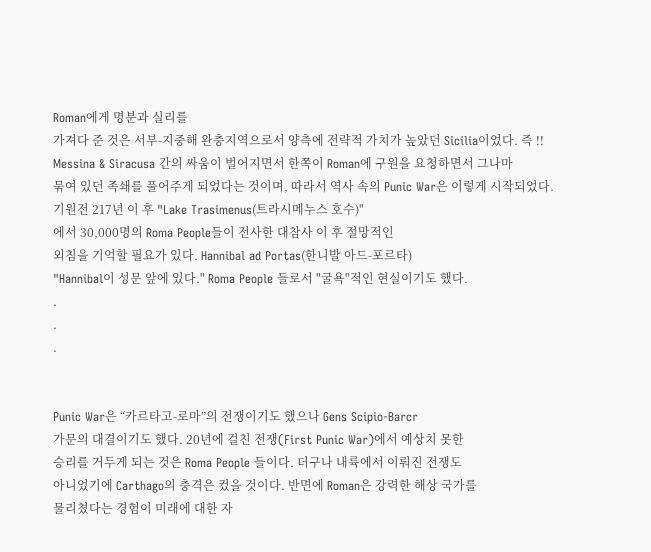Roman에게 명분과 실리를
가져다 준 것은 서부-지중해 완충지역으로서 양측에 전략적 가치가 높았던 Sicilia이었다. 즉 !!
Messina & Siracusa 간의 싸움이 벌어지면서 한쪽이 Roman에 구원을 요청하면서 그나마
묶여 있던 족쇄를 풀어주게 되었다는 것이며, 따라서 역사 속의 Punic War은 이렇게 시작되었다.
기원전 217년 이 후 "Lake Trasimenus(트라시메누스 호수)"
에서 30,000명의 Roma People들이 전사한 대참사 이 후 절망적인
외침을 기억할 필요가 있다. Hannibal ad Portas(한니발 아드-포르타)
"Hannibal이 성문 앞에 있다." Roma People 들로서 "굴욕"적인 현실이기도 했다.
.
.
.


Punic War은 “카르타고-로마”의 전쟁이기도 했으나 Gens Scipio-Barcr
가문의 대결이기도 했다. 20년에 걸친 전쟁(First Punic War)에서 예상치 못한
승리를 거두게 되는 것은 Roma People 들이다. 더구나 내륙에서 이뤄진 전쟁도
아니었기에 Carthago의 충격은 컸을 것이다. 반면에 Roman은 강력한 해상 국가를
물리쳤다는 경험이 미래에 대한 자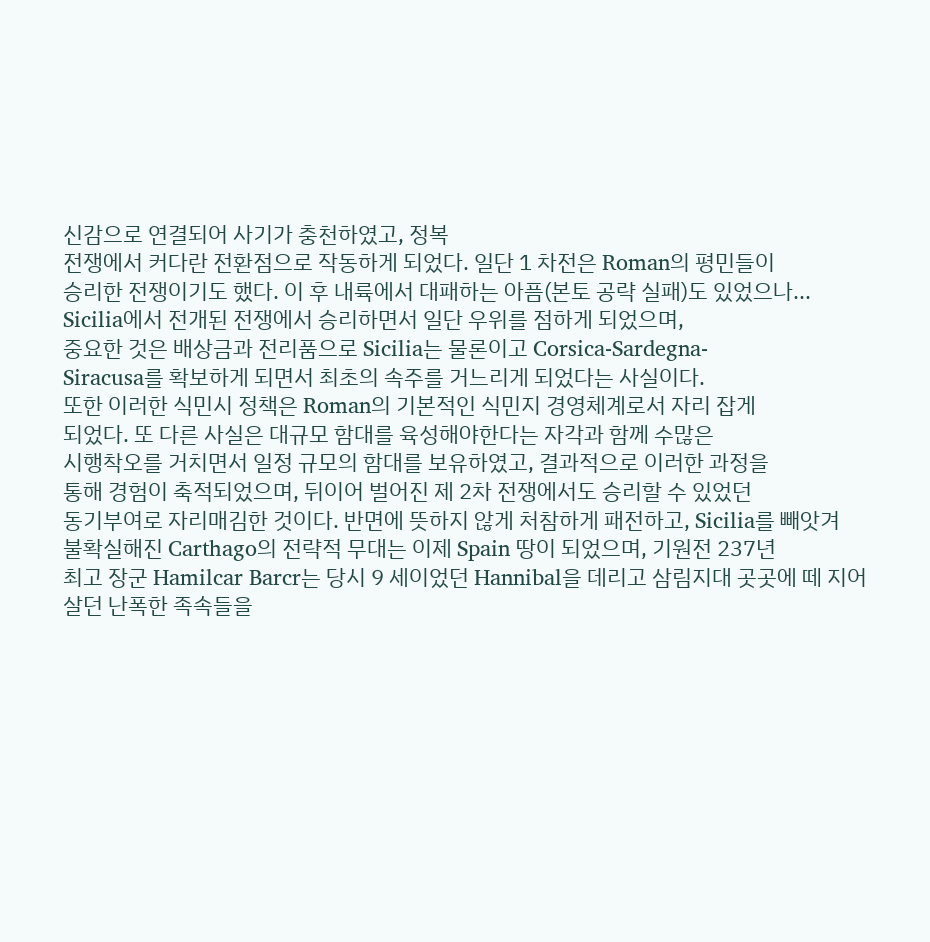신감으로 연결되어 사기가 충천하였고, 정복
전쟁에서 커다란 전환점으로 작동하게 되었다. 일단 1 차전은 Roman의 평민들이
승리한 전쟁이기도 했다. 이 후 내륙에서 대패하는 아픔(본토 공략 실패)도 있었으나...
Sicilia에서 전개된 전쟁에서 승리하면서 일단 우위를 점하게 되었으며,
중요한 것은 배상금과 전리품으로 Sicilia는 물론이고 Corsica-Sardegna-
Siracusa를 확보하게 되면서 최초의 속주를 거느리게 되었다는 사실이다.
또한 이러한 식민시 정책은 Roman의 기본적인 식민지 경영체계로서 자리 잡게
되었다. 또 다른 사실은 대규모 함대를 육성해야한다는 자각과 함께 수많은
시행착오를 거치면서 일정 규모의 함대를 보유하였고, 결과적으로 이러한 과정을
통해 경험이 축적되었으며, 뒤이어 벌어진 제 2차 전쟁에서도 승리할 수 있었던
동기부여로 자리매김한 것이다. 반면에 뜻하지 않게 처참하게 패전하고, Sicilia를 빼앗겨
불확실해진 Carthago의 전략적 무대는 이제 Spain 땅이 되었으며, 기원전 237년
최고 장군 Hamilcar Barcr는 당시 9 세이었던 Hannibal을 데리고 삼림지대 곳곳에 떼 지어
살던 난폭한 족속들을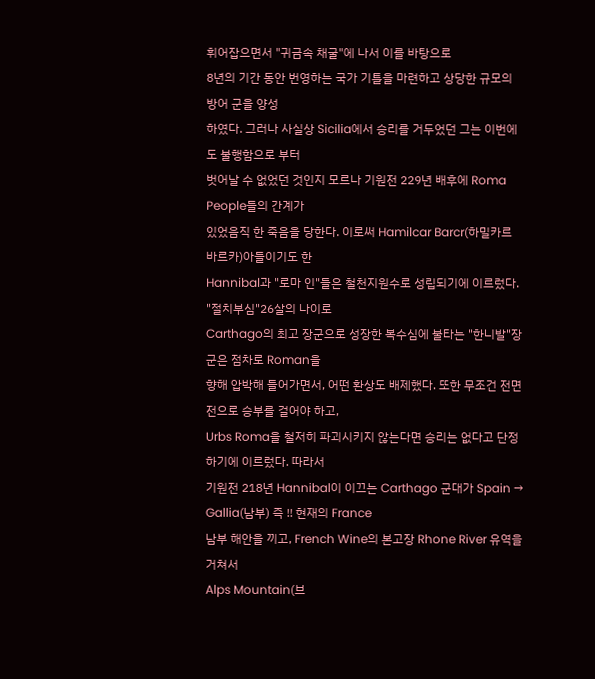휘어잡으면서 "귀금속 채굴"에 나서 이를 바탕으로
8년의 기간 동안 번영하는 국가 기틀을 마련하고 상당한 규모의 방어 군을 양성
하였다. 그러나 사실상 Sicilia에서 승리를 거두었던 그는 이번에도 불행함으로 부터
벗어날 수 없었던 것인지 모르나 기원전 229년 배후에 Roma People들의 간계가
있었음직 한 죽음을 당한다. 이로써 Hamilcar Barcr(하밀카르 바르카)아들이기도 한
Hannibal과 "로마 인"들은 철천지원수로 성립되기에 이르렀다. "절치부심"26살의 나이로
Carthago의 최고 장군으로 성장한 복수심에 불타는 "한니발"장군은 점차로 Roman을
향해 압박해 들어가면서, 어떤 환상도 배제했다. 또한 무조건 전면전으로 승부를 걸어야 하고,
Urbs Roma을 철저히 파괴시키지 않는다면 승리는 없다고 단정하기에 이르렀다. 따라서
기원전 218년 Hannibal이 이끄는 Carthago 군대가 Spain → Gallia(남부) 즉 !! 현재의 France
남부 해안을 끼고, French Wine의 본고장 Rhone River 유역을 거쳐서
Alps Mountain(브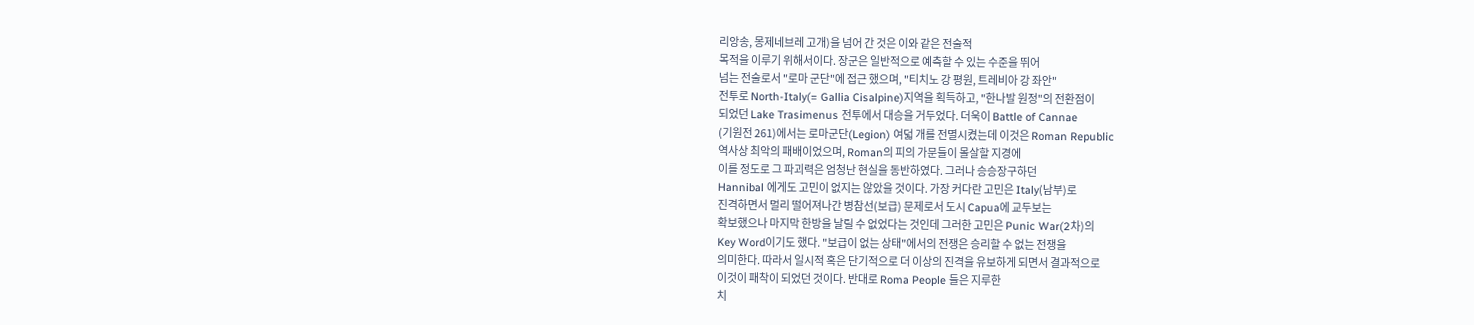리앙송, 몽제네브레 고개)을 넘어 간 것은 이와 같은 전술적
목적을 이루기 위해서이다. 장군은 일반적으로 예측할 수 있는 수준을 뛰어
넘는 전술로서 "로마 군단"에 접근 했으며, "티치노 강 평원, 트레비아 강 좌안"
전투로 North-Italy(= Gallia Cisalpine)지역을 획득하고, "한나발 원정"의 전환점이
되었던 Lake Trasimenus 전투에서 대승을 거두었다. 더욱이 Battle of Cannae
(기원전 261)에서는 로마군단(Legion) 여덟 개를 전멸시켰는데 이것은 Roman Republic
역사상 최악의 패배이었으며, Roman의 피의 가문들이 몰살할 지경에
이를 정도로 그 파괴력은 엄청난 현실을 동반하였다. 그러나 승승장구하던
Hannibal 에게도 고민이 없지는 않았을 것이다. 가장 커다란 고민은 Italy(남부)로
진격하면서 멀리 떨어져나간 병참선(보급) 문제로서 도시 Capua에 교두보는
확보했으나 마지막 한방을 날릴 수 없었다는 것인데 그러한 고민은 Punic War(2차)의
Key Word이기도 했다. "보급이 없는 상태"에서의 전쟁은 승리할 수 없는 전쟁을
의미한다. 따라서 일시적 혹은 단기적으로 더 이상의 진격을 유보하게 되면서 결과적으로
이것이 패착이 되었던 것이다. 반대로 Roma People 들은 지루한
치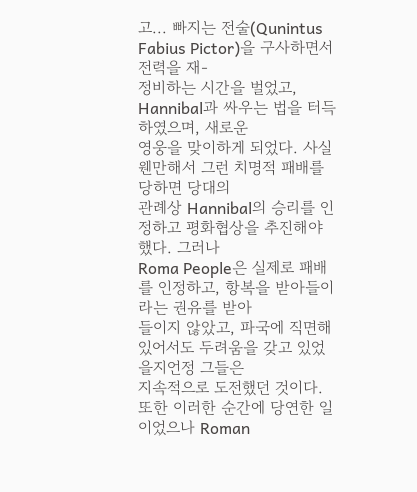고... 빠지는 전술(Qunintus Fabius Pictor)을 구사하면서 전력을 재-
정비하는 시간을 벌었고, Hannibal과 싸우는 법을 터득하였으며, 새로운
영웅을 맞이하게 되었다. 사실 웬만해서 그런 치명적 패배를 당하면 당대의
관례상 Hannibal의 승리를 인정하고 평화협상을 추진해야 했다. 그러나
Roma People은 실제로 패배를 인정하고, 항복을 받아들이라는 권유를 받아
들이지 않았고, 파국에 직면해 있어서도 두려움을 갖고 있었을지언정 그들은
지속적으로 도전했던 것이다. 또한 이러한 순간에 당연한 일이었으나 Roman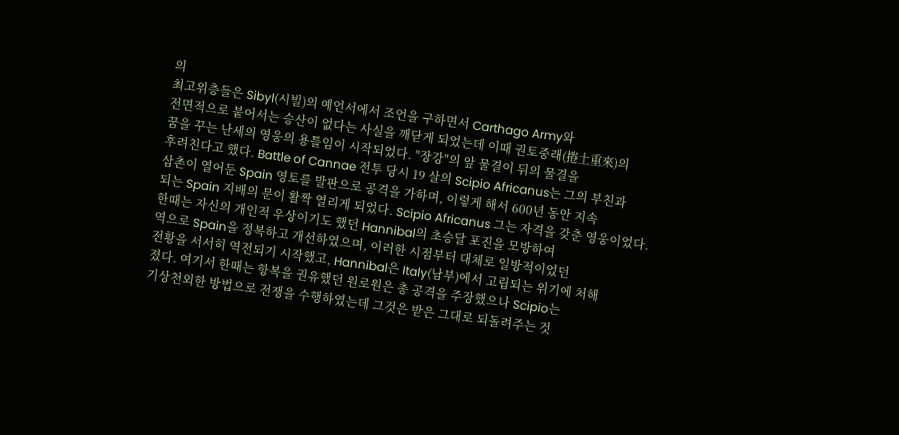의
최고위층들은 Sibyl(시빌)의 예언서에서 조언을 구하면서 Carthago Army와
전면적으로 붙어서는 승산이 없다는 사실을 깨닫게 되었는데 이때 권토중래(捲土重來)의
꿈을 꾸는 난세의 영웅의 용틀임이 시작되었다. "장강"의 앞 물결이 뒤의 물결을
후려친다고 했다. Battle of Cannae 전투 당시 19 살의 Scipio Africanus는 그의 부친과
삼촌이 열어둔 Spain 영토를 발판으로 공격을 가하며, 이렇게 해서 600년 동안 지속
되는 Spain 지배의 문이 활짝 열리게 되었다. Scipio Africanus 그는 자격을 갖춘 영웅이었다.
한때는 자신의 개인적 우상이기도 했던 Hannibal의 초승달 포진을 모방하여
역으로 Spain을 정복하고 개선하였으며, 이러한 시점부터 대체로 일방적이었던
전황을 서서히 역전되기 시작했고, Hannibal은 Italy(남부)에서 고립되는 위기에 처해
졌다. 여기서 한때는 항복을 권유했던 원로원은 총 공격을 주장했으나 Scipio는
기상천외한 방법으로 전쟁을 수행하였는데 그것은 받은 그대로 되돌려주는 것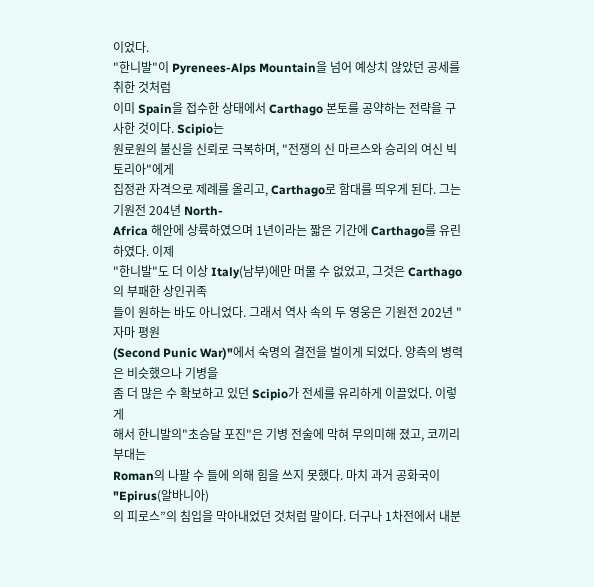이었다.
"한니발"이 Pyrenees-Alps Mountain을 넘어 예상치 않았던 공세를 취한 것처럼
이미 Spain을 접수한 상태에서 Carthago 본토를 공약하는 전략을 구사한 것이다. Scipio는
원로원의 불신을 신뢰로 극복하며, "전쟁의 신 마르스와 승리의 여신 빅토리아"에게
집정관 자격으로 제례를 올리고, Carthago로 함대를 띄우게 된다. 그는 기원전 204년 North-
Africa 해안에 상륙하였으며 1년이라는 짧은 기간에 Carthago를 유린하였다. 이제
"한니발"도 더 이상 Italy(남부)에만 머물 수 없었고, 그것은 Carthago의 부패한 상인귀족
들이 원하는 바도 아니었다. 그래서 역사 속의 두 영웅은 기원전 202년 "자마 평원
(Second Punic War)"에서 숙명의 결전을 벌이게 되었다. 양측의 병력은 비슷했으나 기병을
좀 더 많은 수 확보하고 있던 Scipio가 전세를 유리하게 이끌었다. 이렇게
해서 한니발의"초승달 포진"은 기병 전술에 막혀 무의미해 졌고, 코끼리 부대는
Roman의 나팔 수 들에 의해 힘을 쓰지 못했다. 마치 과거 공화국이 "Epirus(알바니아)
의 피로스”의 침입을 막아내었던 것처럼 말이다. 더구나 1차전에서 내분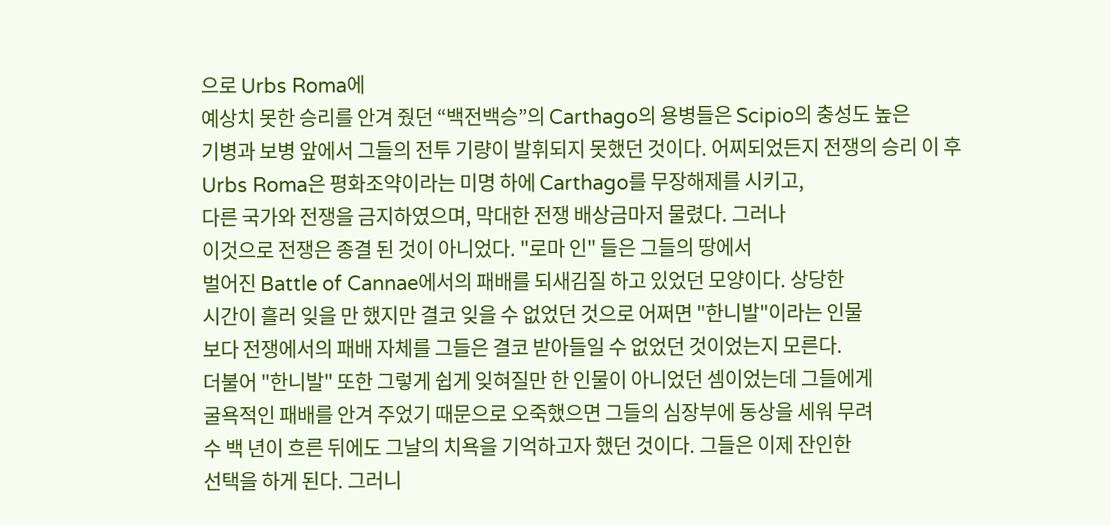으로 Urbs Roma에
예상치 못한 승리를 안겨 줬던 “백전백승”의 Carthago의 용병들은 Scipio의 충성도 높은
기병과 보병 앞에서 그들의 전투 기량이 발휘되지 못했던 것이다. 어찌되었든지 전쟁의 승리 이 후
Urbs Roma은 평화조약이라는 미명 하에 Carthago를 무장해제를 시키고,
다른 국가와 전쟁을 금지하였으며, 막대한 전쟁 배상금마저 물렸다. 그러나
이것으로 전쟁은 종결 된 것이 아니었다. "로마 인" 들은 그들의 땅에서
벌어진 Battle of Cannae에서의 패배를 되새김질 하고 있었던 모양이다. 상당한
시간이 흘러 잊을 만 했지만 결코 잊을 수 없었던 것으로 어쩌면 "한니발"이라는 인물
보다 전쟁에서의 패배 자체를 그들은 결코 받아들일 수 없었던 것이었는지 모른다.
더불어 "한니발" 또한 그렇게 쉽게 잊혀질만 한 인물이 아니었던 셈이었는데 그들에게
굴욕적인 패배를 안겨 주었기 때문으로 오죽했으면 그들의 심장부에 동상을 세워 무려
수 백 년이 흐른 뒤에도 그날의 치욕을 기억하고자 했던 것이다. 그들은 이제 잔인한
선택을 하게 된다. 그러니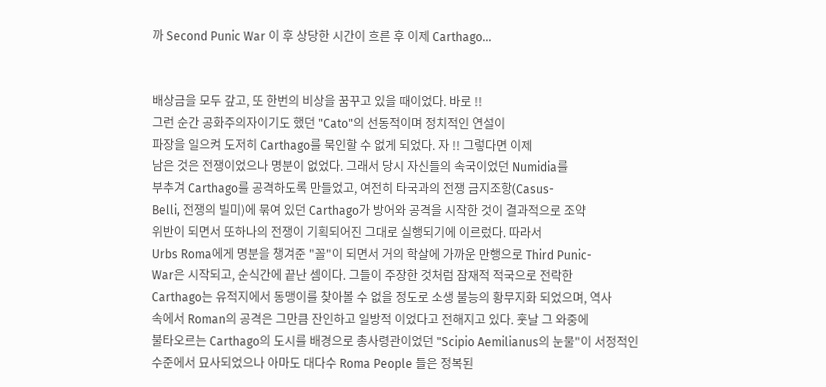까 Second Punic War 이 후 상당한 시간이 흐른 후 이제 Carthago...


배상금을 모두 갚고, 또 한번의 비상을 꿈꾸고 있을 때이었다. 바로 !!
그런 순간 공화주의자이기도 했던 "Cato"의 선동적이며 정치적인 연설이
파장을 일으켜 도저히 Carthago를 묵인할 수 없게 되었다. 자 !! 그렇다면 이제
남은 것은 전쟁이었으나 명분이 없었다. 그래서 당시 자신들의 속국이었던 Numidia를
부추겨 Carthago를 공격하도록 만들었고, 여전히 타국과의 전쟁 금지조항(Casus-
Belli, 전쟁의 빌미)에 묶여 있던 Carthago가 방어와 공격을 시작한 것이 결과적으로 조약
위반이 되면서 또하나의 전쟁이 기획되어진 그대로 실행되기에 이르렀다. 따라서
Urbs Roma에게 명분을 챙겨준 "꼴"이 되면서 거의 학살에 가까운 만행으로 Third Punic-
War은 시작되고, 순식간에 끝난 셈이다. 그들이 주장한 것처럼 잠재적 적국으로 전락한
Carthago는 유적지에서 동맹이를 찾아볼 수 없을 정도로 소생 불능의 황무지화 되었으며, 역사
속에서 Roman의 공격은 그만큼 잔인하고 일방적 이었다고 전해지고 있다. 훗날 그 와중에
불타오르는 Carthago의 도시를 배경으로 총사령관이었던 "Scipio Aemilianus의 눈물"이 서정적인
수준에서 묘사되었으나 아마도 대다수 Roma People 들은 정복된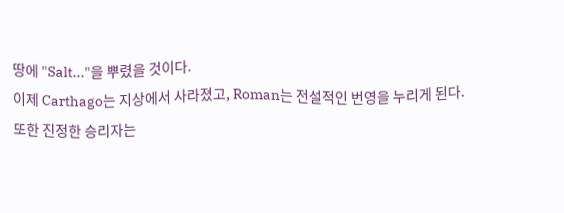땅에 "Salt..."을 뿌렸을 것이다.
이제 Carthago는 지상에서 사라졌고, Roman는 전설적인 번영을 누리게 된다.
또한 진정한 승리자는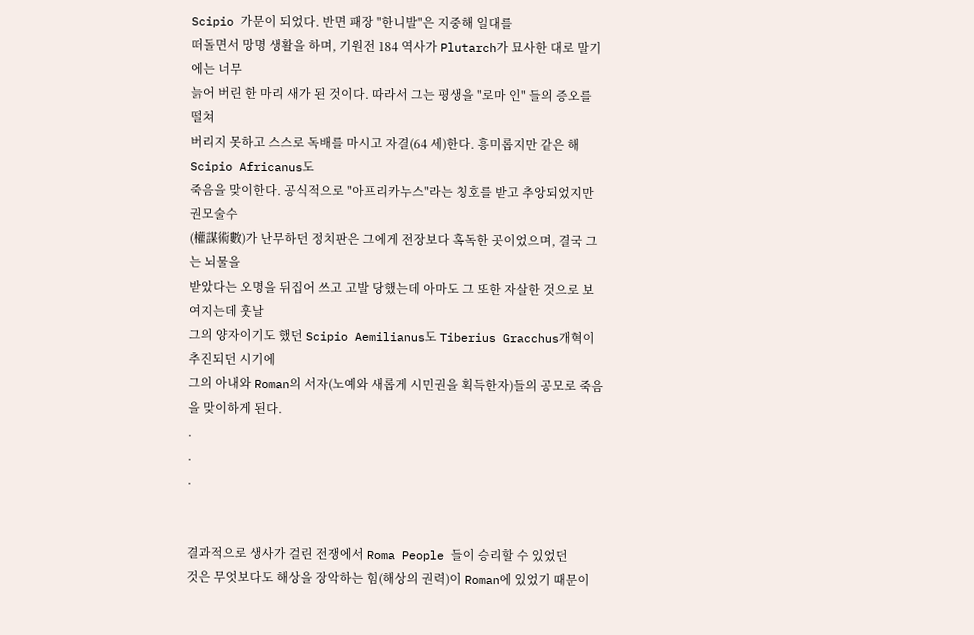Scipio 가문이 되었다. 반면 패장 "한니발"은 지중해 일대를
떠돌면서 망명 생활을 하며, 기원전 184 역사가 Plutarch가 묘사한 대로 말기에는 너무
늙어 버린 한 마리 새가 된 것이다. 따라서 그는 평생을 "로마 인" 들의 증오를 떨쳐
버리지 못하고 스스로 독배를 마시고 자결(64 세)한다. 흥미롭지만 같은 해 Scipio Africanus도
죽음을 맞이한다. 공식적으로 "아프리카누스"라는 칭호를 받고 추앙되었지만 권모술수
(權謀術數)가 난무하던 정치판은 그에게 전장보다 혹독한 곳이었으며, 결국 그는 뇌물을
받았다는 오명을 뒤집어 쓰고 고발 당했는데 아마도 그 또한 자살한 것으로 보여지는데 훗날
그의 양자이기도 했던 Scipio Aemilianus도 Tiberius Gracchus개혁이 추진되던 시기에
그의 아내와 Roman의 서자(노예와 새롭게 시민권을 획득한자)들의 공모로 죽음을 맞이하게 된다.
.
.
.


결과적으로 생사가 걸린 전쟁에서 Roma People 들이 승리할 수 있었던
것은 무엇보다도 해상을 장악하는 힘(해상의 권력)이 Roman에 있었기 때문이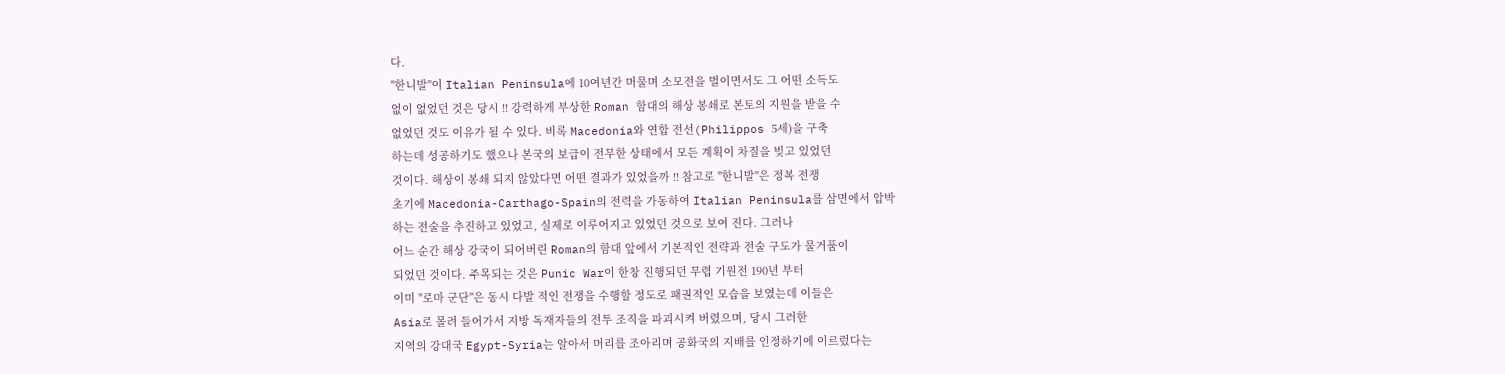다.
"한니발"이 Italian Peninsula에 10여년간 머물며 소모전을 벌이면서도 그 어떤 소득도
없이 없었던 것은 당시 !! 강력하게 부상한 Roman 함대의 해상 봉쇄로 본토의 지원을 받을 수
없었던 것도 이유가 될 수 있다. 비록 Macedonia와 연합 전선(Philippos 5세)을 구축
하는데 성공하기도 했으나 본국의 보급이 전무한 상태에서 모든 계획이 차질을 빚고 있었던
것이다. 해상이 봉쇄 되지 않았다면 어떤 결과가 있었을까 !! 참고로 "한니발"은 정복 전쟁
초기에 Macedonia-Carthago-Spain의 전력을 가동하여 Italian Peninsula를 삼면에서 압박
하는 전술을 추진하고 있었고, 실제로 이루어지고 있었던 것으로 보여 진다. 그러나
어느 순간 해상 강국이 되어버린 Roman의 함대 앞에서 기본적인 전략과 전술 구도가 물거품이
되었던 것이다. 주목되는 것은 Punic War이 한창 진행되던 무렵 기원전 190년 부터
이미 "로마 군단"은 동시 다발 적인 전쟁을 수행할 정도로 패권적인 모습을 보였는데 이들은
Asia로 몰려 들어가서 지방 독재자들의 전투 조직을 파괴시켜 버렸으며, 당시 그러한
지역의 강대국 Egypt-Syria는 알아서 머리를 조아리며 공화국의 지배를 인정하기에 이르렀다는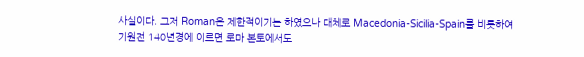사실이다. 그저 Roman은 제한적이기는 하였으나 대체로 Macedonia-Sicilia-Spain를 비롯하여
기원전 140년경에 이르면 로마 본토에서도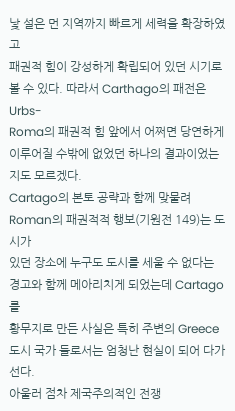낯 설은 먼 지역까지 빠르게 세력을 확장하였고
패권적 힘이 강성하게 확립되어 있던 시기로 볼 수 있다. 따라서 Carthago의 패전은 Urbs-
Roma의 패권적 힘 앞에서 어쩌면 당연하게 이루어질 수밖에 없었던 하나의 결과이었는지도 모르겠다.
Cartago의 본토 공략과 함께 맞물려 Roman의 패권적적 행보(기원전 149)는 도시가
있던 장소에 누구도 도시를 세울 수 없다는 경고와 함께 메아리치게 되었는데 Cartago를
황무지로 만든 사실은 특히 주변의 Greece 도시 국가 들로서는 엄청난 현실이 되어 다가선다.
아울러 점차 제국주의적인 전쟁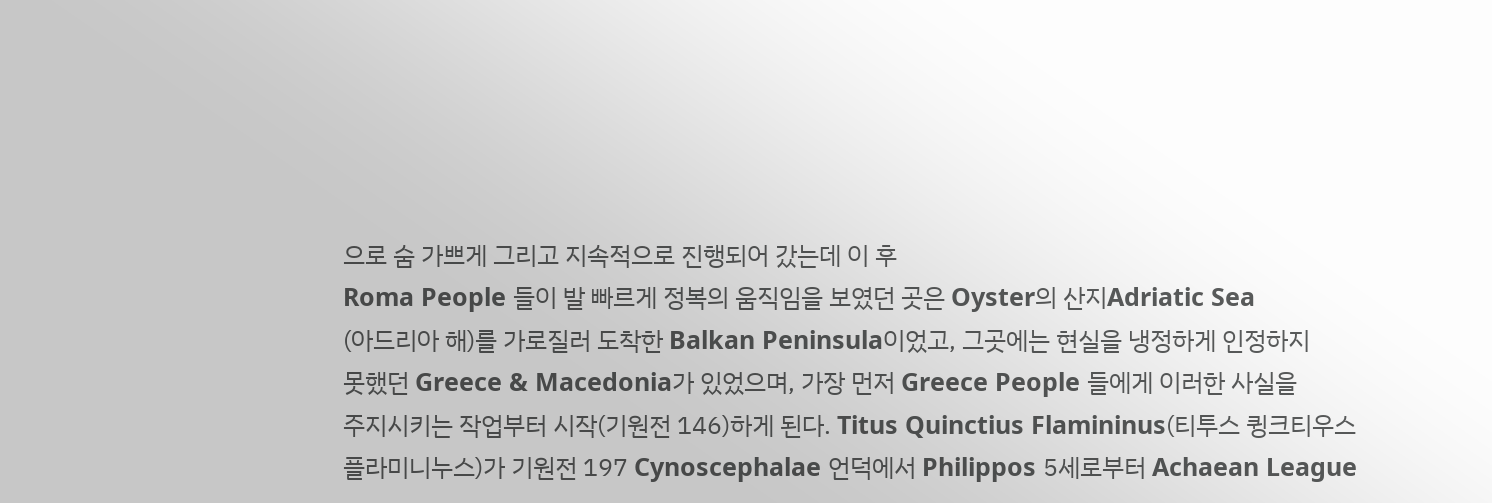으로 숨 가쁘게 그리고 지속적으로 진행되어 갔는데 이 후
Roma People 들이 발 빠르게 정복의 움직임을 보였던 곳은 Oyster의 산지Adriatic Sea
(아드리아 해)를 가로질러 도착한 Balkan Peninsula이었고, 그곳에는 현실을 냉정하게 인정하지
못했던 Greece & Macedonia가 있었으며, 가장 먼저 Greece People 들에게 이러한 사실을
주지시키는 작업부터 시작(기원전 146)하게 된다. Titus Quinctius Flamininus(티투스 큉크티우스
플라미니누스)가 기원전 197 Cynoscephalae 언덕에서 Philippos 5세로부터 Achaean League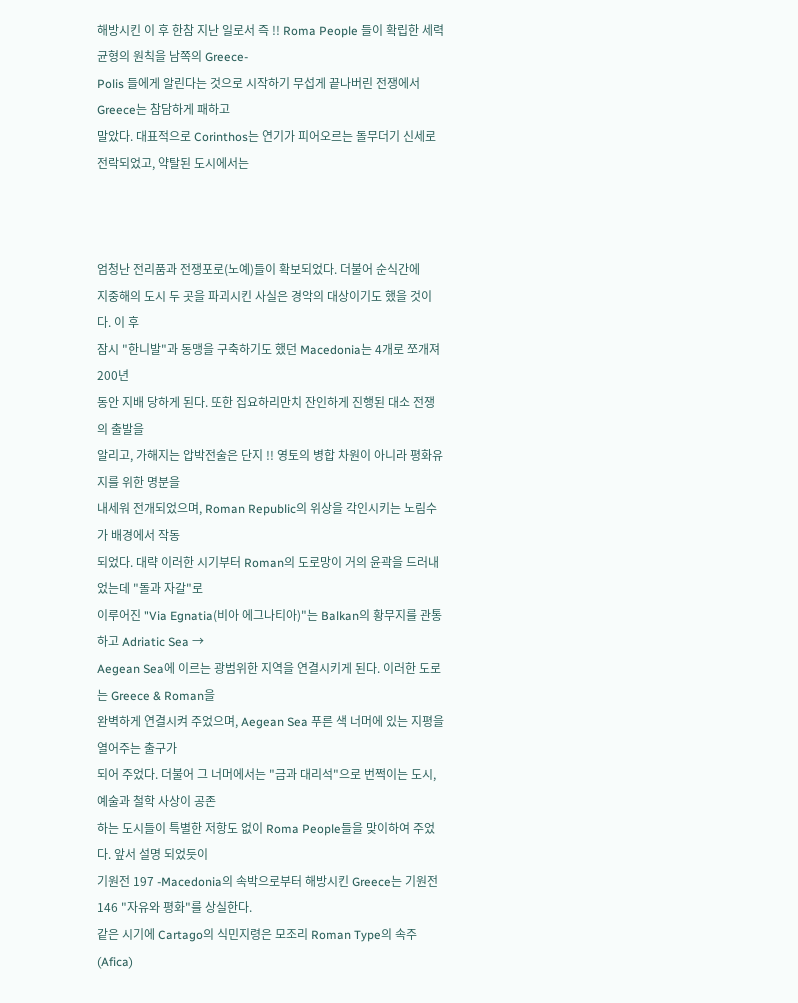해방시킨 이 후 한참 지난 일로서 즉 !! Roma People 들이 확립한 세력균형의 원칙을 남쪽의 Greece-
Polis 들에게 알린다는 것으로 시작하기 무섭게 끝나버린 전쟁에서 Greece는 참담하게 패하고
말았다. 대표적으로 Corinthos는 연기가 피어오르는 돌무더기 신세로 전락되었고, 약탈된 도시에서는



엄청난 전리품과 전쟁포로(노예)들이 확보되었다. 더불어 순식간에
지중해의 도시 두 곳을 파괴시킨 사실은 경악의 대상이기도 했을 것이다. 이 후
잠시 "한니발"과 동맹을 구축하기도 했던 Macedonia는 4개로 쪼개져 200년
동안 지배 당하게 된다. 또한 집요하리만치 잔인하게 진행된 대소 전쟁의 출발을
알리고, 가해지는 압박전술은 단지 !! 영토의 병합 차원이 아니라 평화유지를 위한 명분을
내세워 전개되었으며, Roman Republic의 위상을 각인시키는 노림수가 배경에서 작동
되었다. 대략 이러한 시기부터 Roman의 도로망이 거의 윤곽을 드러내었는데 "돌과 자갈"로
이루어진 "Via Egnatia(비아 에그나티아)"는 Balkan의 황무지를 관통하고 Adriatic Sea →
Aegean Sea에 이르는 광범위한 지역을 연결시키게 된다. 이러한 도로는 Greece & Roman을
완벽하게 연결시켜 주었으며, Aegean Sea 푸른 색 너머에 있는 지평을 열어주는 출구가
되어 주었다. 더불어 그 너머에서는 "금과 대리석"으로 번쩍이는 도시, 예술과 철학 사상이 공존
하는 도시들이 특별한 저항도 없이 Roma People들을 맞이하여 주었다. 앞서 설명 되었듯이
기원전 197 -Macedonia의 속박으로부터 해방시킨 Greece는 기원전 146 "자유와 평화"를 상실한다.
같은 시기에 Cartago의 식민지령은 모조리 Roman Type의 속주(Afica)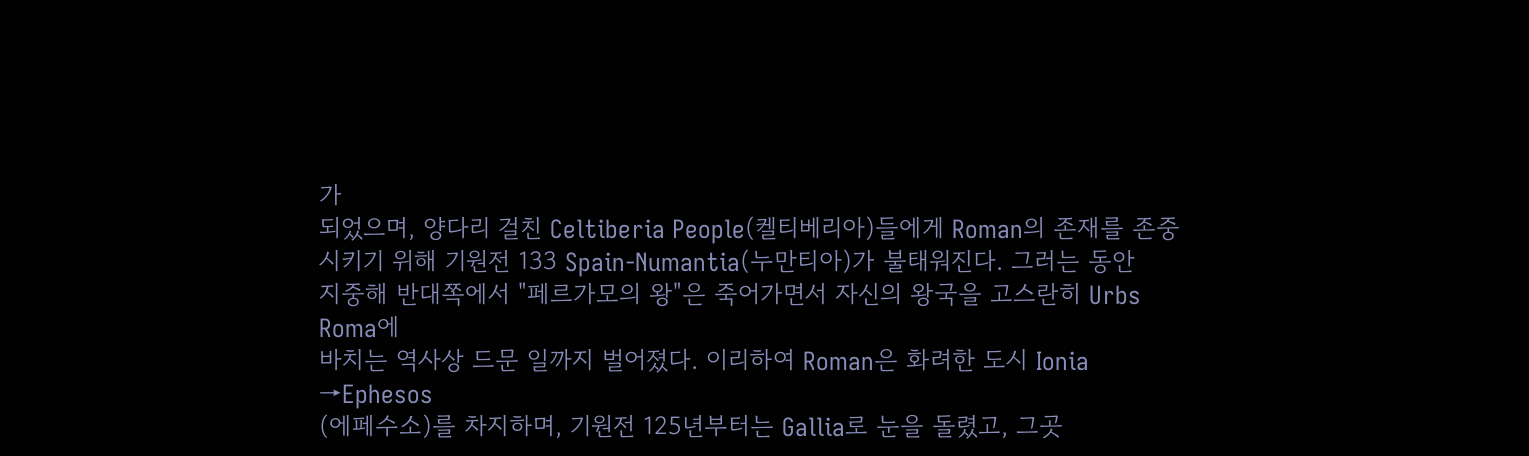가
되었으며, 양다리 걸친 Celtiberia People(켈티베리아)들에게 Roman의 존재를 존중
시키기 위해 기원전 133 Spain-Numantia(누만티아)가 불태워진다. 그러는 동안
지중해 반대쪽에서 "페르가모의 왕"은 죽어가면서 자신의 왕국을 고스란히 Urbs Roma에
바치는 역사상 드문 일까지 벌어졌다. 이리하여 Roman은 화려한 도시 Ionia →Ephesos
(에페수소)를 차지하며, 기원전 125년부터는 Gallia로 눈을 돌렸고, 그곳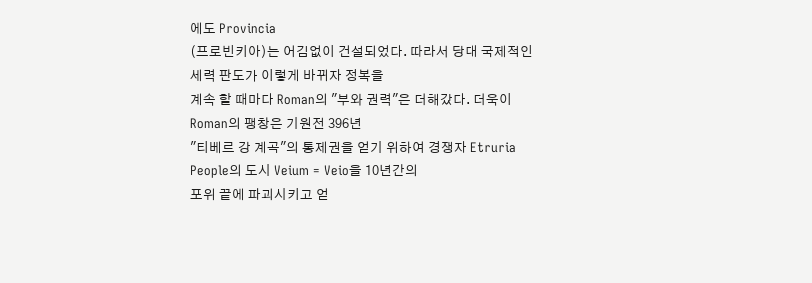에도 Provincia
(프로빈키아)는 어김없이 건설되었다. 따라서 당대 국제적인 세력 판도가 이렇게 바뀌자 정복을
계속 할 때마다 Roman의 "부와 권력"은 더해갔다. 더욱이 Roman의 팽창은 기원전 396년
"티베르 강 계곡"의 통제권을 얻기 위하여 경쟁자 Etruria People의 도시 Veium = Veio을 10년간의
포위 끝에 파괴시키고 얻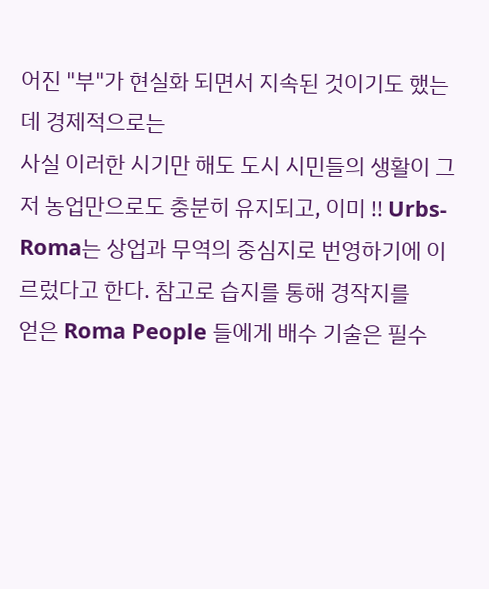어진 "부"가 현실화 되면서 지속된 것이기도 했는데 경제적으로는
사실 이러한 시기만 해도 도시 시민들의 생활이 그저 농업만으로도 충분히 유지되고, 이미 !! Urbs-
Roma는 상업과 무역의 중심지로 번영하기에 이르렀다고 한다. 참고로 습지를 통해 경작지를
얻은 Roma People 들에게 배수 기술은 필수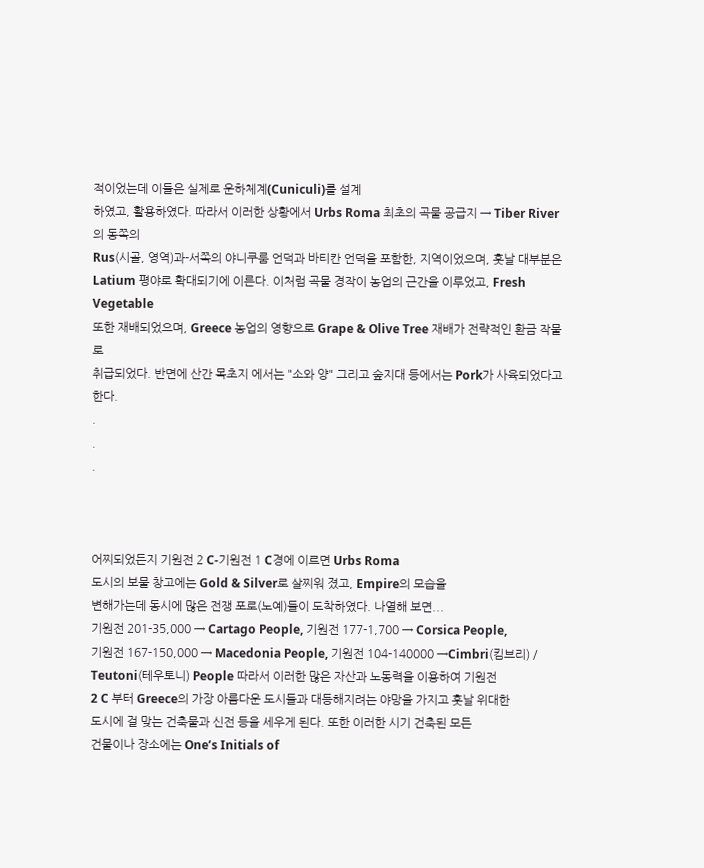적이었는데 이들은 실제로 운하체계(Cuniculi)를 설계
하였고, 활용하였다. 따라서 이러한 상황에서 Urbs Roma 최초의 곡물 공급지 → Tiber River의 동쪽의
Rus(시골, 영역)과-서쪽의 야니쿠룸 언덕과 바티칸 언덕을 포함한, 지역이었으며, 훗날 대부분은
Latium 평야로 확대되기에 이른다. 이처럼 곡물 경작이 농업의 근간을 이루었고, Fresh Vegetable
또한 재배되었으며, Greece 농업의 영향으로 Grape & Olive Tree 재배가 전략적인 환금 작물로
취급되었다. 반면에 산간 목초지 에서는 "소와 양" 그리고 숲지대 등에서는 Pork가 사육되었다고 한다.
.
.
.



어찌되었든지 기원전 2 C-기원전 1 C경에 이르면 Urbs Roma
도시의 보물 창고에는 Gold & Silver로 살찌워 졌고, Empire의 모습을
변해가는데 동시에 많은 전쟁 포로(노예)들이 도착하였다. 나열해 보면...
기원전 201-35,000 → Cartago People, 기원전 177-1,700 → Corsica People,
기원전 167-150,000 → Macedonia People, 기원전 104-140000 →Cimbri(킴브리) /
Teutoni(테우토니) People 따라서 이러한 많은 자산과 노동력을 이용하여 기원전
2 C 부터 Greece의 가장 아름다운 도시들과 대등해지려는 야망을 가지고 훗날 위대한
도시에 걸 맞는 건축물과 신전 등을 세우게 된다. 또한 이러한 시기 건축된 모든
건물이나 장소에는 One’s Initials of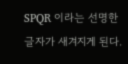SPQR 이라는 선명한 글자가 새겨지게 된다.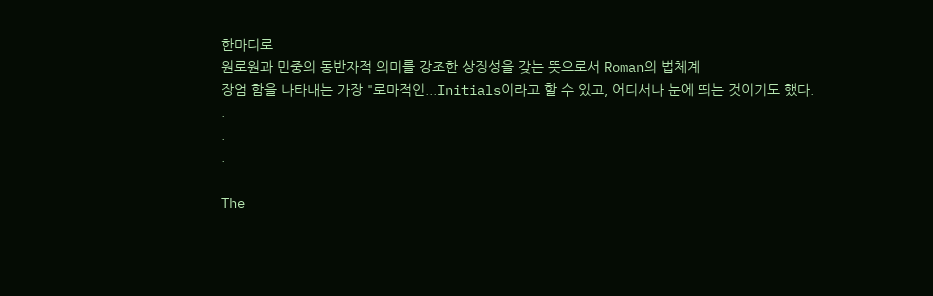한마디로
원로원과 민중의 동반자적 의미를 강조한 상징성을 갖는 뜻으로서 Roman의 법체계
장엄 함을 나타내는 가장 "로마적인...Initials이라고 할 수 있고, 어디서나 눈에 띄는 것이기도 했다.
.
.
.

The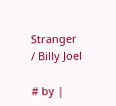Stranger / Billy Joel

# by |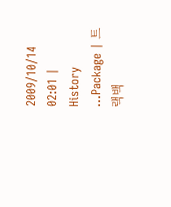2009/10/14 02:01 | History ...Package | 트랙백